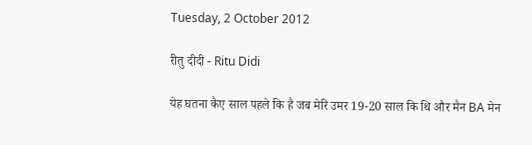Tuesday, 2 October 2012

रीतु दीदी - Ritu Didi

येह घतना कैए साल पहले कि है जब मेरि उमर 19-20 साल कि थि और मैन BA मेन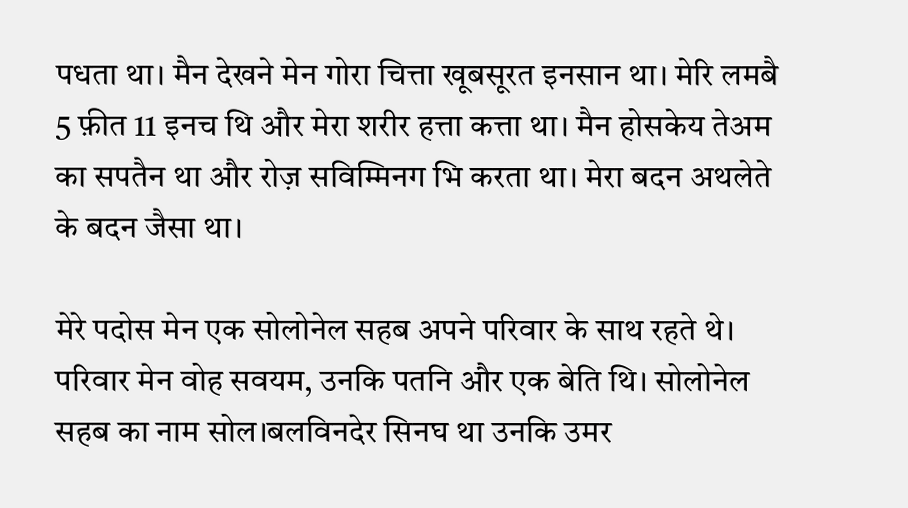पधता था। मैन देखने मेन गोरा चित्ता खूबसूरत इनसान था। मेरि लमबै 5 फ़ीत 11 इनच थि और मेरा शरीर हत्ता कत्ता था। मैन होसकेय तेअम का सपतैन था और रोज़ सविम्मिनग भि करता था। मेरा बदन अथलेते के बदन जैसा था।

मेरे पदोस मेन एक सोलोनेल सहब अपने परिवार के साथ रहते थे। परिवार मेन वोह सवयम, उनकि पतनि और एक बेति थि। सोलोनेल सहब का नाम सोल।बलविनदेर सिनघ था उनकि उमर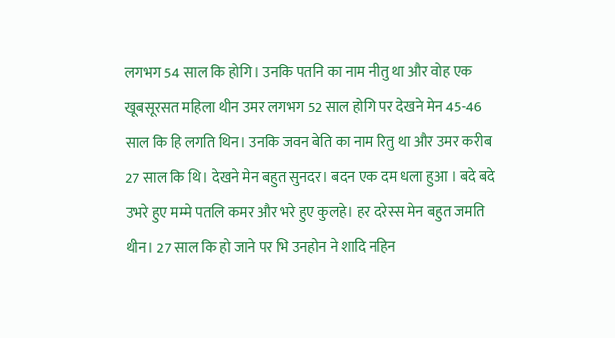लगभग 54 साल कि होगि। उनकि पतनि का नाम नीतु था और वोह एक खूबसूरसत महिला थीन उमर लगभग 52 साल होगि पर देखने मेन 45-46 साल कि हि लगति थिन। उनकि जवन बेति का नाम रितु था और उमर करीब 27 साल कि थि। देखने मेन बहुत सुनदर। बदन एक दम धला हुआ । बदे बदे उभरे हुए मम्मे पतलि कमर और भरे हुए कुलहे। हर दरेस्स मेन बहुत जमति थीन। 27 साल कि हो जाने पर भि उनहोन ने शादि नहिन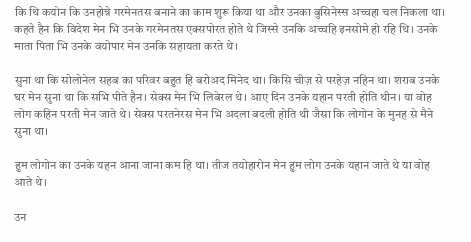कि थि कयोन कि उनहोन्ने गरमेनतस बनाने का काम शुरू किया था और उनका बुसिनेस्स अच्चहा चल निकला था। कहते हैन कि विदेश मेन भि उनके गरमेनतस एक्सपोरत होते थे जिस्से उनकि अच्चहि इनसोमे हो रहि थि। उनके माता पिता भि उनके वयोपार मेन उनकि सहायता करते थे।

सुना था कि सोलोनेल सहब का परिवर बहुत हि बरोअद मिनेद था। किसि चीज़ से परहेज़ नहिन था। शराब उनके घर मेन सुना था कि सभि पीते हैन। सेक्स मेन भि लिबेरल थे। आए दिन उनके यहान परती होति थीन। या वोह लोग कहिन परती मेन जाते थे। सेक्स परतनेरस मेन भि अदला बदली होति थी जैसा कि लोगोन के मुनह से मैने सुना था।

हुम लोगोन का उनके यहन आना जाना कम हि था। तीज तयोहारोन मेन हुम लोग उनके यहान जाते थे या वोह आते थे।

उन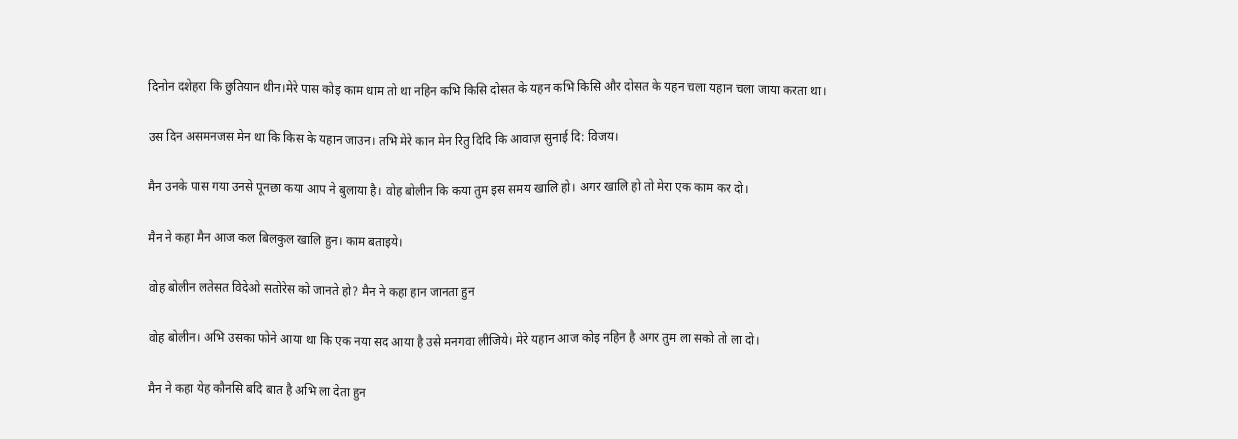दिनोन दशेहरा कि छुतियान थीन।मेरे पास कोइ काम धाम तो था नहिन कभि किसि दोसत के यहन कभि किसि और दोसत के यहन चला यहान चला जाया करता था।

उस दिन असमनजस मेन था कि किस के यहान जाउन। तभि मेरे कान मेन रितु दिदि कि आवाज़ सुनाई दि: विजय।

मैन उनके पास गया उनसे पूनछा कया आप ने बुलाया है। वोह बोलीन कि कया तुम इस समय खालि हो। अगर खालि हो तो मेरा एक काम कर दो।

मैन ने कहा मैन आज कल बिलकुल खालि हुन। काम बताइये।

वोह बोलीन लतेसत विदेओ सतोरेस को जानते हो? मैन ने कहा हान जानता हुन

वोह बोलीन। अभि उसका फोने आया था कि एक नया सद आया है उसे मनगवा लीजिये। मेरे यहान आज कोइ नहिन है अगर तुम ला सको तो ला दो।

मैन ने कहा येह कौनसि बदि बात है अभि ला देता हुन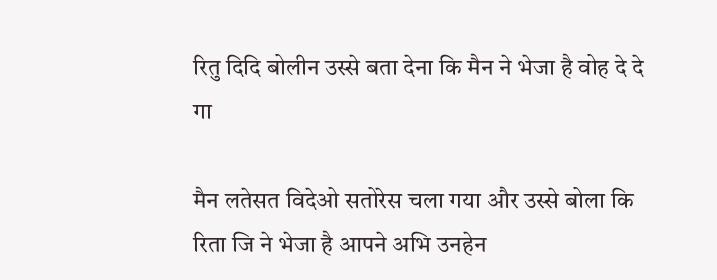रितु दिदि बोलीन उस्से बता देना कि मैन ने भेजा है वोह दे दे गा

मैन लतेसत विदेओ सतोरेस चला गया और उस्से बोला कि रिता जि ने भेजा है आपने अभि उनहेन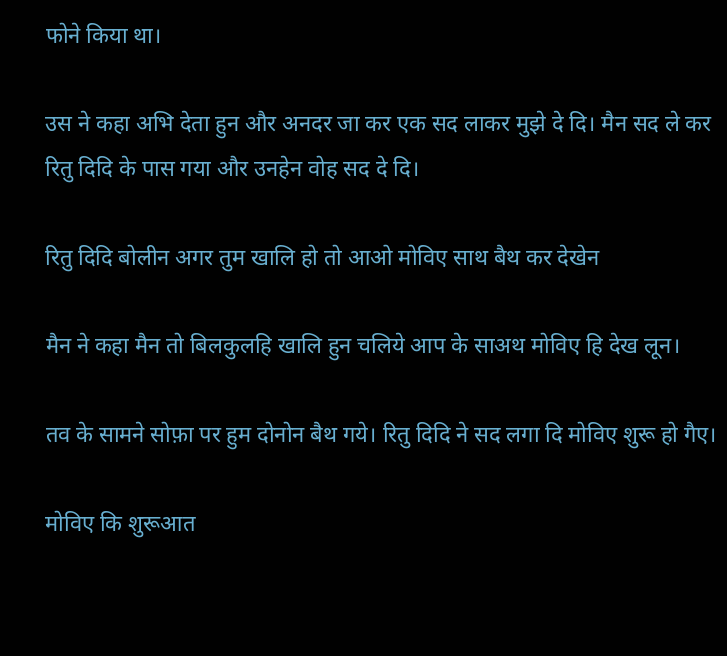फोने किया था।

उस ने कहा अभि देता हुन और अनदर जा कर एक सद लाकर मुझे दे दि। मैन सद ले कर रितु दिदि के पास गया और उनहेन वोह सद दे दि।

रितु दिदि बोलीन अगर तुम खालि हो तो आओ मोविए साथ बैथ कर देखेन

मैन ने कहा मैन तो बिलकुलहि खालि हुन चलिये आप के साअथ मोविए हि देख लून।

तव के सामने सोफ़ा पर हुम दोनोन बैथ गये। रितु दिदि ने सद लगा दि मोविए शुरू हो गैए।

मोविए कि शुरूआत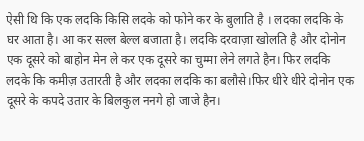ऐसी थि कि एक लदकि किसि लदके को फोने कर के बुलाति है । लदका लदकि के घर आता है। आ कर सल्ल बेल्ल बजाता है। लदकि दरवाज़ा खोलति है और दोनोन एक दूसरे को बाहोन मेन ले कर एक दूसरे का चुम्मा लेने लगते हैन। फिर लदकि लदके कि कमीज़ उतारती है और लदका लदकि का बलौसे।फिर धीरे धीरे दोनोन एक दूसरे के कपदे उतार के बिलकुल ननगे हो जाजे हैन।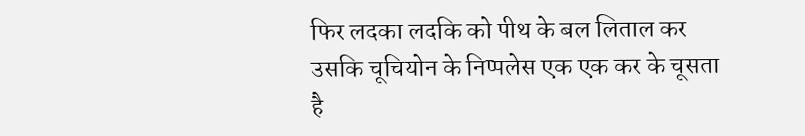फिर लदका लदकि को पीथ के बल लिताल कर उसकि चूचियोन के निप्पलेस एक एक कर के चूसता है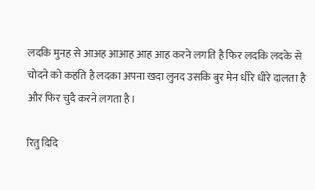लदकि मुनह से आअह आआह आह आह करने लगति है फिर लदकि लदके से चोदने को कहति है लदका अपना खदा लुनद उसकि बुर मेन धीरे धीरे दालता है और फिर चुदै करने लगता है।

रितु दिदि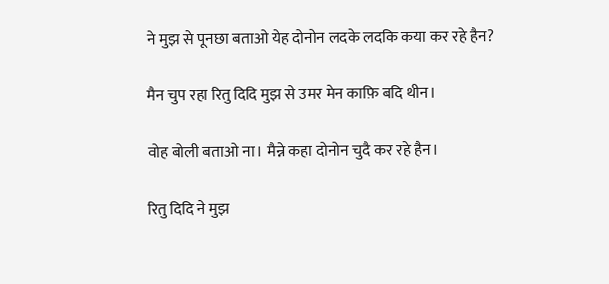ने मुझ से पूनछा बताओ येह दोनोन लदके लदकि कया कर रहे हैन?

मैन चुप रहा रितु दिदि मुझ से उमर मेन काफ़ि बदि थीन।

वोह बोली बताओ ना। मैन्ने कहा दोनोन चुदै कर रहे हैन।

रितु दिदि ने मुझ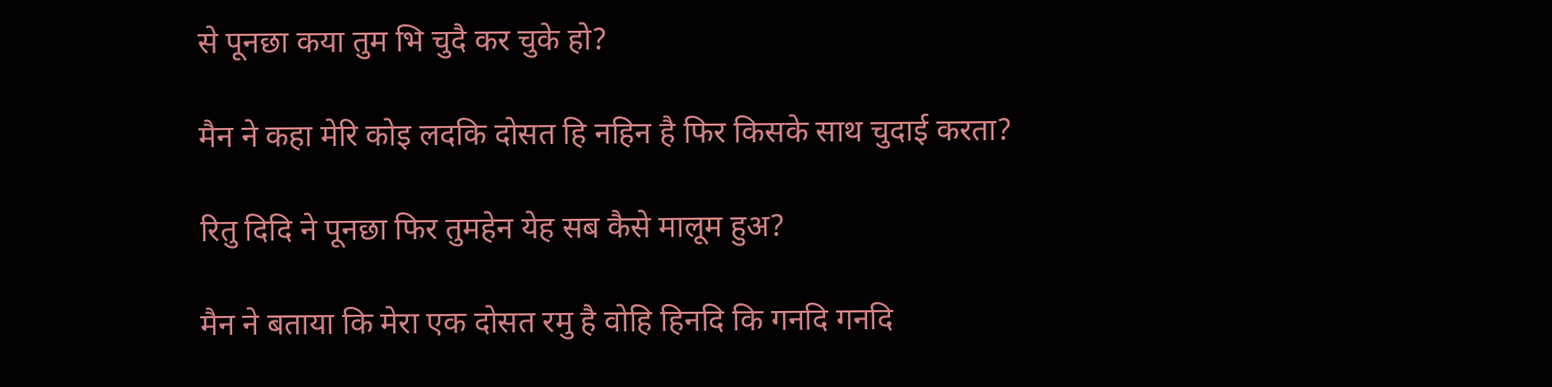से पूनछा कया तुम भि चुदै कर चुके हो?

मैन ने कहा मेरि कोइ लदकि दोसत हि नहिन है फिर किसके साथ चुदाई करता?

रितु दिदि ने पूनछा फिर तुमहेन येह सब कैसे मालूम हुअ?

मैन ने बताया कि मेरा एक दोसत रमु है वोहि हिनदि कि गनदि गनदि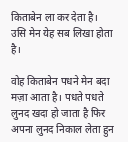किताबेन ला कर देता है। उसि मेन येह सब लिखा होता है।

वोह किताबेन पधने मेन बदा मज़ा आता है। पधते पधते लुनद खदा हो जाता है फिर अपना लुनद निकाल लेता हुन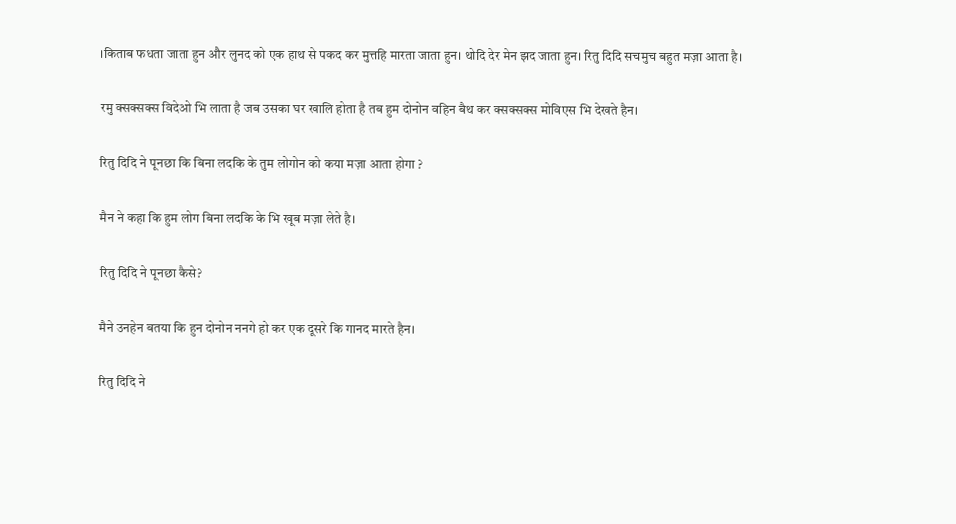।किताब फधता जाता हुन और लुनद को एक हाथ से पकद कर मुत्तहि मारता जाता हुन। थोदि देर मेन झद जाता हुन। रितु दिदि सचमुच बहुत मज़ा आता है।

रमु क्सक्सक्स विदेओ भि लाता है जब उसका घर खालि होता है तब हुम दोनोन वहिन बैथ कर क्सक्सक्स मोविएस भि देखते हैन।

रितु दिदि ने पूनछा कि बिना लदकि के तुम लोगोन को कया मज़ा आता होगा ?

मैन ने कहा कि हुम लोग बिना लदकि के भि खूब मज़ा लेते है।

रितु दिदि ने पूनछा कैसे?

मैने उनहेन बतया कि हुन दोनोन ननगे हो कर एक दूसरे कि गानद मारते हैन।

रितु दिदि ने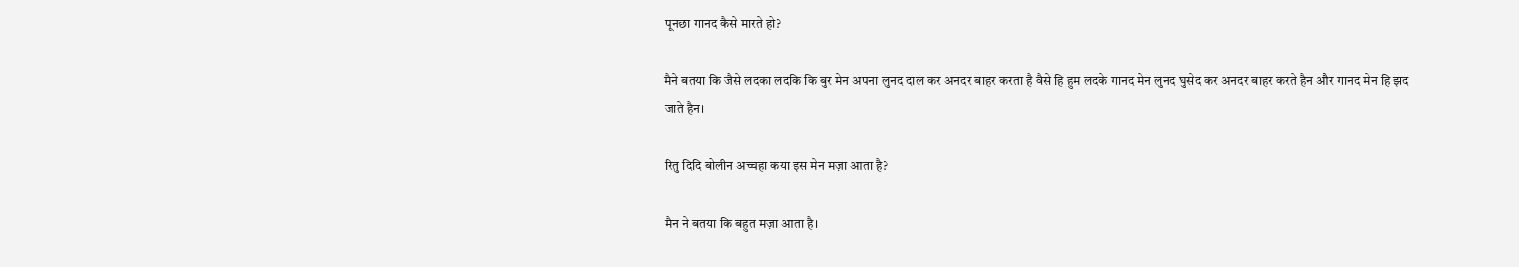पूनछा गानद कैसे मारते हो?

मैने बतया कि जैसे लदका लदकि कि बुर मेन अपना लुनद दाल कर अनदर बाहर करता है वैसे हि हुम लदके गानद मेन लुनद घुसेद कर अनदर बाहर करते हैन और गानद मेन हि झद जाते हैन।

रितु दिदि बोलीन अच्चहा कया इस मेन मज़ा आता है?

मैन ने बतया कि बहुत मज़ा आता है।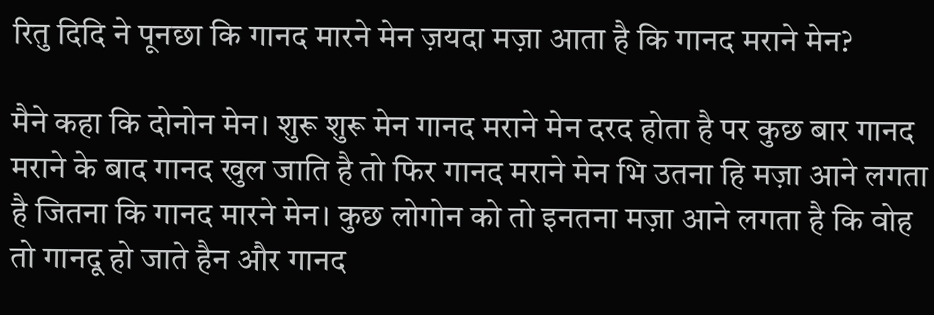रितु दिदि ने पूनछा कि गानद मारने मेन ज़यदा मज़ा आता है कि गानद मराने मेन?

मैने कहा कि दोनोन मेन। शुरू शुरू मेन गानद मराने मेन दरद होता है पर कुछ बार गानद मराने के बाद गानद खुल जाति है तो फिर गानद मराने मेन भि उतना हि मज़ा आने लगता है जितना कि गानद मारने मेन। कुछ लोगोन को तो इनतना मज़ा आने लगता है कि वोह तो गानदू हो जाते हैन और गानद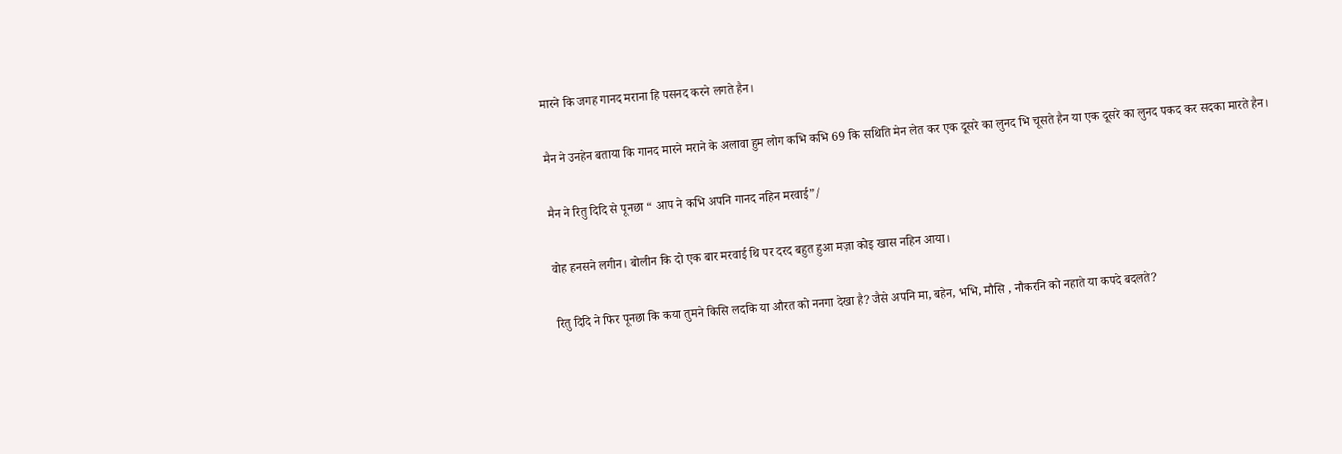मारने कि जगह गानद मराना हि पसनद करने लगते हैन।

मैन ने उनहेन बताया कि गानद मारने मराने के अलावा हुम लोग कभि कभि 69 कि सथिति मेन लेत कर एक दूसरे का लुनद भि चूसते हैन या एक दूसरे का लुनद पकद कर सदका मारते हैन।

मैन ने रितु दिदि से पूनछा “ आप ने कभि अपनि गानद नहिन मरवाई”/

वोह हनसने लगीन। बोलीन कि दो एक बार मरवाई थि पर दरद बहुत हुआ मज़ा कोइ खास नहिन आया।

रितु दिदि ने फिर पूनछा कि कया तुमने किसि लदकि या औरत को ननगा देखा है? जैसे अपनि मा, बहेन, भभि, मौसि , नौकरनि को नहाते या कपदे बदलते?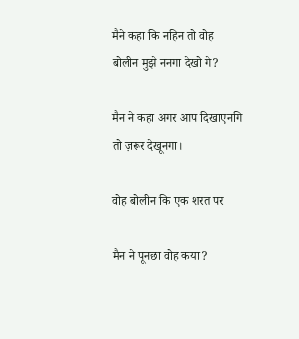मैने कहा कि नहिन तो वोह बोलीन मुझे ननगा देखो गे?

मैन ने कहा अगर आप दिखाएनगि तो ज़रूर देखूनगा।

वोह बोलीन कि एक शरत पर

मैन ने पूनछा वोह कया?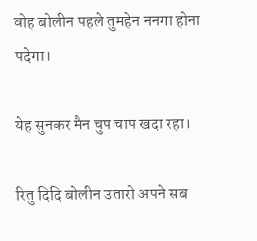वोह बोलीन पहले तुमहेन ननगा होना पदेगा।

येह सुनकर मैन चुप चाप खदा रहा।

रितु दिदि बोलीन उतारो अपने सब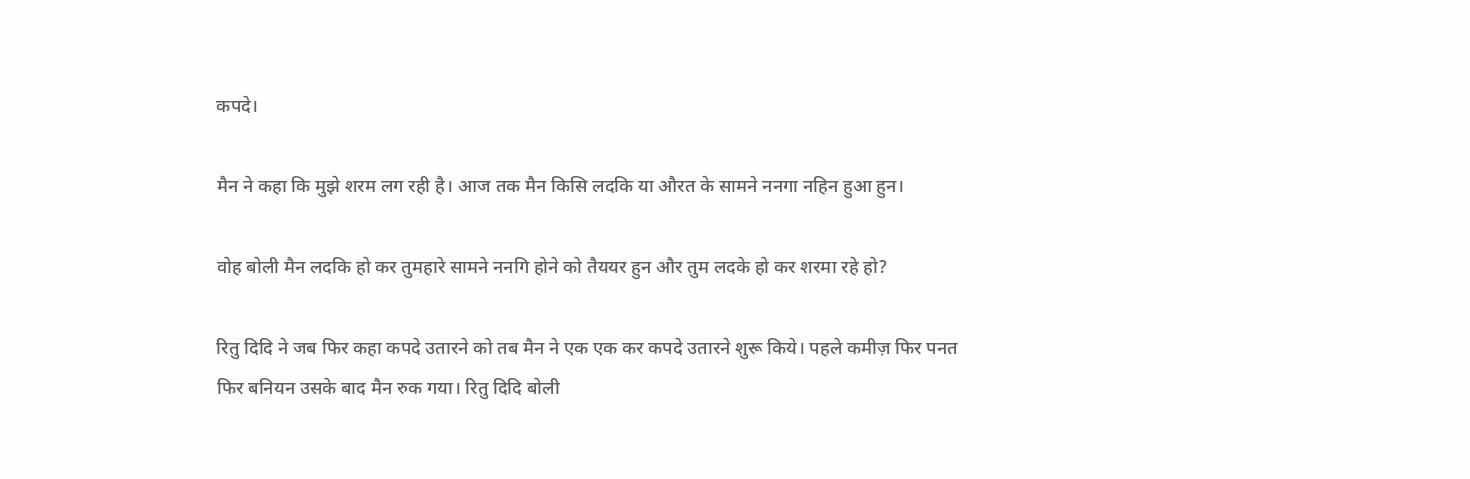कपदे।

मैन ने कहा कि मुझे शरम लग रही है। आज तक मैन किसि लदकि या औरत के सामने ननगा नहिन हुआ हुन।

वोह बोली मैन लदकि हो कर तुमहारे सामने ननगि होने को तैययर हुन और तुम लदके हो कर शरमा रहे हो?

रितु दिदि ने जब फिर कहा कपदे उतारने को तब मैन ने एक एक कर कपदे उतारने शुरू किये। पहले कमीज़ फिर पनत फिर बनियन उसके बाद मैन रुक गया। रितु दिदि बोली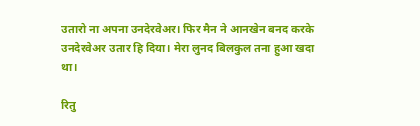उतारो ना अपना उनदेरवेअर। फिर मैन ने आनखेन बनद करके उनदेरवेअर उतार हि दिया। मेरा लुनद बिलकुल तना हुआ खदा था।

रितु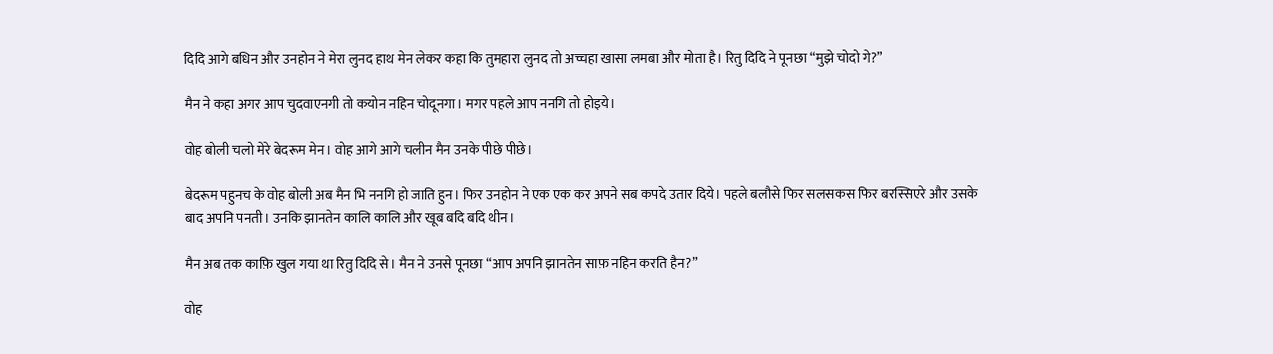दिदि आगे बधिन और उनहोन ने मेरा लुनद हाथ मेन लेकर कहा कि तुमहारा लुनद तो अच्चहा खासा लमबा और मोता है। रितु दिदि ने पूनछा “मुझे चोदो गे?”

मैन ने कहा अगर आप चुदवाएनगी तो कयोन नहिन चोदूनगा। मगर पहले आप ननगि तो होइये।

वोह बोली चलो मेरे बेदरूम मेन। वोह आगे आगे चलीन मैन उनके पीछे पीछे।

बेदरूम पहुनच के वोह बोली अब मैन भि ननगि हो जाति हुन। फिर उनहोन ने एक एक कर अपने सब कपदे उतार दिये। पहले बलौसे फिर सलसकस फिर बरस्सिएरे और उसके बाद अपनि पनती। उनकि झानतेन कालि कालि और खूब बदि बदि थीन।

मैन अब तक काफ़ि खुल गया था रितु दिदि से। मैन ने उनसे पूनछा “आप अपनि झानतेन साफ़ नहिन करति हैन?”

वोह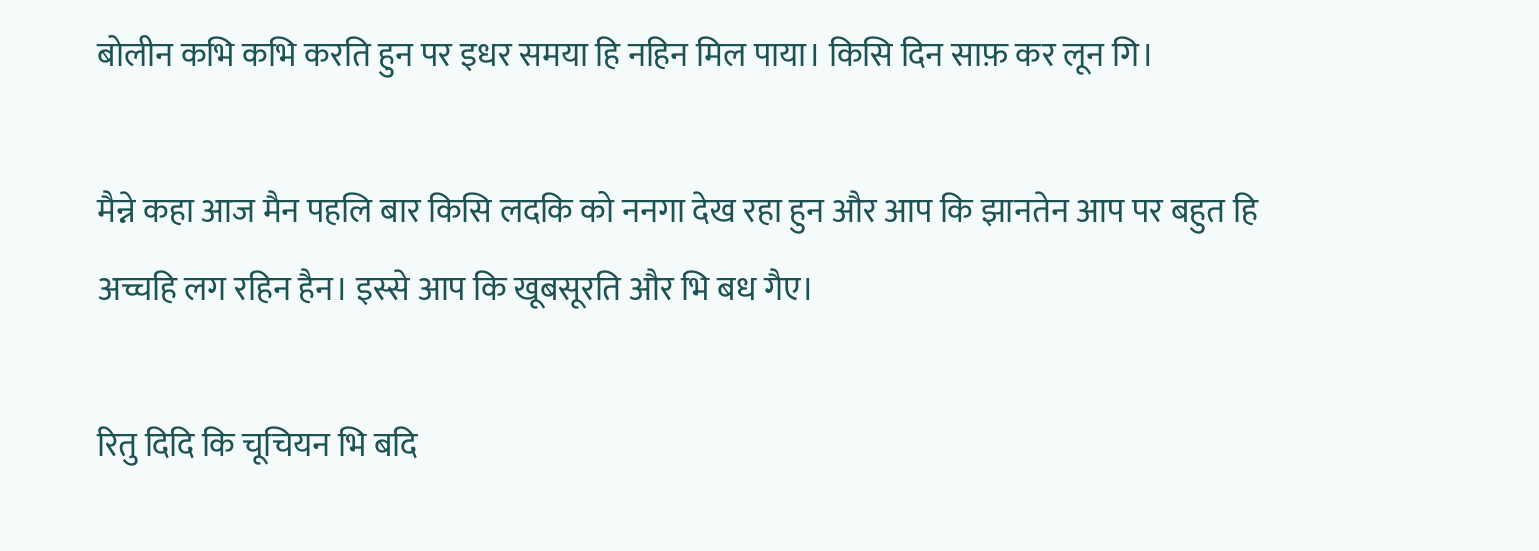बोलीन कभि कभि करति हुन पर इधर समया हि नहिन मिल पाया। किसि दिन साफ़ कर लून गि।

मैन्ने कहा आज मैन पहलि बार किसि लदकि को ननगा देख रहा हुन और आप कि झानतेन आप पर बहुत हि अच्चहि लग रहिन हैन। इस्से आप कि खूबसूरति और भि बध गैए।

रितु दिदि कि चूचियन भि बदि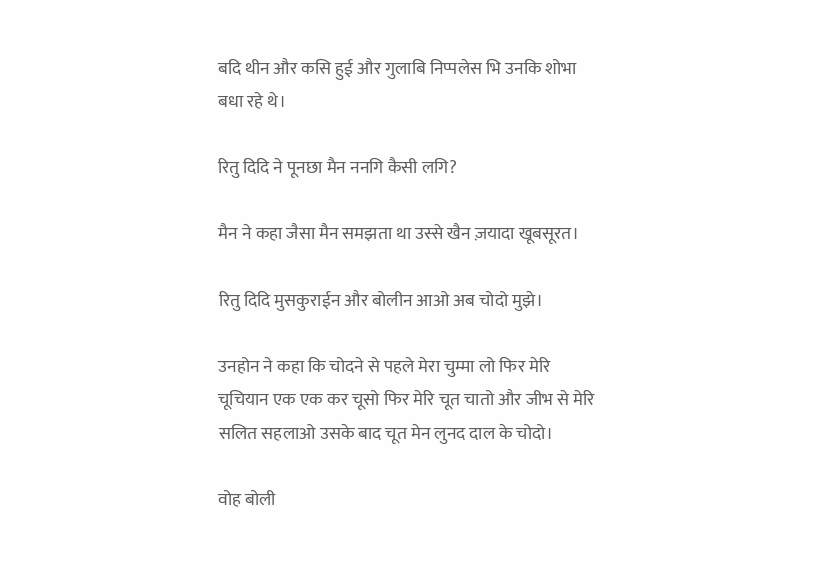बदि थीन और कसि हुई और गुलाबि निप्पलेस भि उनकि शोभा बधा रहे थे।

रितु दिदि ने पूनछा मैन ननगि कैसी लगि?

मैन ने कहा जैसा मैन समझता था उस्से खैन ज़यादा खूबसूरत।

रितु दिदि मुसकुराईन और बोलीन आओ अब चोदो मुझे।

उनहोन ने कहा कि चोदने से पहले मेरा चुम्मा लो फिर मेरि चूचियान एक एक कर चूसो फिर मेरि चूत चातो और जीभ से मेरि सलित सहलाओ उसके बाद चूत मेन लुनद दाल के चोदो।

वोह बोली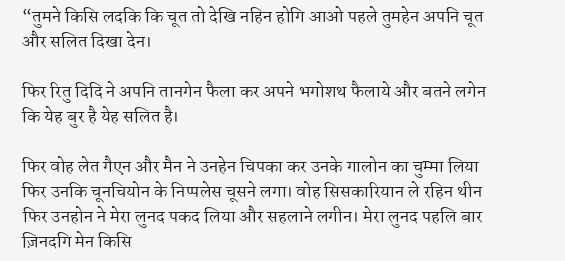“तुमने किसि लदकि कि चूत तो देखि नहिन होगि आओ पहले तुमहेन अपनि चूत और सलित दिखा देन।

फिर रितु दिदि ने अपनि तानगेन फैला कर अपने भगोशथ फैलाये और बतने लगेन कि येह बुर है येह सलित है।

फिर वोह लेत गैएन और मैन ने उनहेन चिपका कर उनके गालोन का चुम्मा लिया फिर उनकि चूनचियोन के निप्पलेस चूसने लगा। वोह सिसकारियान ले रहिन थीन फिर उनहोन ने मेरा लुनद पकद लिया और सहलाने लगीन। मेरा लुनद पहलि बार ज़िनदगि मेन किसि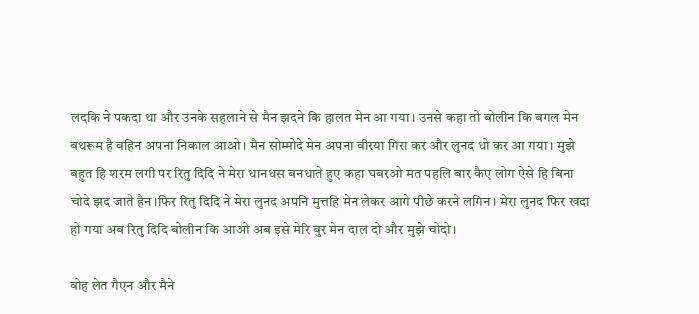लदकि ने पकदा था और उनके सहलाने से मैन झदने कि हालत मेन आ गया। उनसे कहा तो बोलीन कि बगल मेन बथरूम है वहिन अपना निकाल आओ। मैन सोम्मोदे मेन अपना वीरया गिरा कर और लुनद धो कर आ गया। मुझे बहुत हि शरम लगी पर रितु दिदि ने मेरा धानधस बनधाते हुए कहा घबरओ मत पहलि बार कैए लोग ऐसे हि बिना चोदे झद जाते हैन।फिर रितु दिदि ने मेरा लुनद अपनि मुत्तहि मेन लेकर आगे पीछे करने लगिन। मेरा लुनद फिर खदा हो गया अब रितु दिदि बोलीन कि आओ अब इसे मेरि बुर मेन दाल दो और मुझे चोदो।

वोह लेत गैएन और मैने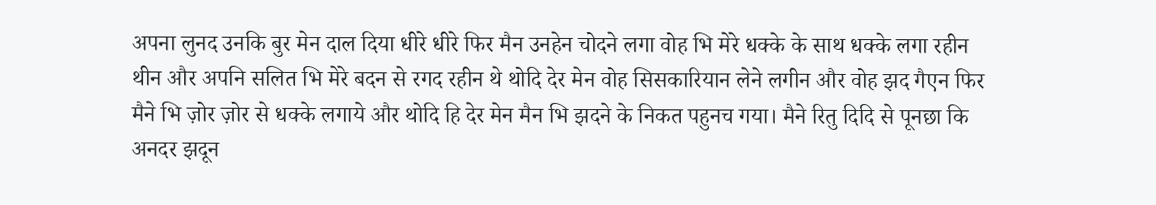अपना लुनद उनकि बुर मेन दाल दिया धीरे धीरे फिर मैन उनहेन चोदने लगा वोह भि मेरे धक्के के साथ धक्के लगा रहीन थीन और अपनि सलित भि मेरे बदन से रगद रहीन थे थोदि देर मेन वोह सिसकारियान लेने लगीन और वोह झद गैएन फिर मैने भि ज़ोर ज़ोर से धक्के लगाये और थोदि हि देर मेन मैन भि झदने के निकत पहुनच गया। मैने रितु दिदि से पूनछा कि अनदर झदून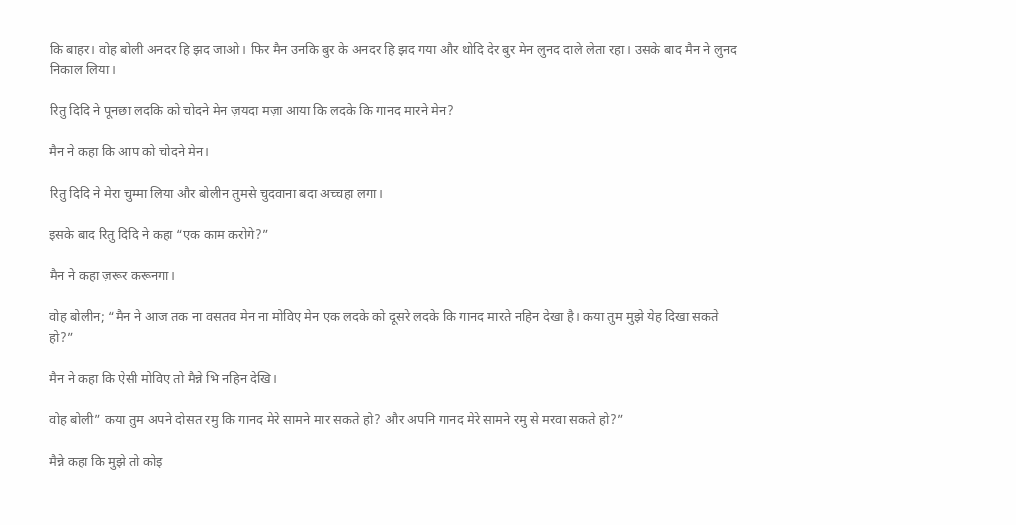कि बाहर। वोह बोली अनदर हि झद जाओ। फिर मैन उनकि बुर के अनदर हि झद गया और थोदि देर बुर मेन लुनद दाले लेता रहा। उसके बाद मैन ने लुनद निकाल लिया।

रितु दिदि ने पूनछा लदकि को चोदने मेन ज़यदा मज़ा आया कि लदके कि गानद मारने मेन?

मैन ने कहा कि आप को चोदने मेन।

रितु दिदि ने मेरा चुम्मा लिया और बोलीन तुमसे चुदवाना बदा अच्चहा लगा।

इसके बाद रितु दिदि ने कहा “एक काम करोगे?”

मैन ने कहा ज़रूर करूनगा।

वोह बोलीन; “मैन ने आज तक ना वसतव मेन ना मोविए मेन एक लदके को दूसरे लदके कि गानद मारते नहिन देखा है। कया तुम मुझे येह दिखा सकते हो?”

मैन ने कहा कि ऐसी मोविए तो मैन्ने भि नहिन देखि।

वोह बोली” कया तुम अपने दोसत रमु कि गानद मेरे सामने मार सकते हो? और अपनि गानद मेरे सामने रमु से मरवा सकते हो?”

मैन्ने कहा कि मुझे तो कोइ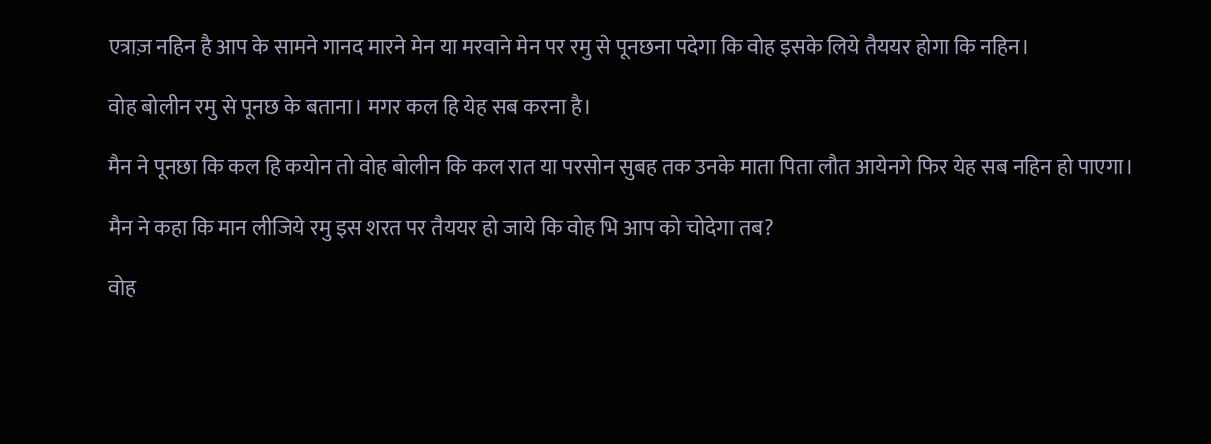एत्राज़ नहिन है आप के सामने गानद मारने मेन या मरवाने मेन पर रमु से पूनछना पदेगा कि वोह इसके लिये तैययर होगा कि नहिन।

वोह बोलीन रमु से पूनछ के बताना। मगर कल हि येह सब करना है।

मैन ने पूनछा कि कल हि कयोन तो वोह बोलीन कि कल रात या परसोन सुबह तक उनके माता पिता लौत आयेनगे फिर येह सब नहिन हो पाएगा।

मैन ने कहा कि मान लीजिये रमु इस शरत पर तैययर हो जाये कि वोह भि आप को चोदेगा तब?

वोह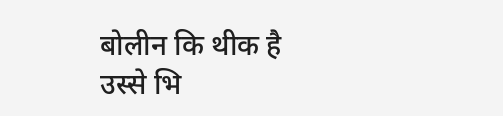बोलीन कि थीक है उस्से भि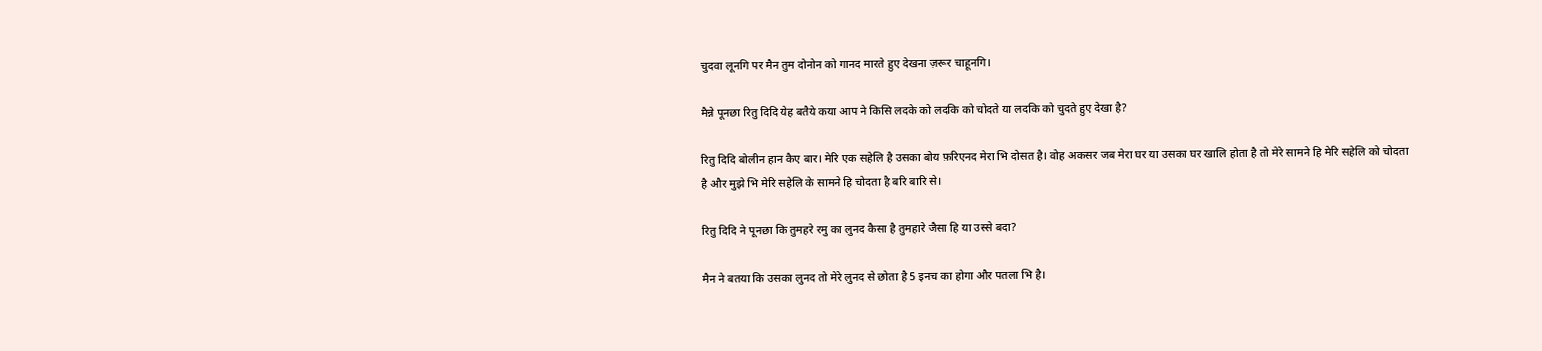चुदवा लूनगि पर मैन तुम दोनोन को गानद मारते हुए देखना ज़रूर चाहूनगि।

मैन्ने पूनछा रितु दिदि येह बतैये कया आप ने किसि लदके को लदकि को चोदते या लदकि को चुदते हुए देखा है?

रितु दिदि बोलीन हान कैए बार। मेरि एक सहेलि है उसका बोय फ़रिएनद मेरा भि दोसत है। वोह अकसर जब मेरा घर या उसका घर खालि होता है तो मेरे सामने हि मेरि सहेलि को चोदता है और मुझे भि मेरि सहेलि के सामने हि चोदता है बरि बारि से।

रितु दिदि ने पूनछा कि तुमहरे रमु का लुनद कैसा है तुमहारे जैसा हि या उस्से बदा?

मैन ने बतया कि उसका लुनद तो मेरे लुनद से छोता है 5 इनच का होगा और पतला भि है।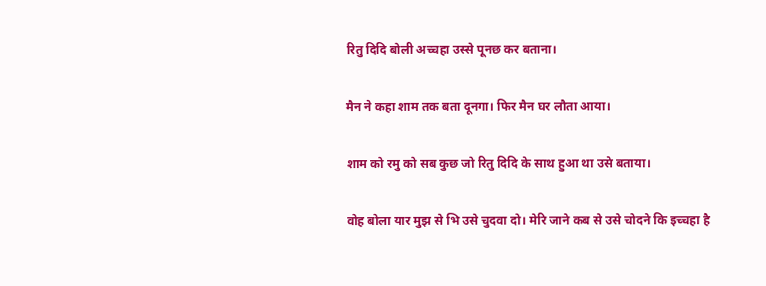रितु दिदि बोली अच्चहा उस्से पूनछ कर बताना।

मैन ने कहा शाम तक बता दूनगा। फिर मैन घर लौता आया।

शाम को रमु को सब कुछ जो रितु दिदि के साथ हुआ था उसे बताया।

वोह बोला यार मुझ से भि उसे चुदवा दो। मेरि जाने कब से उसे चोदने कि इच्चहा है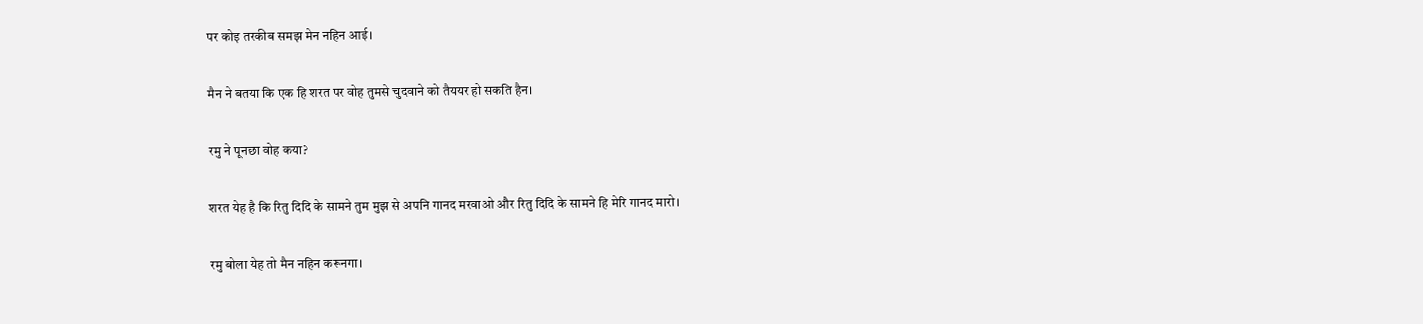पर कोइ तरकीब समझ मेन नहिन आई।

मैन ने बतया कि एक हि शरत पर वोह तुमसे चुदवाने को तैययर हो सकति हैन।

रमु ने पूनछा वोह कया?

शरत येह है कि रितु दिदि के सामने तुम मुझ से अपनि गानद मरवाओ और रितु दिदि के सामने हि मेरि गानद मारो।

रमु बोला येह तो मैन नहिन करूनगा।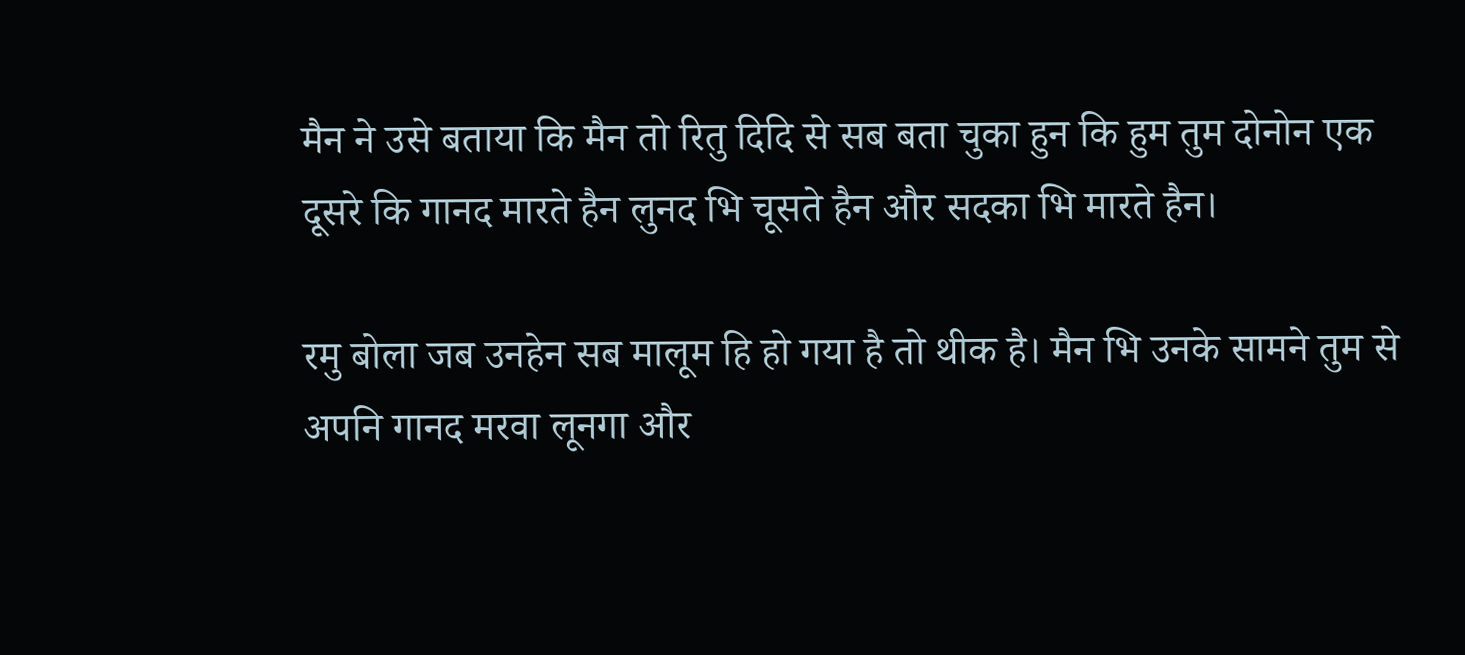मैन ने उसे बताया कि मैन तो रितु दिदि से सब बता चुका हुन कि हुम तुम दोनोन एक दूसरे कि गानद मारते हैन लुनद भि चूसते हैन और सदका भि मारते हैन।

रमु बोला जब उनहेन सब मालूम हि हो गया है तो थीक है। मैन भि उनके सामने तुम से अपनि गानद मरवा लूनगा और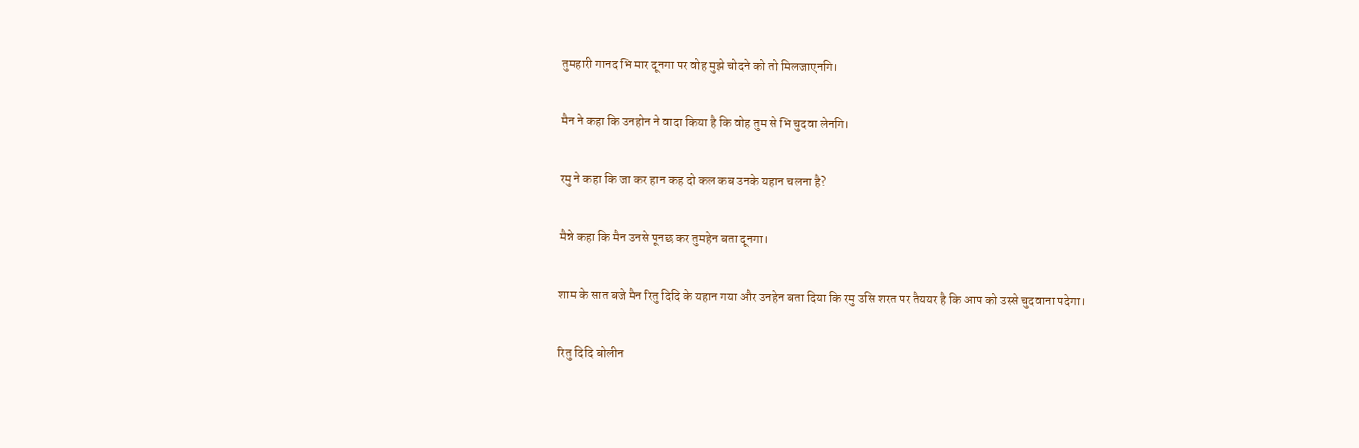तुमहारी गानद भि मार दूनगा पर वोह मुझे चोदने को तो मिलजाएनगि।

मैन ने कहा कि उनहोन ने वादा किया है कि वोह तुम से भि चुदवा लेनगि।

रमु ने कहा कि जा कर हान कह दो कल कब उनके यहान चलना है?

मैन्ने कहा कि मैन उनसे पूनछ कर तुमहेन बता दूनगा।

शाम के सात बजे मैन रितु दिदि के यहान गया और उनहेन बता दिया कि रमु उसि शरत पर तैययर है कि आप को उस्से चुदवाना पदेगा।

रितु दिदि बोलीन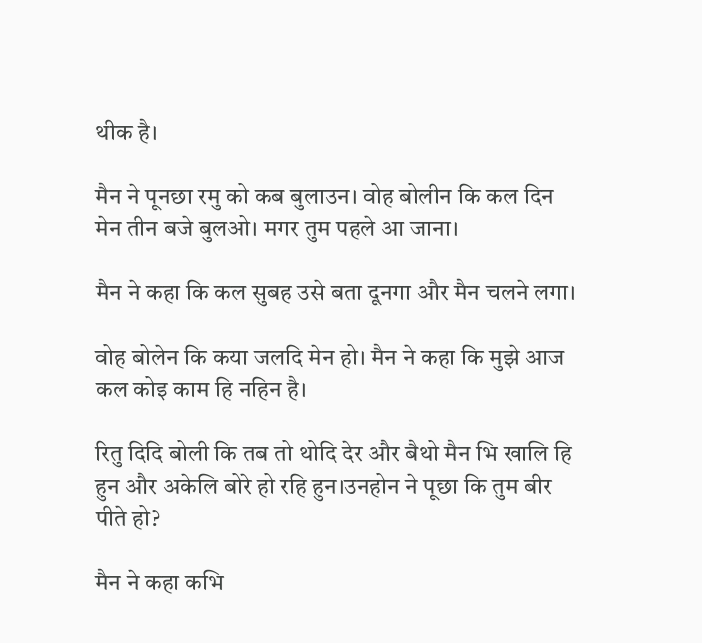थीक है।

मैन ने पूनछा रमु को कब बुलाउन। वोह बोलीन कि कल दिन मेन तीन बजे बुलओ। मगर तुम पहले आ जाना।

मैन ने कहा कि कल सुबह उसे बता दूनगा और मैन चलने लगा।

वोह बोलेन कि कया जलदि मेन हो। मैन ने कहा कि मुझे आज कल कोइ काम हि नहिन है।

रितु दिदि बोली कि तब तो थोदि देर और बैथो मैन भि खालि हि हुन और अकेलि बोरे हो रहि हुन।उनहोन ने पूछा कि तुम बीर पीते हो?

मैन ने कहा कभि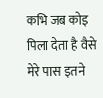कभि जब कोइ पिला देता है वैसे मेरे पास इतने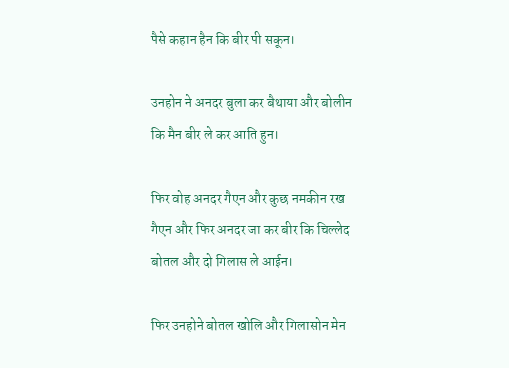पैसे कहान हैन कि बीर पी सकून।

उनहोन ने अनदर बुला कर बैथाया और बोलीन कि मैन बीर ले कर आति हुन।

फिर वोह अनदर गैएन और कुछ नमकीन रख गैएन और फिर अनदर जा कर बीर कि चिल्लेद बोतल और दो गिलास ले आईन।

फिर उनहोने बोतल खोलि और गिलासोन मेन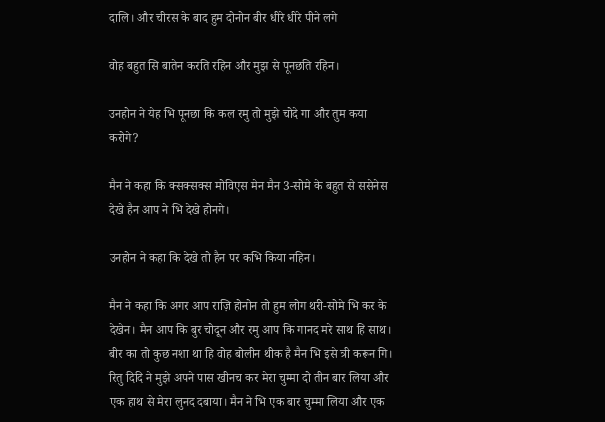दालि। और चीरस के बाद हुम दोनोन बीर धीरे धीरे पीने लगे

वोह बहुत सि बातेन करति रहिन और मुझ से पूनछति रहिन।

उनहोन ने येह भि पूनछा कि कल रमु तो मुझे चोदे गा और तुम कया करोगे?

मैन ने कहा कि क्सक्सक्स मोविएस मेन मैन 3-सोमे के बहुत से ससेनेस देखे हैन आप ने भि देखे होनगे।

उनहोन ने कहा कि देखे तो हैन पर कभि किया नहिन।

मैन ने कहा कि अगर आप राज़ि होनोन तो हुम लोग थरी-सोमे भि कर के देखेन। मैन आप कि बुर चोदून और रमु आप कि गानद मरे साथ हि साथ। बीर का तो कुछ नशा था हि वोह बोलीन थीक है मैन भि इसे त्री करून गि। रितु दिदि ने मुझे अपने पास खीनच कर मेरा चुम्मा दो तीन बार लिया और एक हाथ से मेरा लुनद दबाया। मैन ने भि एक बार चुम्मा लिया और एक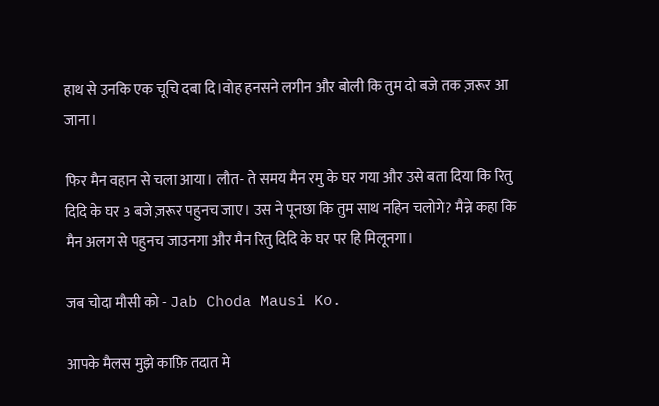हाथ से उनकि एक चूचि दबा दि।वोह हनसने लगीन और बोली कि तुम दो बजे तक ज़रूर आ जाना।

फिर मैन वहान से चला आया। लौत- ते समय मैन रमु के घर गया और उसे बता दिया कि रितु दिदि के घर 3 बजे ज़रूर पहुनच जाए। उस ने पूनछा कि तुम साथ नहिन चलोगे? मैन्ने कहा कि मैन अलग से पहुनच जाउनगा और मैन रितु दिदि के घर पर हि मिलूनगा।

जब चोदा मौसी को - Jab Choda Mausi Ko.

आपके मैलस मुझे काफ़ि तदात मे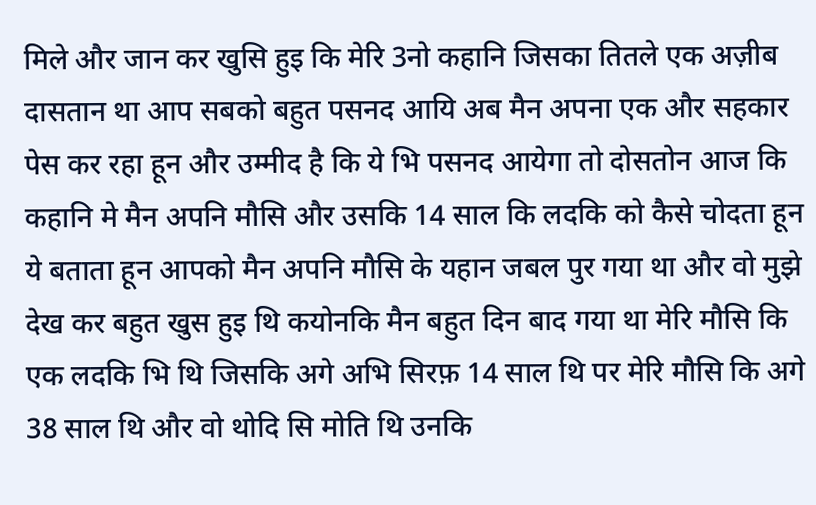मिले और जान कर खुसि हुइ कि मेरि 3नो कहानि जिसका तितले एक अज़ीब दासतान था आप सबको बहुत पसनद आयि अब मैन अपना एक और सहकार पेस कर रहा हून और उम्मीद है कि ये भि पसनद आयेगा तो दोसतोन आज कि कहानि मे मैन अपनि मौसि और उसकि 14 साल कि लदकि को कैसे चोदता हून ये बताता हून आपको मैन अपनि मौसि के यहान जबल पुर गया था और वो मुझे देख कर बहुत खुस हुइ थि कयोनकि मैन बहुत दिन बाद गया था मेरि मौसि कि एक लदकि भि थि जिसकि अगे अभि सिरफ़ 14 साल थि पर मेरि मौसि कि अगे 38 साल थि और वो थोदि सि मोति थि उनकि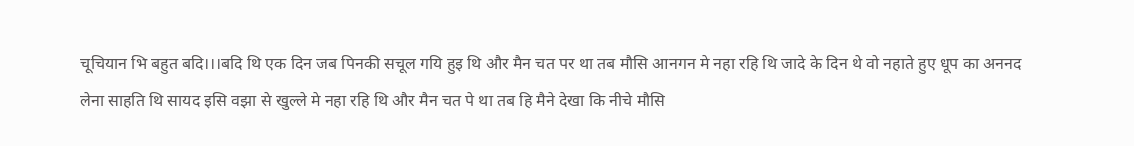चूचियान भि बहुत बदि।।।बदि थि एक दिन जब पिनकी सचूल गयि हुइ थि और मैन चत पर था तब मौसि आनगन मे नहा रहि थि जादे के दिन थे वो नहाते हुए धूप का अननद लेना साहति थि सायद इसि वझा से खुल्ले मे नहा रहि थि और मैन चत पे था तब हि मैने देखा कि नीचे मौसि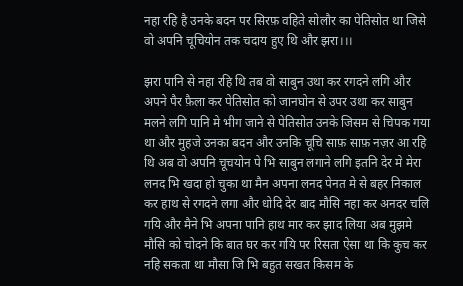नहा रहि है उनके बदन पर सिरफ़ वहिते सोलौर का पेतिसोत था जिसे वो अपनि चूचियोन तक चदाय हुए थि और झरा।।।

झरा पानि से नहा रहि थि तब वो साबुन उथा कर रगदने लगि और अपने पैर फ़ैला कर पेतिसोत को जानघोन से उपर उथा कर साबुन मलने लगि पानि मे भीग जाने से पेतिसोत उनके जिसम से चिपक गया था और मुहजे उनका बदन और उनकि चूचि साफ़ साफ़ नज़र आ रहि थि अब वो अपनि चूचयोन पे भि साबुन लगाने लगि इतनि देर मे मेरा लनद भि खदा हो चुका था मैन अपना लनद पेनत मे से बहर निकाल कर हाथ से रगदने लगा और धोदि देर बाद मौसि नहा कर अनदर चलि गयि और मैने भि अपना पानि हाथ मार कर झाद लिया अब मुझमे मौसि को चोदने कि बात घर कर गयि पर रिसता ऐसा था कि कुच कर नहि सकता था मौसा जि भि बहुत सखत किसम के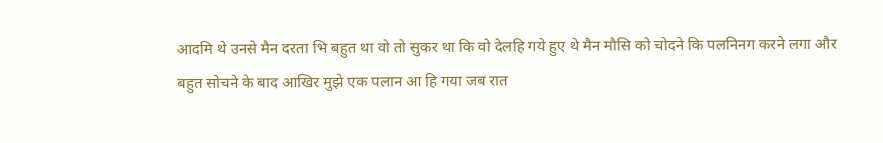आदमि थे उनसे मैन दरता भि बहुत था वो तो सुकर था कि वो देलहि गये हुए थे मैन मौसि को चोदने कि पलनिनग करने लगा और बहुत सोचने के बाद आखिर मुझे एक पलान आ हि गया जब रात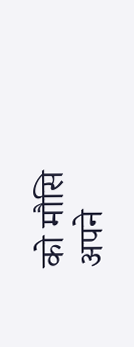को मौसि अपने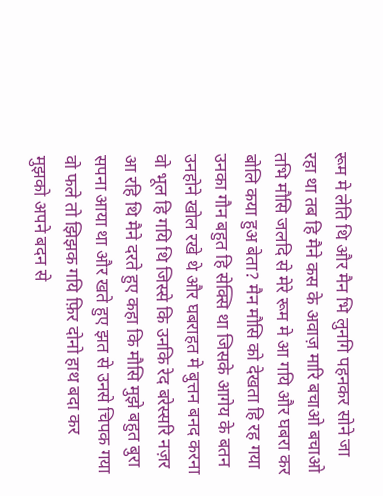रूम मे लेति थि और मैन भि लुनगि पहनकर सोने जा रहा था तब हि मैने कस के अवाज़ मारि बचाओ बचाओ तभि मौसि जलदि से मेरे रूम मे आ गयि और घबरा कर बोलि कया हुअ बेता? मैन मौसि को देखता हि रह गया उनका गौन बहुत हि सेक्सि था जिसके आगेय के बतन उनहोने खोल रखे थे और घबराहत मे बुत्तन बनद करना वो भूल हि गयि थि जिस्से कि उनकि रेद बरेस्सरि नज़र आ रहि थि मैने दरते हुए कहा कि मौसि मुझे बहुत बुरा सपना आया था और खते हुए झत से उनसे चिपक गया वो फले तो झिझक गयि फ़िर दोनो हाथ बदा कर मुझको अपने बदन से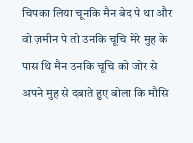चिपका लिया चूनकि मैन बेद पे था और वो ज़मीन पे तो उनकि चूचि मेरे मुह के पास थि मैन उनकि चूचि को जोर से अपने मुह से दबाते हुए बोला कि मौसि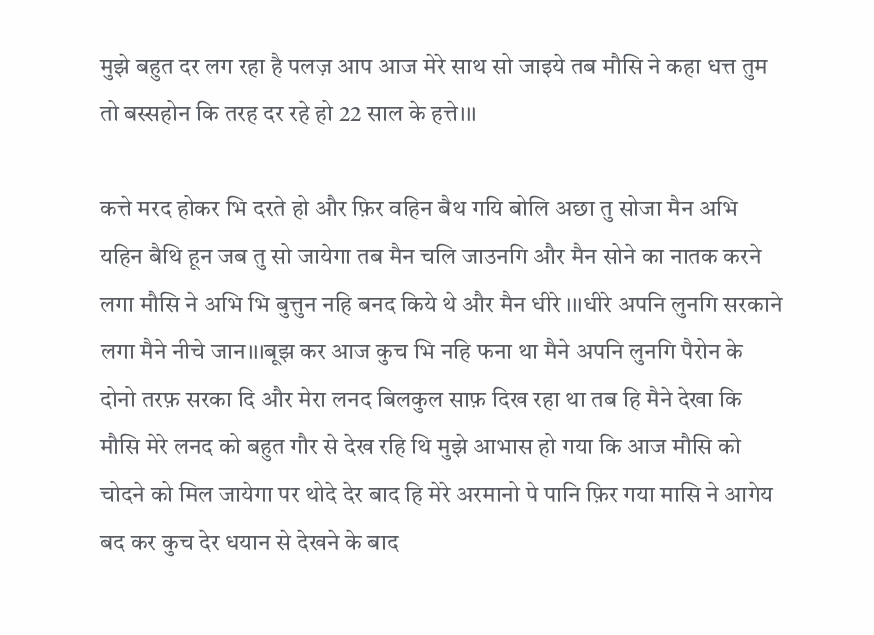मुझे बहुत दर लग रहा है पलज़ आप आज मेरे साथ सो जाइये तब मौसि ने कहा धत्त तुम तो बस्सहोन कि तरह दर रहे हो 22 साल के हत्ते।।।

कत्ते मरद होकर भि दरते हो और फ़िर वहिन बैथ गयि बोलि अछा तु सोजा मैन अभि यहिन बैथि हून जब तु सो जायेगा तब मैन चलि जाउनगि और मैन सोने का नातक करने लगा मौसि ने अभि भि बुत्तुन नहि बनद किये थे और मैन धीरे ।।।धीरे अपनि लुनगि सरकाने लगा मैने नीचे जान।।।बूझ कर आज कुच भि नहि फना था मैने अपनि लुनगि पैरोन के दोनो तरफ़ सरका दि और मेरा लनद बिलकुल साफ़ दिख रहा था तब हि मैने देखा कि मौसि मेरे लनद को बहुत गौर से देख रहि थि मुझे आभास हो गया कि आज मौसि को चोदने को मिल जायेगा पर थोदे देर बाद हि मेरे अरमानो पे पानि फ़िर गया मासि ने आगेय बद कर कुच देर धयान से देखने के बाद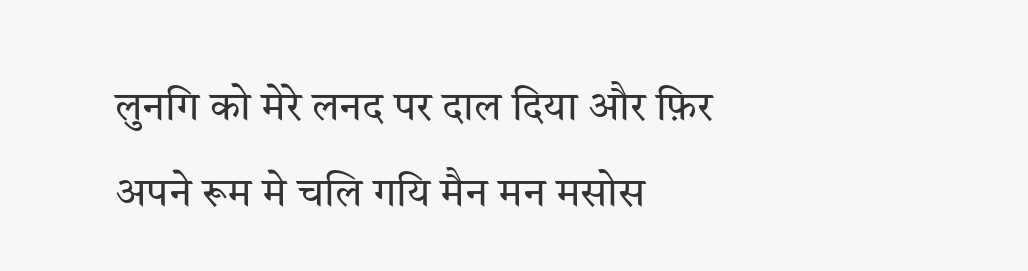लुनगि को मेरे लनद पर दाल दिया और फ़िर अपने रूम मे चलि गयि मैन मन मसोस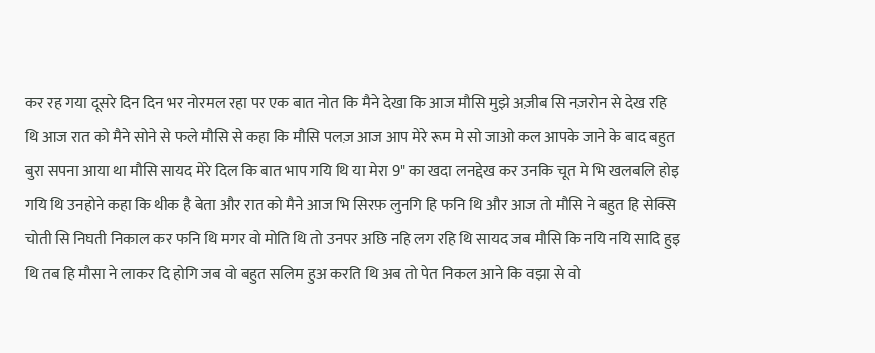कर रह गया दूसरे दिन दिन भर नोरमल रहा पर एक बात नोत कि मैने देखा कि आज मौसि मुझे अज़ीब सि नज़रोन से देख रहि थि आज रात को मैने सोने से फले मौसि से कहा कि मौसि पलज़ आज आप मेरे रूम मे सो जाओ कल आपके जाने के बाद बहुत बुरा सपना आया था मौसि सायद मेरे दिल कि बात भाप गयि थि या मेरा 9" का खदा लनद्देख कर उनकि चूत मे भि खलबलि होइ गयि थि उनहोने कहा कि थीक है बेता और रात को मैने आज भि सिरफ़ लुनगि हि फनि थि और आज तो मौसि ने बहुत हि सेक्सि चोती सि निघती निकाल कर फनि थि मगर वो मोति थि तो उनपर अछि नहि लग रहि थि सायद जब मौसि कि नयि नयि सादि हुइ थि तब हि मौसा ने लाकर दि होगि जब वो बहुत सलिम हुअ करति थि अब तो पेत निकल आने कि वझा से वो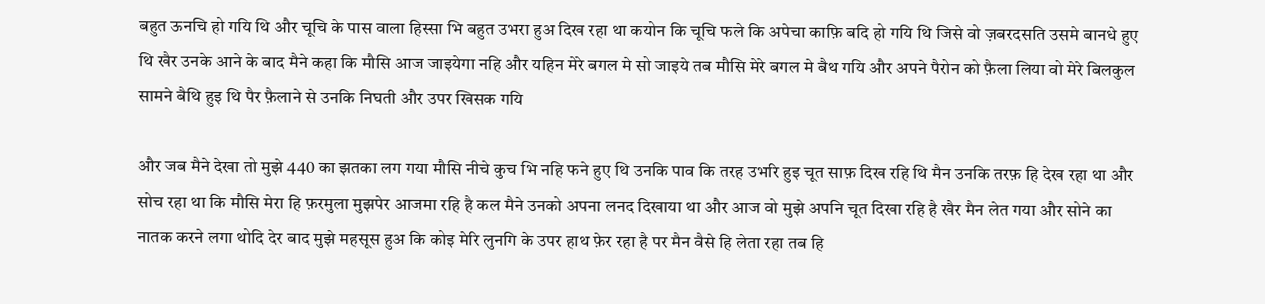बहुत ऊनचि हो गयि थि और चूचि के पास वाला हिस्सा भि बहुत उभरा हुअ दिख रहा था कयोन कि चूचि फले कि अपेचा काफ़ि बदि हो गयि थि जिसे वो ज़बरदसति उसमे बानधे हुए थि खैर उनके आने के बाद मैने कहा कि मौसि आज जाइयेगा नहि और यहिन मेरे बगल मे सो जाइये तब मौसि मेरे बगल मे बैथ गयि और अपने पैरोन को फ़ैला लिया वो मेरे बिलकुल सामने बैथि हुइ थि पैर फ़ैलाने से उनकि निघती और उपर खिसक गयि

और जब मैने देखा तो मुझे 440 का झतका लग गया मौसि नीचे कुच भि नहि फने हुए थि उनकि पाव कि तरह उभरि हुइ चूत साफ़ दिख रहि थि मैन उनकि तरफ़ हि देख रहा था और सोच रहा था कि मौसि मेरा हि फ़रमुला मुझपेर आजमा रहि है कल मैने उनको अपना लनद दिखाया था और आज वो मुझे अपनि चूत दिखा रहि है खैर मैन लेत गया और सोने का नातक करने लगा थोदि देर बाद मुझे महसूस हुअ कि कोइ मेरि लुनगि के उपर हाथ फ़ेर रहा है पर मैन वैसे हि लेता रहा तब हि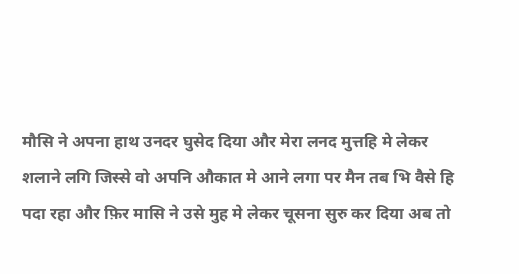मौसि ने अपना हाथ उनदर घुसेद दिया और मेरा लनद मुत्तहि मे लेकर शलाने लगि जिस्से वो अपनि औकात मे आने लगा पर मैन तब भि वैसे हि पदा रहा और फ़िर मासि ने उसे मुह मे लेकर चूसना सुरु कर दिया अब तो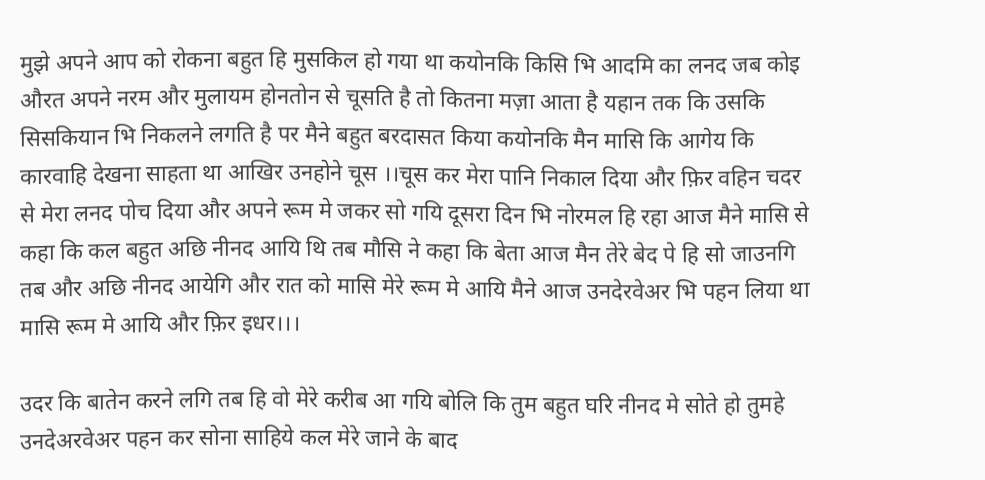मुझे अपने आप को रोकना बहुत हि मुसकिल हो गया था कयोनकि किसि भि आदमि का लनद जब कोइ औरत अपने नरम और मुलायम होनतोन से चूसति है तो कितना मज़ा आता है यहान तक कि उसकि सिसकियान भि निकलने लगति है पर मैने बहुत बरदासत किया कयोनकि मैन मासि कि आगेय कि कारवाहि देखना साहता था आखिर उनहोने चूस ।।चूस कर मेरा पानि निकाल दिया और फ़िर वहिन चदर से मेरा लनद पोच दिया और अपने रूम मे जकर सो गयि दूसरा दिन भि नोरमल हि रहा आज मैने मासि से कहा कि कल बहुत अछि नीनद आयि थि तब मौसि ने कहा कि बेता आज मैन तेरे बेद पे हि सो जाउनगि तब और अछि नीनद आयेगि और रात को मासि मेरे रूम मे आयि मैने आज उनदेरवेअर भि पहन लिया था मासि रूम मे आयि और फ़िर इधर।।।

उदर कि बातेन करने लगि तब हि वो मेरे करीब आ गयि बोलि कि तुम बहुत घरि नीनद मे सोते हो तुमहे उनदेअरवेअर पहन कर सोना साहिये कल मेरे जाने के बाद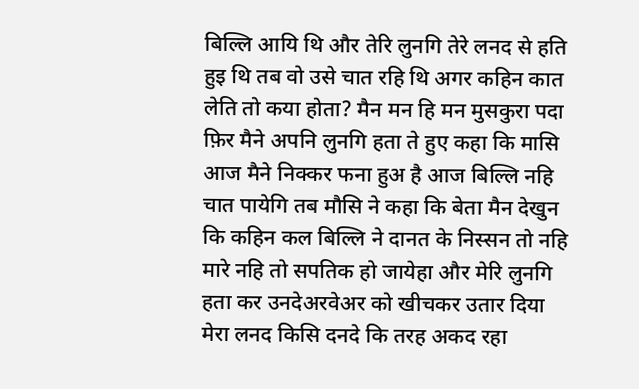बिल्लि आयि थि और तेरि लुनगि तेरे लनद से हति हुइ थि तब वो उसे चात रहि थि अगर कहिन कात लेति तो कया होता? मैन मन हि मन मुसकुरा पदा फ़िर मैने अपनि लुनगि हता ते हुए कहा कि मासि आज मैने निक्कर फना हुअ है आज बिल्लि नहि चात पायेगि तब मौसि ने कहा कि बेता मैन देखुन कि कहिन कल बिल्लि ने दानत के निस्सन तो नहि मारे नहि तो सपतिक हो जायेहा और मेरि लुनगि हता कर उनदेअरवेअर को खीचकर उतार दिया मेरा लनद किसि दनदे कि तरह अकद रहा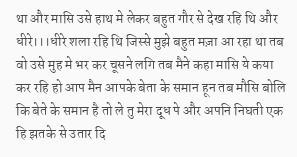था और मासि उसे हाथ मे लेकर बहुत गौर से देख रहि थि और धीरे।।।धीरे शला रहि थि जिस्से मुझे बहुत मज़ा आ रहा था तब वो उसे मुह मे भर कर चूसने लगि तब मैने कहा मासि ये कया कर रहि हो आप मैन आपके बेता के समान हून तब मौसि बोलि कि बेते के समान है तो ले तु मेरा दूध पे और अपनि निघती एक हि झतके से उतार दि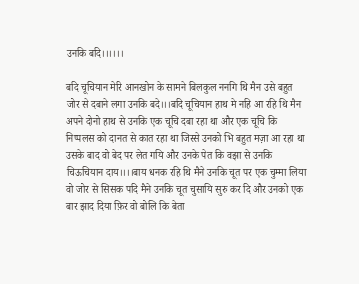उनकि बदि।।।।।।

बदि चूचियान मेरि आनखोन के सामने बिलकुल ननगि थि मैन उसे बहुत जोर से दबाने लगा उनकि बदे।।।बदि चूचियान हाथ मे नहि आ रहि थि मैन अपने दोनो हाथ से उनकि एक चूचि दबा रहा था और एक चूचि कि निप्पलस को दानत से कात रहा था जिस्से उनको भि बहुत मज़ा आ रहा था उसके बाद वो बेद पर लेत गयि और उनके पेत कि वझा से उनकि चिऊचियान दाय।।।।बाय धनक रहि थि मैने उनकि चूत पर एक चुम्मा लिया वो जोर से सिसक पदि मैने उनकि चूत चुसायि सुरु कर दि और उनको एक बार झाद दिया फ़िर वो बोलि कि बेता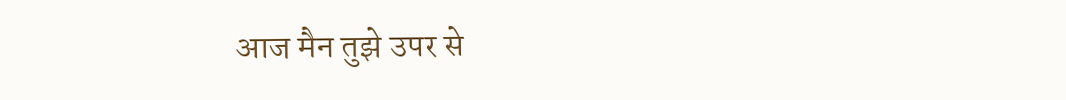आज मैन तुझे उपर से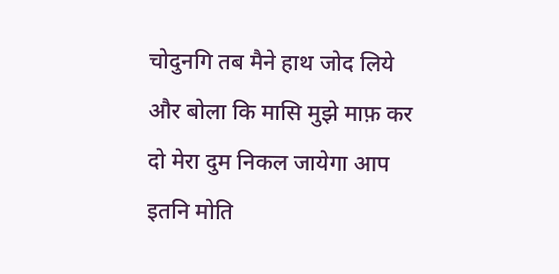चोदुनगि तब मैने हाथ जोद लिये और बोला कि मासि मुझे माफ़ कर दो मेरा दुम निकल जायेगा आप इतनि मोति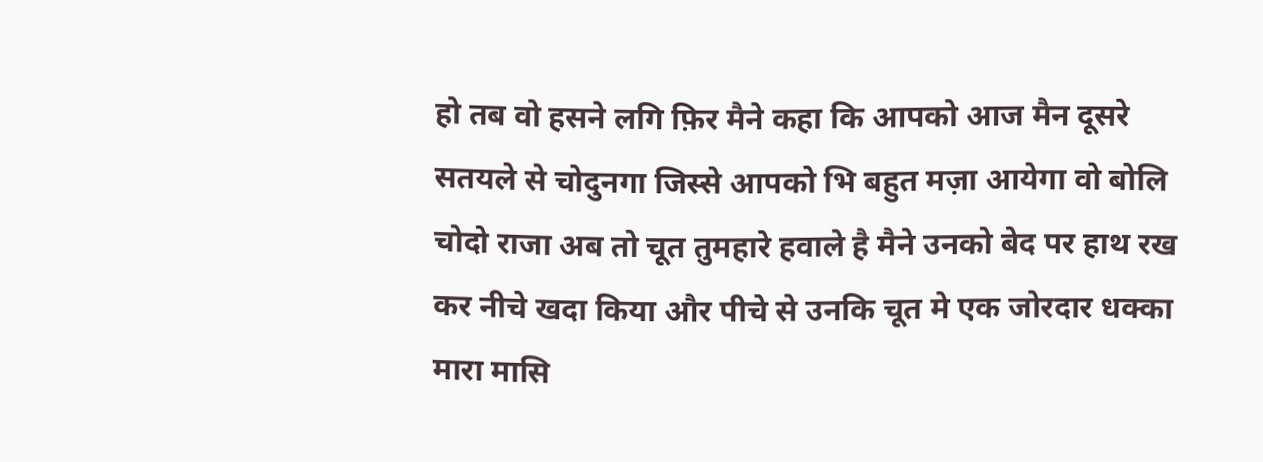हो तब वो हसने लगि फ़िर मैने कहा कि आपको आज मैन दूसरे सतयले से चोदुनगा जिस्से आपको भि बहुत मज़ा आयेगा वो बोलि चोदो राजा अब तो चूत तुमहारे हवाले है मैने उनको बेद पर हाथ रख कर नीचे खदा किया और पीचे से उनकि चूत मे एक जोरदार धक्का मारा मासि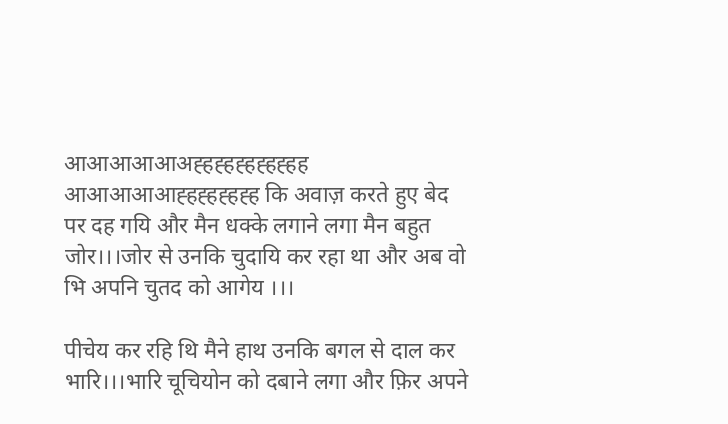आआआआआअह्हह्हह्हह्हह्हह आआआआआह्हह्हह्हह्ह कि अवाज़ करते हुए बेद पर दह गयि और मैन धक्के लगाने लगा मैन बहुत जोर।।।जोर से उनकि चुदायि कर रहा था और अब वो भि अपनि चुतद को आगेय ।।।

पीचेय कर रहि थि मैने हाथ उनकि बगल से दाल कर भारि।।।भारि चूचियोन को दबाने लगा और फ़िर अपने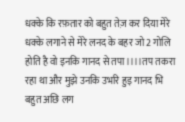धक्के कि रफ़तार को बहुत तेज़ कर दिया मेरे धक्के लगाने से मेरे लनद के बहर जो 2 गोलि होति है वो इनकि गानद से तपा।।।।तप तकरा रहा था और मुझे उनकि उभरि हुइ गानद भि बहुत अछि लग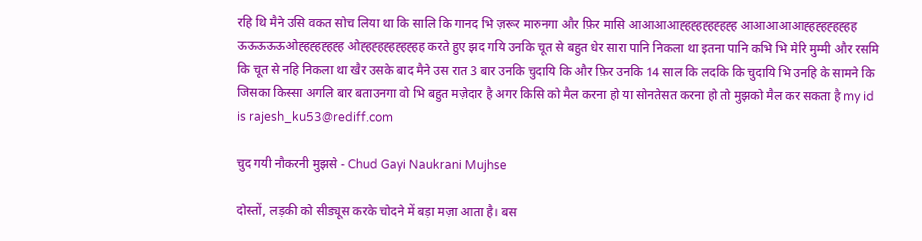रहि थि मैने उसि वकत सोच लिया था कि सालि कि गानद भि ज़रूर मारुनगा और फ़िर मासि आआआआह्हह्हह्हह्हह्ह आआआआआह्हह्हह्हह्हह ऊऊऊऊऊओह्हह्हह्हह्ह ओह्हह्हह्हह्हह्हह करते हुए झद गयि उनकि चूत से बहुत धेर सारा पानि निकला था इतना पानि कभि भि मेरि मुम्मी और रसमि कि चूत से नहि निकला था खैर उसके बाद मैने उस रात 3 बार उनकि चुदायि कि और फ़िर उनकि 14 साल कि लदकि कि चुदायि भि उनहि के सामने कि जिसका किस्सा अगलि बार बताउनगा वो भि बहुत मज़ेदार है अगर किसि को मैल करना हो या सोनतेसत करना हो तो मुझको मैल कर सकता है my id is rajesh_ku53@rediff.com

चुद गयी नौकरनी मुझसे - Chud Gayi Naukrani Mujhse

दोस्तों, लड़की को सीड्यूस करके चोदने में बड़ा मज़ा आता है। बस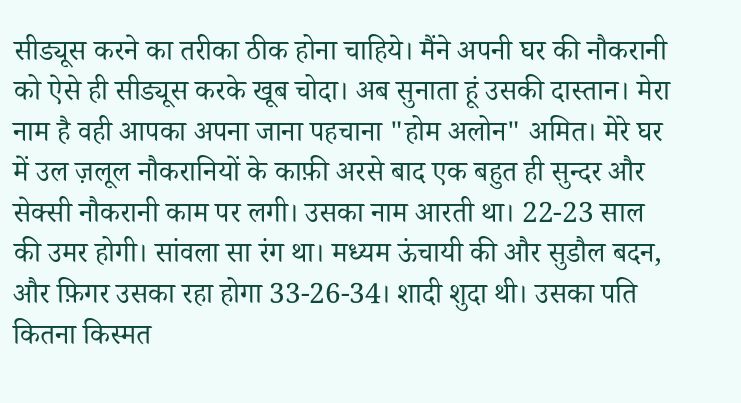सीड्यूस करने का तरीका ठीक होना चाहिये। मैंने अपनी घर की नौकरानी को ऐसे ही सीड्यूस करके खूब चोदा। अब सुनाता हूं उसकी दास्तान। मेरा नाम है वही आपका अपना जाना पहचाना "होम अलोन" अमित। मेरे घर में उल ज़लूल नौकरानियों के काफ़ी अरसे बाद एक बहुत ही सुन्दर और सेक्सी नौकरानी काम पर लगी। उसका नाम आरती था। 22-23 साल की उमर होगी। सांवला सा रंग था। मध्यम ऊंचायी की और सुडौल बदन, और फ़िगर उसका रहा होगा 33-26-34। शादी शुदा थी। उसका पति कितना किस्मत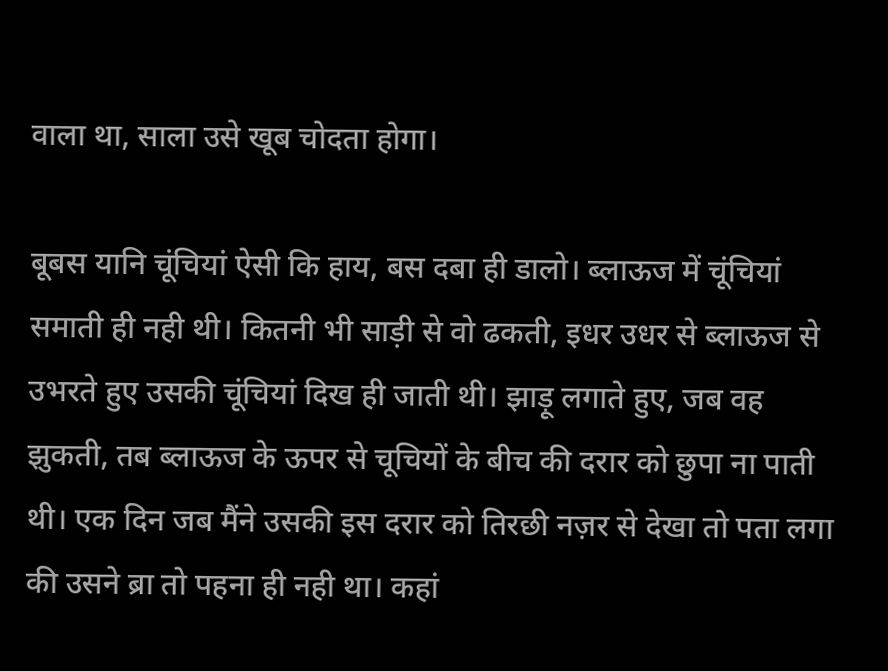वाला था, साला उसे खूब चोदता होगा।

बूबस यानि चूंचियां ऐसी कि हाय, बस दबा ही डालो। ब्लाऊज में चूंचियां समाती ही नही थी। कितनी भी साड़ी से वो ढकती, इधर उधर से ब्लाऊज से उभरते हुए उसकी चूंचियां दिख ही जाती थी। झाड़ू लगाते हुए, जब वह झुकती, तब ब्लाऊज के ऊपर से चूचियों के बीच की दरार को छुपा ना पाती थी। एक दिन जब मैंने उसकी इस दरार को तिरछी नज़र से देखा तो पता लगा की उसने ब्रा तो पहना ही नही था। कहां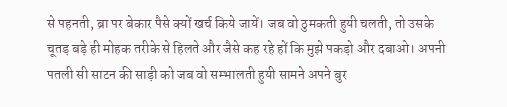से पहनती, ब्रा पर बेकार पैसे क्यों खर्च किये जायें। जब वो ठुमकती हुयी चलती, तो उसके चूतड़ बड़े ही मोहक तरीके से हिलते और जैसे कह रहे हों कि मुझे पकड़ो और दबाओ। अपनी पतली सी साटन की साड़ी को जब वो सम्भालती हुयी सामने अपने बुर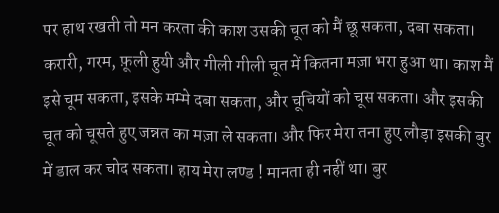पर हाथ रखती तो मन करता की काश उसकी चूत को मैं छू सकता, दबा सकता। करारी, गरम, फ़ूली हुयी और गीली गीली चूत में कितना मज़ा भरा हुआ था। काश मैं इसे चूम सकता, इसके मम्मे दबा सकता, और चूचियों को चूस सकता। और इसकी चूत को चूसते हुए जन्नत का मज़ा ले सकता। और फिर मेरा तना हुए लौड़ा इसकी बुर में डाल कर चोद सकता। हाय मेरा लण्ड ! मानता ही नहीं था। बुर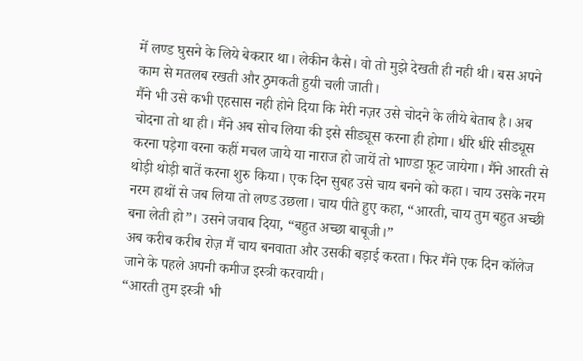में लण्ड घुसने के लिये बेकरार था। लेकीन कैसे। वो तो मुझे देखती ही नही थी। बस अपने काम से मतलब रखती और ठुमकती हुयी चली जाती।
मैंने भी उसे कभी एहसास नही होने दिया कि मेरी नज़र उसे चोदने के लीये बेताब है। अब चोदना तो था ही। मैंने अब सोच लिया की इसे सीड्यूस करना ही होगा। धीरे धीरे सीड्यूस करना पड़ेगा वरना कहीं मचल जाये या नाराज हो जायें तो भाण्डा फ़ूट जायेगा। मैंने आरती से थोड़ी थोड़ी बातें करना शुरु किया। एक दिन सुबह उसे चाय बनने को कहा। चाय उसके नरम नरम हाथों से जब लिया तो लण्ड उछला। चाय पीते हुए कहा, “आरती, चाय तुम बहुत अच्छी बना लेती हो”। उसने जवाब दिया, “बहुत अच्छा बाबूजी।”
अब करीब करीब रोज़ मैं चाय बनवाता और उसकी बड़ाई करता। फिर मैंने एक दिन कॉलेज जाने के पहले अपनी कमीज इस्त्री करवायी।
“आरती तुम इस्त्री भी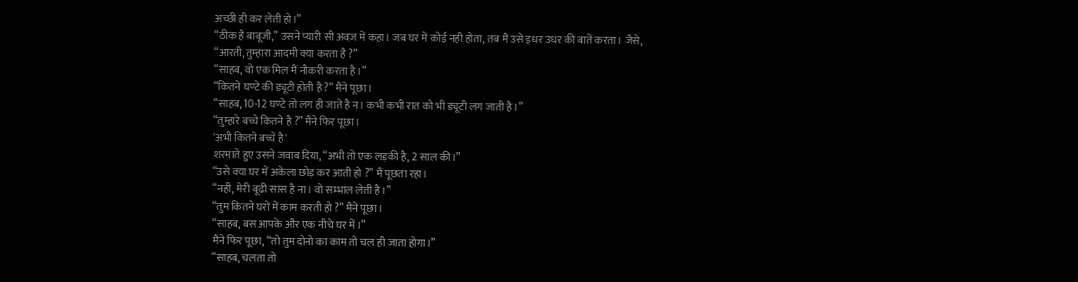अच्छी ही कर लेती हो।”
“ठीक है बाबूजी,” उसने प्यारी सी अवज़ में कहा। जब घर में कोई नही होता, तब मैं उसे इधर उधर की बातें करता। जैसे,
“आरती, तुम्हारा आदमी क्या करता है ?”
“साहब, वो एक मिल मैं नौकरी करता है।”
“कितने घण्टे की ड्यूटी होती है ?” मैंने पूछा।
“साहब, 10-12 घण्टे तो लग ही जाते है न। कभी कभी रात को भी ड्यूटी लग जाती है।”
“तुम्हारे बच्चे कितने है ?” मैंने फिर पूछा।
'अभी कितने बच्चे है'
शरमाते हुए उसने जवाब दिया, “अभी तो एक लड़की है, 2 साल की।”
“उसे क्या घर में अकेला छोड़ कर आती हो ?” मैं पूछता रहा।
“नही, मेरी बूढी सास है ना। वो सम्भाल लेती है।”
“तुम कितने घरों में काम करती हो ?” मैंने पूछा।
“साहब, बस आपके और एक नीचे घर में।”
मैंने फिर पूछा, “तो तुम दोनो का काम तो चल ही जाता होगा।”
“साहब, चलता तो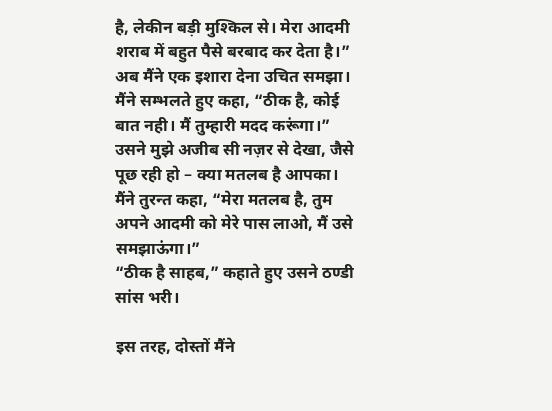है, लेकीन बड़ी मुश्किल से। मेरा आदमी शराब में बहुत पैसे बरबाद कर देता है।”
अब मैंने एक इशारा देना उचित समझा। मैंने सम्भलते हुए कहा, “ठीक है, कोई बात नही। मैं तुम्हारी मदद करूंगा।”
उसने मुझे अजीब सी नज़र से देखा, जैसे पूछ रही हो – क्या मतलब है आपका।
मैंने तुरन्त कहा, “मेरा मतलब है, तुम अपने आदमी को मेरे पास लाओ, मैं उसे समझाऊंगा।”
“ठीक है साहब,” कहाते हुए उसने ठण्डी सांस भरी।

इस तरह, दोस्तों मैंने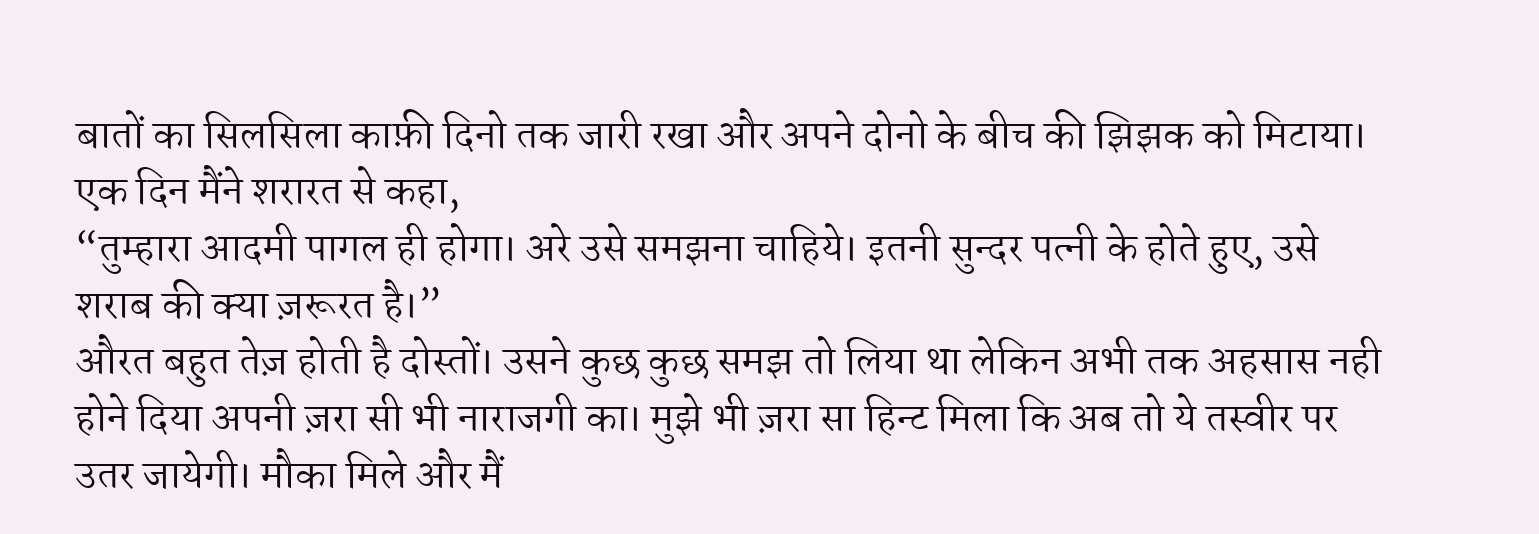बातों का सिलसिला काफ़ी दिनो तक जारी रखा और अपने दोनो के बीच की झिझक को मिटाया। एक दिन मैंने शरारत से कहा,
“तुम्हारा आदमी पागल ही होगा। अरे उसे समझना चाहिये। इतनी सुन्दर पत्नी के होते हुए, उसे शराब की क्या ज़रूरत है।”
औरत बहुत तेज़ होती है दोस्तों। उसने कुछ कुछ समझ तो लिया था लेकिन अभी तक अहसास नही होने दिया अपनी ज़रा सी भी नाराजगी का। मुझे भी ज़रा सा हिन्ट मिला कि अब तो ये तस्वीर पर उतर जायेगी। मौका मिले और मैं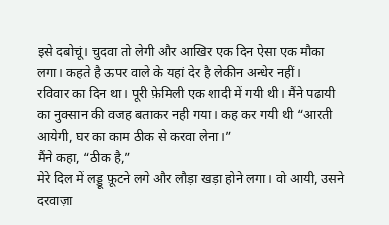इसे दबोचूं। चुदवा तो लेगी और आखिर एक दिन ऐसा एक मौका लगा। कहते है ऊपर वाले के यहां देर है लेकीन अन्धेर नहीं।
रविवार का दिन था। पूरी फ़ेमिली एक शादी में गयी थी। मैंने पढायी का नुक्सान की वजह बताकर नही गया। कह कर गयी थी “आरती आयेगी, घर का काम ठीक से करवा लेना।”
मैंने कहा, “ठीक है,”
मेरे दिल में लड्डू फ़ूटने लगे और लौड़ा खड़ा होने लगा। वो आयी, उसने दरवाज़ा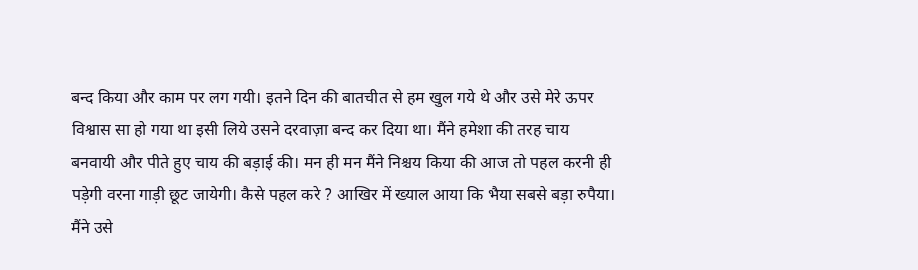बन्द किया और काम पर लग गयी। इतने दिन की बातचीत से हम खुल गये थे और उसे मेरे ऊपर विश्वास सा हो गया था इसी लिये उसने दरवाज़ा बन्द कर दिया था। मैंने हमेशा की तरह चाय बनवायी और पीते हुए चाय की बड़ाई की। मन ही मन मैंने निश्चय किया की आज तो पहल करनी ही पड़ेगी वरना गाड़ी छूट जायेगी। कैसे पहल करे ? आखिर में ख्याल आया कि भैया सबसे बड़ा रुपैया। मैंने उसे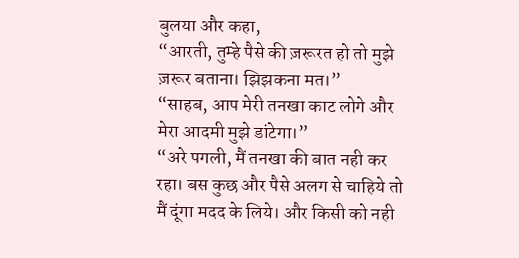बुलया और कहा,
“आरती, तुम्हे पैसे की ज़रूरत हो तो मुझे ज़रूर बताना। झिझकना मत।”
“साहब, आप मेरी तनखा काट लोगे और मेरा आदमी मुझे डांटेगा।”
“अरे पगली, मैं तनखा की बात नही कर रहा। बस कुछ और पैसे अलग से चाहिये तो मैं दूंगा मदद के लिये। और किसी को नही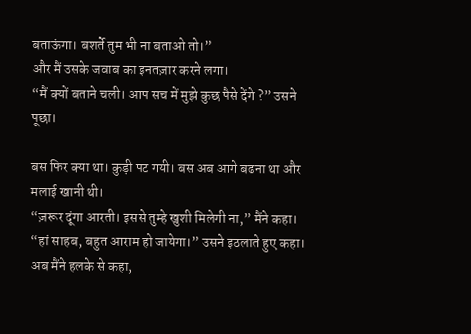बताऊंगा। बशर्ते तुम भी ना बताओ तो।”
और मैं उसके जवाब का इनतज़ार करने लगा।
“मैं क्यों बताने चली। आप सच में मुझे कुछ पैसे देंगे ?” उसने पूछा।

बस फिर क्या था। कुड़ी पट गयी। बस अब आगे बढना था और मलाई खानी थी।
“ज़रूर दूंगा आरती। इससे तुम्हे खुशी मिलेगी ना,” मैंने कहा।
“हां साहब, बहुत आराम हो जायेगा।” उसने इठलाते हुए कहा।
अब मैंने हलके से कहा,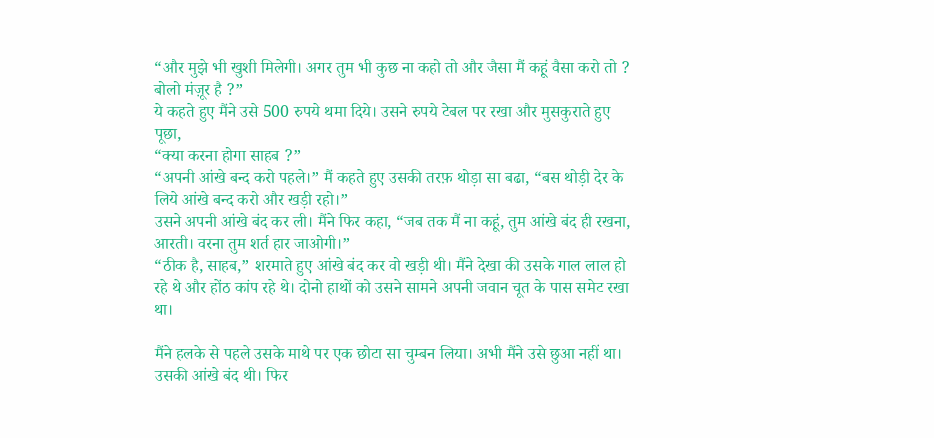“और मुझे भी खुशी मिलेगी। अगर तुम भी कुछ ना कहो तो और जैसा मैं कहूं वैसा करो तो ? बोलो मंज़ूर है ?”
ये कहते हुए मैंने उसे 500 रुपये थमा दिये। उसने रुपये टेबल पर रखा और मुसकुराते हुए पूछा,
“क्या करना होगा साहब ?”
“अपनी आंखे बन्द करो पहले।” मैं कहते हुए उसकी तरफ़ थोड़ा सा बढा, “बस थोड़ी देर के लिये आंखे बन्द करो और खड़ी रहो।”
उसने अपनी आंखे बंद कर ली। मैंने फिर कहा, “जब तक मैं ना कहूं, तुम आंखे बंद ही रखना, आरती। वरना तुम शर्त हार जाओगी।”
“ठीक है, साहब,” शरमाते हुए आंखे बंद कर वो खड़ी थी। मैंने देखा की उसके गाल लाल हो रहे थे और होंठ कांप रहे थे। दोनो हाथों को उसने सामने अपनी जवान चूत के पास समेट रखा था।

मैंने हलके से पहले उसके माथे पर एक छोटा सा चुम्बन लिया। अभी मैंने उसे छुआ नहीं था। उसकी आंखे बंद थी। फिर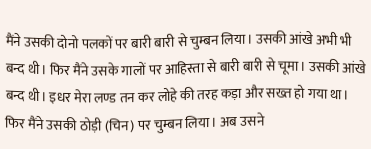मैंने उसकी दोनो पलकों पर बारी बारी से चुम्बन लिया। उसकी आंखे अभी भी बन्द थी। फिर मैंने उसके गालों पर आहिस्ता से बारी बारी से चूमा। उसकी आंखे बन्द थी। इधर मेरा लण्ड तन कर लोहे की तरह कड़ा और सख्त हो गया था। फिर मैंने उसकी ठोड़ी (चिन) पर चुम्बन लिया। अब उसने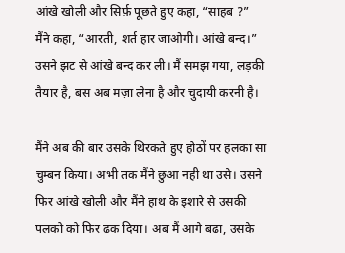आंखे खोली और सिर्फ़ पूछते हुए कहा, “साहब ?”
मैंने कहा, “आरती, शर्त हार जाओगी। आंखे बन्द।”
उसने झट से आंखे बन्द कर ली। मैं समझ गया, लड़की तैयार है, बस अब मज़ा लेना है और चुदायी करनी है।

मैंने अब की बार उसके थिरकते हुए होठों पर हलका सा चुम्बन किया। अभी तक मैंने छुआ नही था उसे। उसने फिर आंखे खोली और मैंने हाथ के इशारे से उसकी पलको को फिर ढक दिया। अब मैं आगे बढा, उसके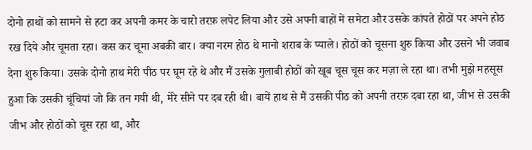दोनो हाथों को सामने से हटा कर अपनी कमर के चारो तरफ़ लपेट लिया और उसे अपनी बाहों में समेटा और उसके कांपते होठों पर अपने होठ रख दिये और चूमता रहा। कस कर चूमा अबकी बार। क्या नरम होठ थे मानो शराब के प्याले। होठों को चूसना शुरु किया और उसने भी जवाब देना शुरु किया। उसके दोनो हाथ मेरी पीठ पर घूम रहे थे और मैं उसके गुलाबी होठों को खूब चूस चूस कर मज़ा ले रहा था। तभी मुझे महसूस हुआ कि उसकी चूंचियां जो कि तन गयी थी, मेरे सीने पर दब रही थी। बायें हाथ से मैं उसकी पीठ को अपनी तरफ़ दबा रहा था, जीभ से उसकी जीभ और होठों को चूस रहा था, और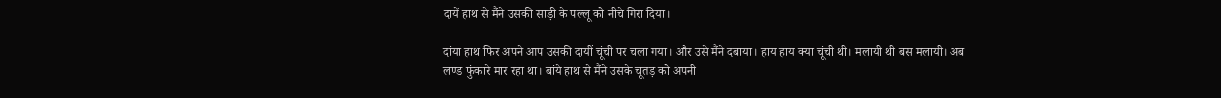दायें हाथ से मैंने उसकी साड़ी के पल्लू को नीचे गिरा दिया।

दांया हाथ फिर अपने आप उसकी दायीं चूंची पर चला गया। और उसे मैंने दबाया। हाय हाय क्या चूंची थी। मलायी थी बस मलायी। अब लण्ड फुंकारे मार रहा था। बांये हाथ से मैंने उसके चूतड़ को अपनी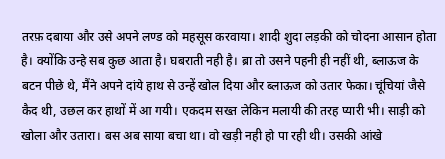तरफ़ दबाया और उसे अपने लण्ड को महसूस करवाया। शादी शुदा लड़की को चोदना आसान होता है। क्योंकि उन्हे सब कुछ आता है। घबराती नही है। ब्रा तो उसने पहनी ही नहीं थी, ब्लाऊज के बटन पीछे थे, मैंने अपने दांये हाथ से उन्हें खोल दिया और ब्लाऊज को उतार फेका। चूंचियां जैसे कैद थी, उछल कर हाथों में आ गयी। एकदम सख्त लेकिन मलायी की तरह प्यारी भी। साड़ी को खोला और उतारा। बस अब साया बचा था। वो खड़ी नही हो पा रही थी। उसकी आंखे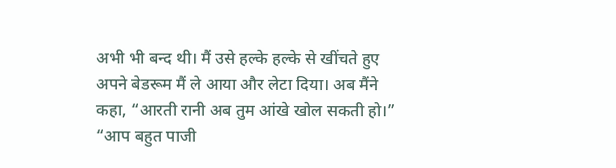अभी भी बन्द थी। मैं उसे हल्के हल्के से खींचते हुए अपने बेडरूम मैं ले आया और लेटा दिया। अब मैंने कहा, “आरती रानी अब तुम आंखे खोल सकती हो।”
“आप बहुत पाजी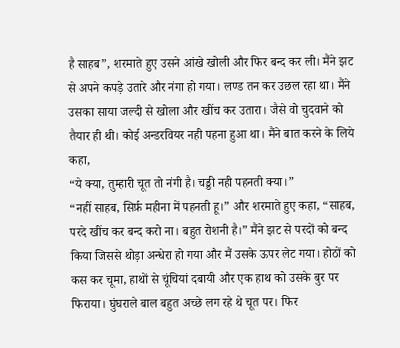है साहब”, शरमाते हुए उसने आंखे खोली और फिर बन्द कर ली। मैंने झट से अपने कपड़े उतारे और नंगा हो गया। लण्ड तन कर उछल रहा था। मैंने उसका साया जल्दी से खोला और खींच कर उतारा। जैसे वो चुदवाने को तैयार ही थी। कोई अन्डरवियर नही पहना हुआ था। मैंने बात करने के लिये कहा,
“ये क्या, तुम्हारी चूत तो नंगी है। चड्डी नही पहनती क्या।”
“नहीं साहब, सिर्फ़ महीना में पहनती हू।” और शरमाते हुए कहा, “साहब, परदे खींच कर बन्द करो ना। बहुत रोशनी है।” मैंने झट से परदों को बन्द किया जिससे थोड़ा अन्धेरा हो गया और मैं उसके ऊपर लेट गया। होठों को कस कर चूमा, हाथों से चूंचियां दबायी और एक हाथ को उसके बुर पर फिराया। घुंघराले बाल बहुत अच्छे लग रहे थे चूत पर। फिर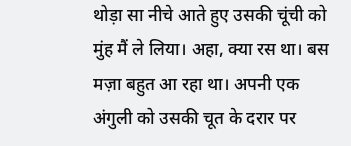थोड़ा सा नीचे आते हुए उसकी चूंची को मुंह मैं ले लिया। अहा, क्या रस था। बस मज़ा बहुत आ रहा था। अपनी एक अंगुली को उसकी चूत के दरार पर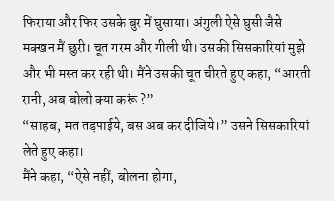फिराया और फिर उसके बुर में घुसाया। अंगुली ऐसे घुसी जैसे मक्खन मैं छुरी। चूत गरम और गीली थी। उसकी सिसकारियां मुझे और भी मस्त कर रही थी। मैंने उसकी चूत चीरते हुए कहा, “आरती रानी, अब बोलो क्या करूं ?”
“साहब, मत तड़पाईये, बस अब कर दीजिये।” उसने सिसकारियां लेते हुए कहा।
मैंने कहा, “ऐसे नहीं, बोलना होगा,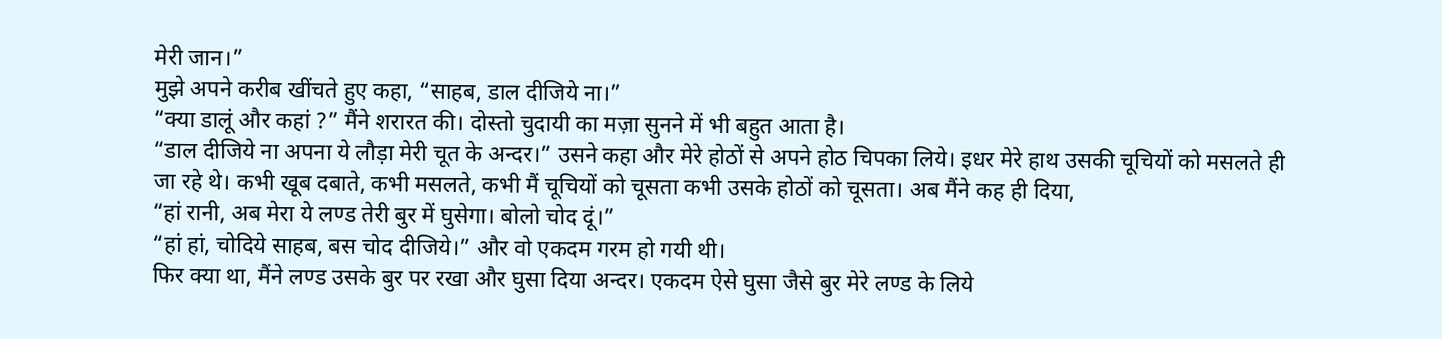मेरी जान।”
मुझे अपने करीब खींचते हुए कहा, “साहब, डाल दीजिये ना।”
“क्या डालूं और कहां ?” मैंने शरारत की। दोस्तो चुदायी का मज़ा सुनने में भी बहुत आता है।
“डाल दीजिये ना अपना ये लौड़ा मेरी चूत के अन्दर।” उसने कहा और मेरे होठों से अपने होठ चिपका लिये। इधर मेरे हाथ उसकी चूचियों को मसलते ही जा रहे थे। कभी खूब दबाते, कभी मसलते, कभी मैं चूचियों को चूसता कभी उसके होठों को चूसता। अब मैंने कह ही दिया,
“हां रानी, अब मेरा ये लण्ड तेरी बुर में घुसेगा। बोलो चोद दूं।”
“हां हां, चोदिये साहब, बस चोद दीजिये।” और वो एकदम गरम हो गयी थी।
फिर क्या था, मैंने लण्ड उसके बुर पर रखा और घुसा दिया अन्दर। एकदम ऐसे घुसा जैसे बुर मेरे लण्ड के लिये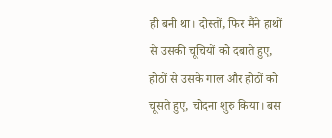ही बनी था। दोस्तों, फिर मैंने हाथों से उसकी चूचियों को दबाते हुए, होठों से उसके गाल और होठों को चूसते हुए, चोदना शुरु किया। बस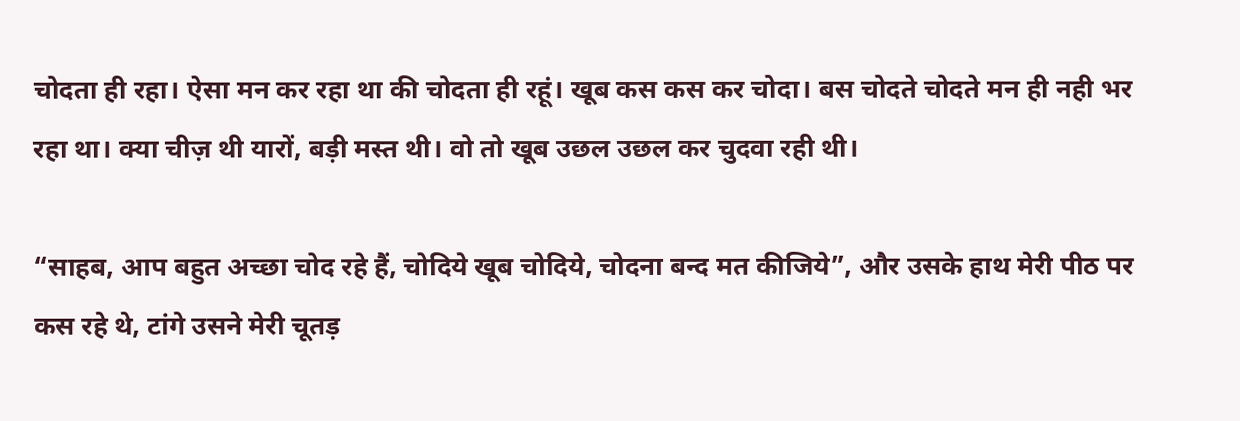चोदता ही रहा। ऐसा मन कर रहा था की चोदता ही रहूं। खूब कस कस कर चोदा। बस चोदते चोदते मन ही नही भर रहा था। क्या चीज़ थी यारों, बड़ी मस्त थी। वो तो खूब उछल उछल कर चुदवा रही थी।

“साहब, आप बहुत अच्छा चोद रहे हैं, चोदिये खूब चोदिये, चोदना बन्द मत कीजिये”, और उसके हाथ मेरी पीठ पर कस रहे थे, टांगे उसने मेरी चूतड़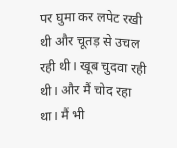पर घुमा कर लपेट रखी थी और चूतड़ से उचल रही थी। खूब चुदवा रही थी। और मैं चोद रहा था। मैं भी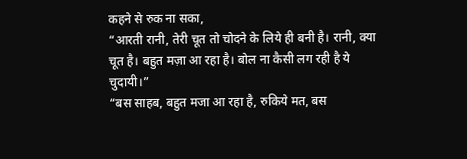कहने से रुक ना सका,
“आरती रानी, तेरी चूत तो चोदने के लिये ही बनी है। रानी, क्या चूत है। बहुत मज़ा आ रहा है। बोल ना कैसी लग रही है ये चुदायी।”
“बस साहब, बहुत मजा आ रहा है, रुकिये मत, बस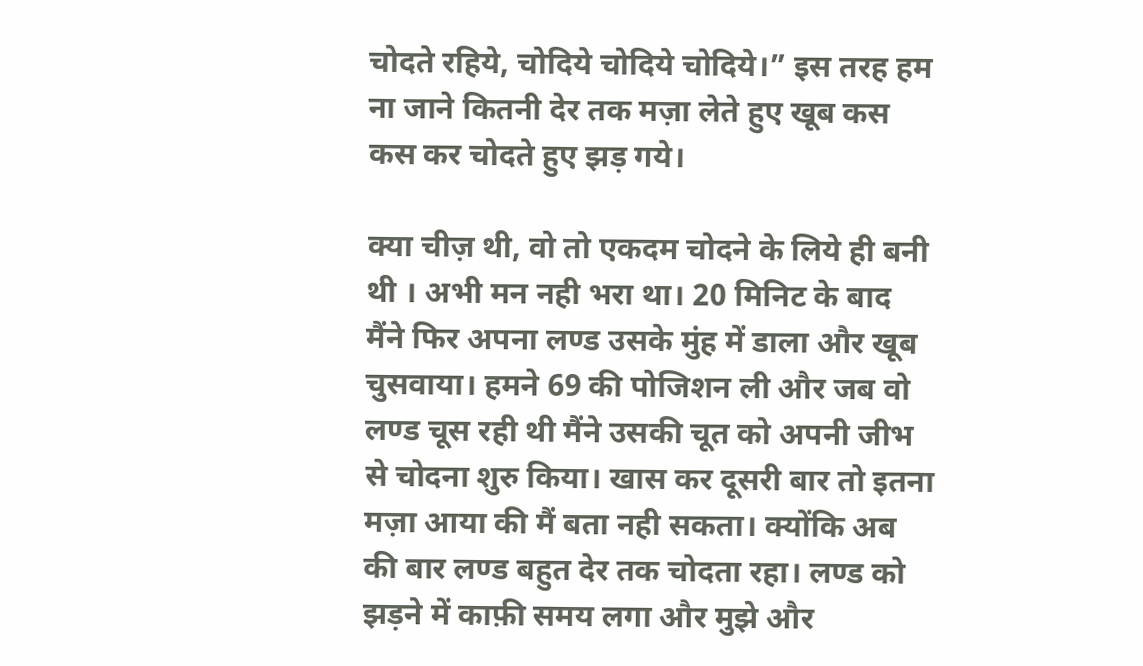चोदते रहिये, चोदिये चोदिये चोदिये।” इस तरह हम ना जाने कितनी देर तक मज़ा लेते हुए खूब कस कस कर चोदते हुए झड़ गये।

क्या चीज़ थी, वो तो एकदम चोदने के लिये ही बनी थी । अभी मन नही भरा था। 20 मिनिट के बाद मैंने फिर अपना लण्ड उसके मुंह में डाला और खूब चुसवाया। हमने 69 की पोजिशन ली और जब वो लण्ड चूस रही थी मैंने उसकी चूत को अपनी जीभ से चोदना शुरु किया। खास कर दूसरी बार तो इतना मज़ा आया की मैं बता नही सकता। क्योंकि अब की बार लण्ड बहुत देर तक चोदता रहा। लण्ड को झड़ने में काफ़ी समय लगा और मुझे और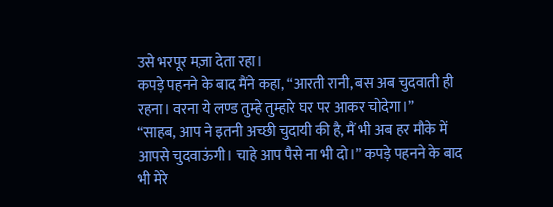उसे भरपूर मज़ा देता रहा।
कपड़े पहनने के बाद मैंने कहा, “आरती रानी, बस अब चुदवाती ही रहना। वरना ये लण्ड तुम्हे तुम्हारे घर पर आकर चोदेगा।”
“साहब, आप ने इतनी अच्छी चुदायी की है, मैं भी अब हर मौके में आपसे चुदवाऊंगी। चाहे आप पैसे ना भी दो।” कपड़े पहनने के बाद भी मेरे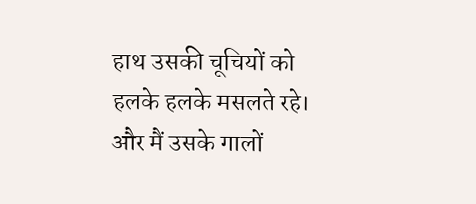हाथ उसकी चूचियों को हलके हलके मसलते रहे। और मैं उसके गालों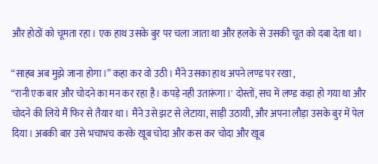और होठों को चूमता रहा। एक हाथ उसके बुर पर चला जाता था और हलके से उसकी चूत को दबा देता था।

“साहब अब मुझे जाना होगा।” कहा कर वो उठी। मैंने उसका हाथ अपने लण्ड पर रखा ,
“रानी एक बार और चोदने का मन कर रहा है। कपड़े नही उतारूंगा।' दोस्तों, सच में लण्ड कड़ा हो गया था और चोदने की लिये मैं फिर से तैयार था। मैंने उसे झट से लेटाया, साड़ी उठायी, और अपना लौड़ा उसके बुर में पेल दिया। अबकी बार उसे भचाभच करके खूब चोदा और कस कर चोदा और खूब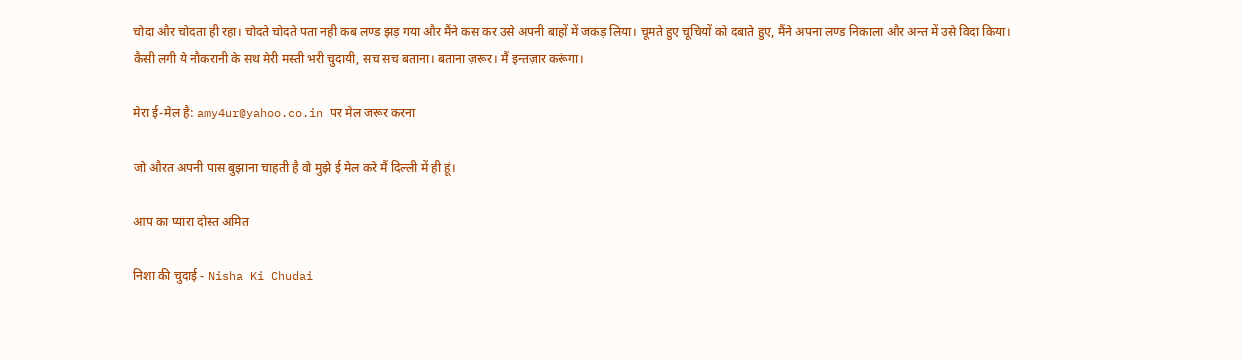चोदा और चोदता ही रहा। चोदते चोदते पता नही कब लण्ड झड़ गया और मैंने कस कर उसे अपनी बाहों में जकड़ लिया। चूमते हुए चूचियों को दबाते हुए, मैंने अपना लण्ड निकाला और अन्त में उसे विदा किया।
कैसी लगी ये नौकरानी के सथ मेरी मस्ती भरी चुदायी, सच सच बताना। बताना ज़रूर। मैं इन्तज़ार करूंगा।

मेरा ई-मेल है: amy4ur@yahoo.co.in पर मेल जरूर करना

जो औरत अपनी पास बुझाना चाहती है वो मुझे ई मेल करे मैं दिल्ली में ही हूं।

आप का प्यारा दोस्त अमित

निशा की चुदाई - Nisha Ki Chudai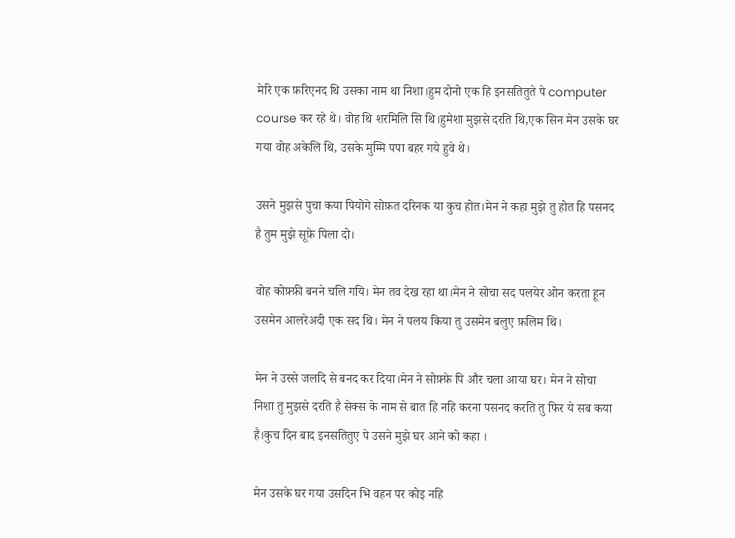मेरि एक फ़रिएनद थि उसका नाम था निशा।हुम दोनो एक हि इनसतितुते पे computer course कर रहे थे। वोह थि शरमिलि सि थि।हुमेशा मुझसे दरति थि,एक सिन मेन उसके घर गया वोह अकेलि थि, उसके मुम्मि पपा बहर गये हुवे थे।

उसने मुझसे पुचा कया पियोगे सोफ़त दरिनक या कुच होत।मेन ने कहा मुझे तु होत हि पसनद है तुम मुझे सूफ़े पिला दो।

वोह कोफ़्फ़ी बनने चलि गयि। मेन तव देख रहा था।मेन ने सोचा सद पलयेर ओन करता हून उसमेन आलरेअदी एक सद थि। मेन ने पलय किया तु उसमेन बलुए फ़लिम थि।

मेन ने उस्से जलदि से बनद कर दिया।मेन ने सोफ़्फ़े पि और चला आया घर। मेन ने सोचा निशा तु मुझसे दरति है सेक्स के नाम से बात हि नहि करना पसनद करति तु फिर ये सब कया है।कुच दिन बाद इनसतितुए पे उसने मुझे घर आने को कहा ।

मेन उसके घर गया उसदिन भि वहन पर कोइ नहि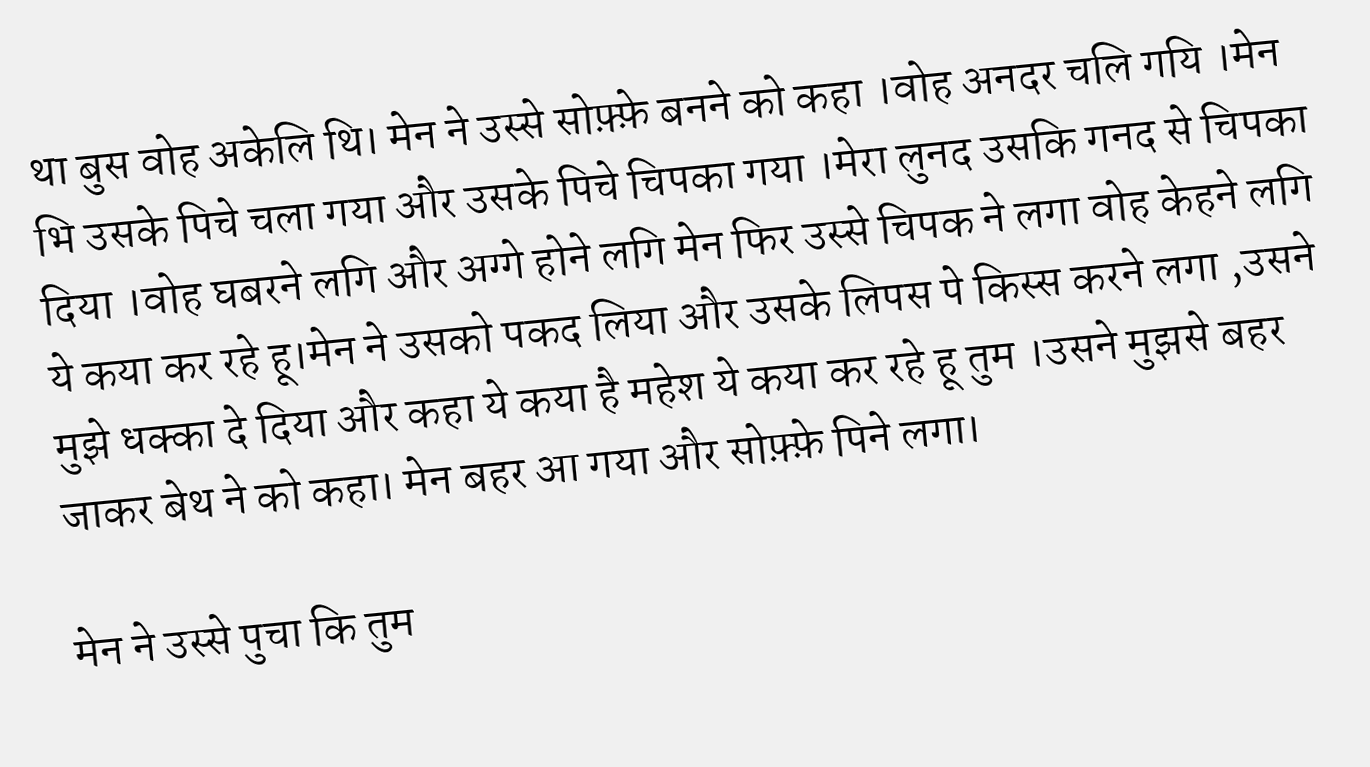था बुस वोह अकेलि थि। मेन ने उस्से सोफ़्फ़े बनने को कहा ।वोह अनदर चलि गयि ।मेन भि उसके पिचे चला गया और उसके पिचे चिपका गया ।मेरा लुनद उसकि गनद से चिपका दिया ।वोह घबरने लगि और अग्गे होने लगि मेन फिर उस्से चिपक ने लगा वोह केहने लगि ये कया कर रहे हू।मेन ने उसको पकद लिया और उसके लिपस पे किस्स करने लगा ,उसने मुझे धक्का दे दिया और कहा ये कया है महेश ये कया कर रहे हू तुम ।उसने मुझसे बहर जाकर बेथ ने को कहा। मेन बहर आ गया और सोफ़्फ़े पिने लगा।

मेन ने उस्से पुचा कि तुम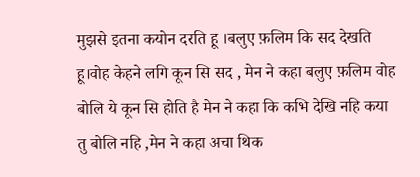मुझसे इतना कयोन दरति हू ।बलुए फ़लिम कि सद देखति हू।वोह केहने लगि कून सि सद , मेन ने कहा बलुए फ़लिम वोह बोलि ये कून सि होति है मेन ने कहा कि कभि देखि नहि कया तु बोलि नहि ,मेन ने कहा अचा थिक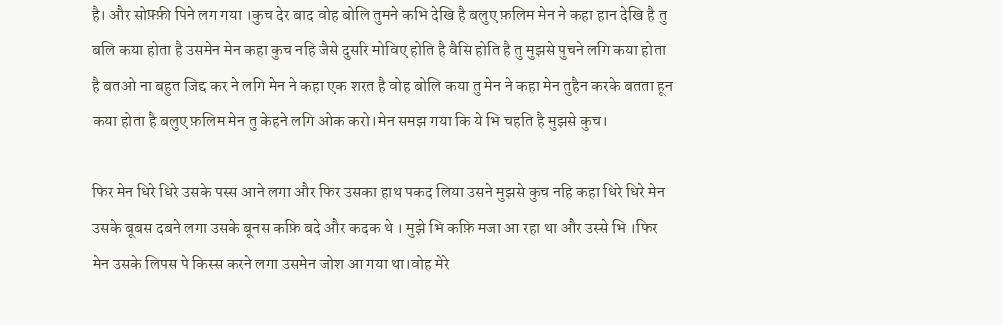है। और सोफ़्फ़ी पिने लग गया ।कुच देर बाद वोह बोलि तुमने कभि देखि है बलुए फ़लिम मेन ने कहा हान देखि है तु बलि कया होता है उसमेन मेन कहा कुच नहि जैसे दुसरि मोविए होति है वैसि होति है तु मुझसे पुचने लगि कया होता है बतओ ना बहुत जिद्द कर ने लगि मेन ने कहा एक शरत है वोह बोलि कया तु मेन ने कहा मेन तुहैन करके बतता हून कया होता है बलुए फ़लिम मेन तु केहने लगि ओक करो।मेन समझ गया कि ये भि चहति है मुझसे कुच।

फिर मेन धिरे धिरे उसके पस्स आने लगा और फिर उसका हाथ पकद लिया उसने मुझसे कुच नहि कहा धिरे धिरे मेन उसके बूबस दबने लगा उसके बूनस कफ़ि बदे और कदक थे । मुझे भि कफ़ि मजा आ रहा था और उस्से भि ।फिर मेन उसके लिपस पे किस्स करने लगा उसमेन जोश आ गया था।वोह मेरे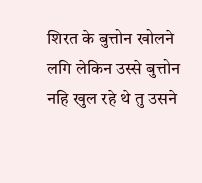शिरत के बुत्तोन खोलने लगि लेकिन उस्से बुत्तोन नहि खुल रहे थे तु उसने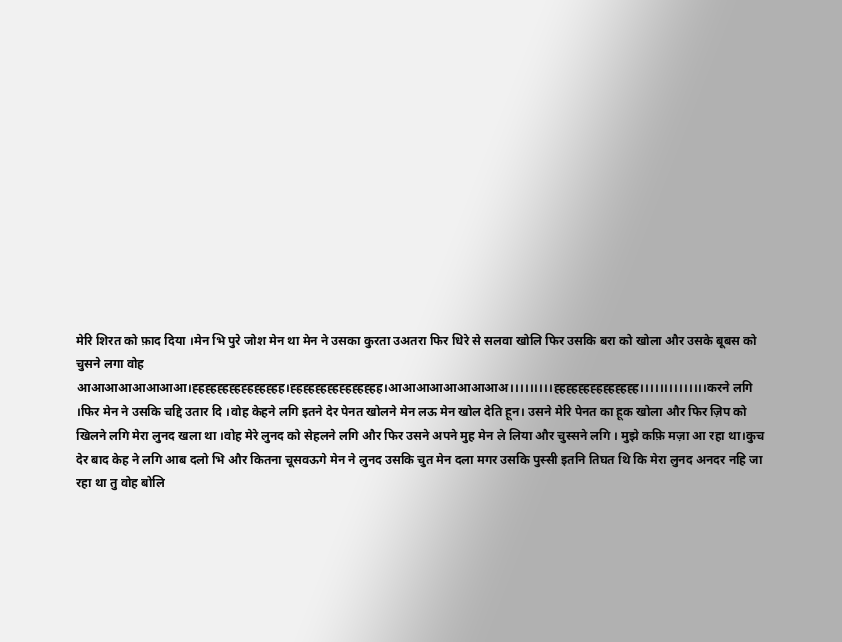मेरि शिरत को फ़ाद दिया ।मेन भि पुरे जोश मेन था मेन ने उसका कुरता उअतरा फिर धिरे से सलवा खोलि फिर उसकि बरा को खोला और उसके बूबस को चुसने लगा वोह आआआआआआआआ।ह्हह्हह्हह्हह्हह्हह्हह।ह्हह्हह्हह्हह्हह्हह्हह।आआआआआआआआअ।।।।।।।।।ह्हह्हह्हह्हह्हह्हह्ह।।।।।।।।।।।।।।करने लगि ।फिर मेन ने उसकि चद्दि उतार दि ।वोह केहने लगि इतने देर पेनत खोलने मेन लऊ मेन खोल देति हून। उसने मेरि पेनत का हूक खोला और फिर ज़िप को खिलने लगि मेरा लुनद खला था ।वोह मेरे लुनद को सेहलने लगि और फिर उसने अपने मुह मेन ले लिया और चुस्सने लगि । मुझे कफ़ि मज़ा आ रहा था।कुच देर बाद केह ने लगि आब दलो भि और कितना चूसवऊगे मेन ने लुनद उसकि चुत मेन दला मगर उसकि पुस्सी इतनि तिघत थि कि मेरा लुनद अनदर नहि जा रहा था तु वोह बोलि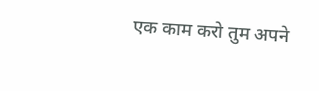एक काम करो तुम अपने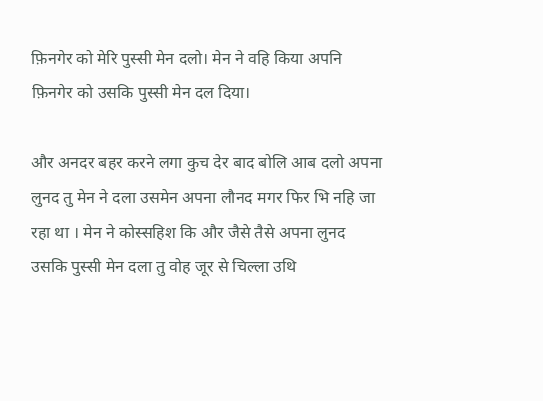फ़िनगेर को मेरि पुस्सी मेन दलो। मेन ने वहि किया अपनि फ़िनगेर को उसकि पुस्सी मेन दल दिया।

और अनदर बहर करने लगा कुच देर बाद बोलि आब दलो अपना लुनद तु मेन ने दला उसमेन अपना लौनद मगर फिर भि नहि जा रहा था । मेन ने कोस्सहिश कि और जैसे तैसे अपना लुनद उसकि पुस्सी मेन दला तु वोह जूर से चिल्ला उथि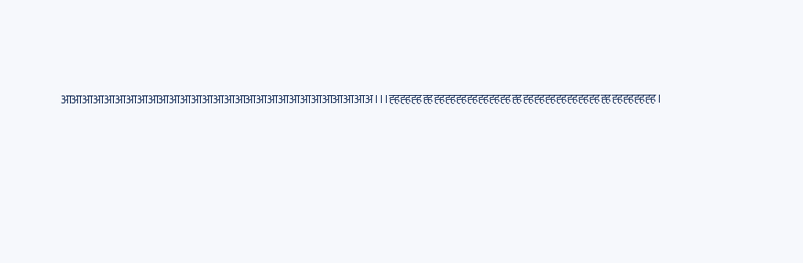आआआआआआआआआआआआआआआआआआआआआआआआआआआआअ।।।ह्हह्हह्हह्हह्हह्हह्हह्हह्हह्हह्हह्हह्हह्हह्हह्हह्हह्हह्हह्हह्हह्हह्हह्ह।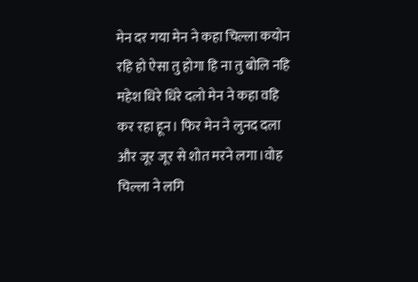मेन दर गया मेन ने कहा चिल्ला कयोन रहि हो ऐसा तु होगा हि ना तु बोलि नहि महेश धिरे धिरे दलो मेन ने कहा वहि कर रहा हून। फिर मेन ने लुनद दला और जूर जूर से शोत मरने लगा।वोह चिल्ला ने लगि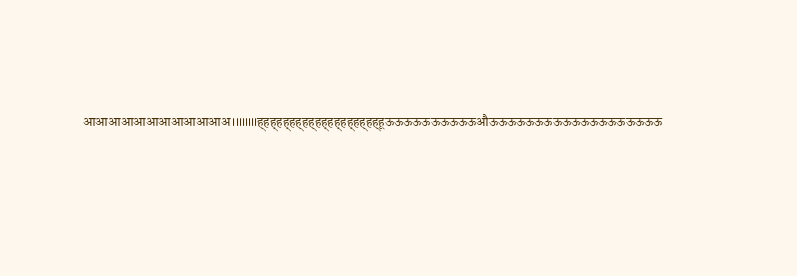आआआआआआआआआआआअ।।।।।।।।ह्हह्हह्हह्हह्हह्हह्हह्हह्हह्हूऊऊऊऊऊऊऊऊऊऊऔऊऊऊऊऊऊऊऊऊऊऊऊऊऊऊऊऊऊऊ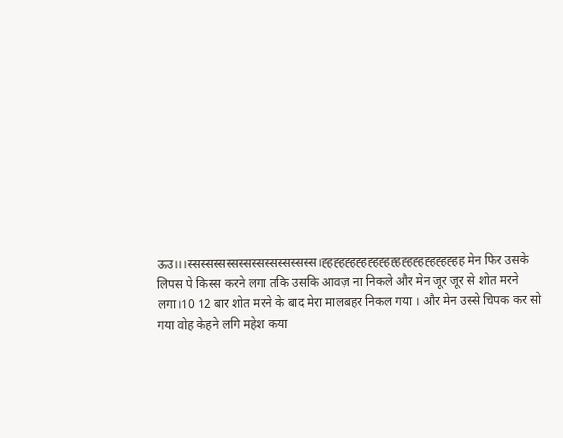ऊउ।।।स्सस्सस्सस्सस्सस्सस्सस्सस्सस्स।ह्हह्हह्हह्हह्हह्हह्हह्हह्हह्हह्हह्हह मेन फिर उसके लिपस पे किस्स करने लगा तकि उसकि आवज़ ना निकले और मेन जूर जूर से शोत मरने लगा।10 12 बार शोत मरने के बाद मेरा मालबहर निकल गया । और मेन उस्से चिपक कर सो गया वोह केहने लगि महेश कया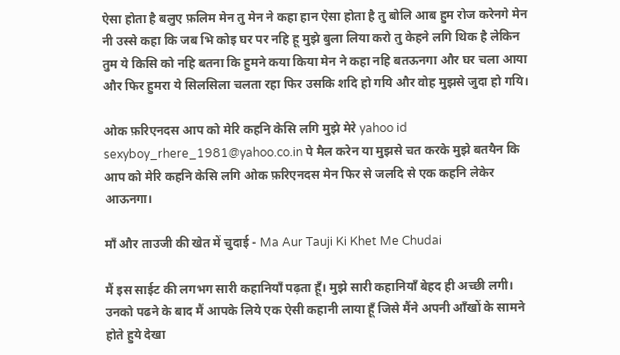ऐसा होता है बलुए फ़लिम मेन तु मेन ने कहा हान ऐसा होता है तु बोलि आब हुम रोज करेनगे मेन नी उस्से कहा कि जब भि कोइ घर पर नहि हू मुझे बुला लिया करो तु केहने लगि थिक है लेकिन तुम ये किसि को नहि बतना कि हुमने कया किया मेन ने कहा नहि बतऊनगा और घर चला आया और फिर हुमरा ये सिलसिला चलता रहा फिर उसकि शदि हो गयि और वोह मुझसे जुदा हो गयि।

ओक फ़रिएनदस आप को मेरि कहनि केसि लगि मुझे मेरे yahoo id sexyboy_rhere_1981@yahoo.co.in पे मैल करेन या मुझसे चत करके मुझे बतयैन कि आप को मेरि कहनि केसि लगि ओक फ़रिएनदस मेन फिर से जलदि से एक कहनि लेकेर आऊनगा।

माँ और ताउजी की खेत में चुदाई - Ma Aur Tauji Ki Khet Me Chudai

मैं इस साईट की लगभग सारी कहानियाँ पढ़ता हूँ। मुझे सारी कहानियाँ बेहद ही अच्छी लगी। उनको पढने के बाद मैं आपके लिये एक ऐसी कहानी लाया हूँ जिसे मैंने अपनी आँखों के सामने होते हुये देखा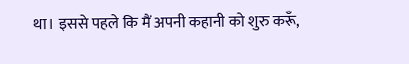था। इससे पहले कि मैं अपनी कहानी को शुरु करूँ,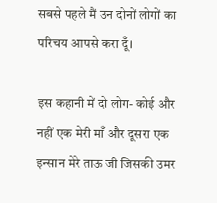सबसे पहले मैं उन दोनों लोगों का परिचय आपसे करा दूँ।

इस कहानी में दो लोग- कोई और नहीं एक मेरी माँ और दूसरा एक इन्सान मेरे ताऊ जी जिसकी उमर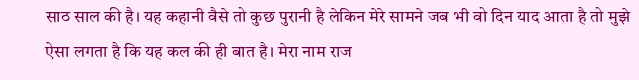साठ साल की है। यह कहानी वैसे तो कुछ पुरानी है लेकिन मेरे सामने जब भी वो दिन याद आता है तो मुझे ऐसा लगता है कि यह कल की ही बात है। मेरा नाम राज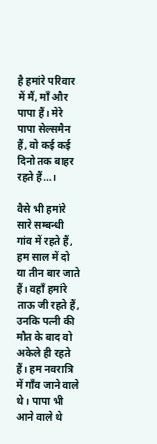है हमांरे परिवार में मैं, माँ और पापा हैं। मेरे पापा सेल्समैन हैं, वो कई कई दिनो तक बाहर रहते हैं…।

वैसे भी हमांरे सारे सम्बन्धी गांव में रहते हैं, हम साल में दो या तीन बार जाते हैं। वहाँ हमांरे ताऊ जी रहते हैं, उनकि पत्नी की मौत के बाद वो अकेले ही रहते हैं। हम नवरात्रि में गाँव जाने वाले थे। पापा भी आने वाले थे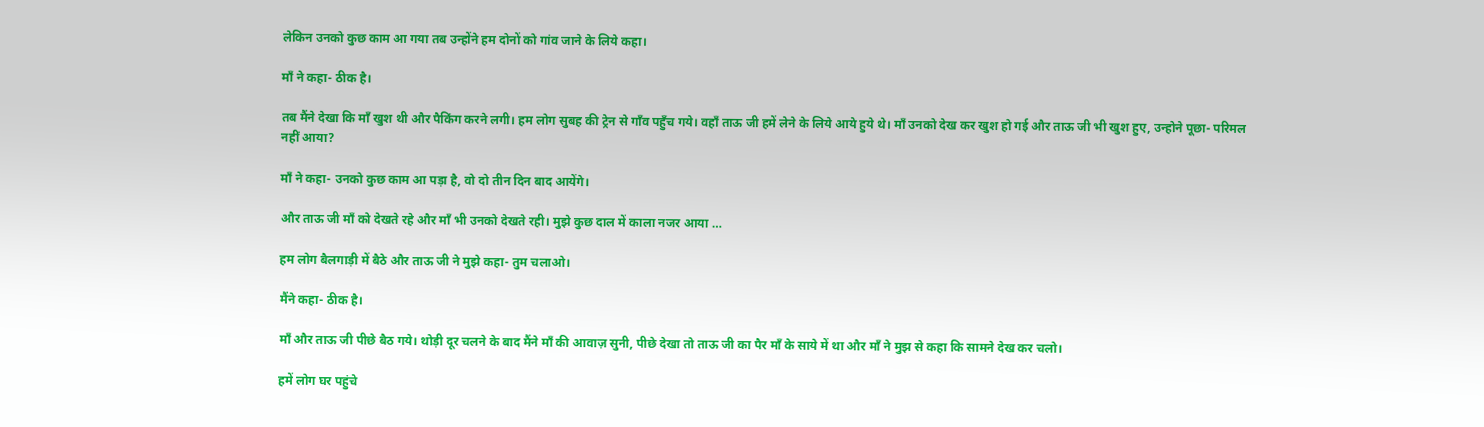लेकिन उनको कुछ काम आ गया तब उन्होंने हम दोनों को गांव जाने के लिये कहा।

माँ ने कहा- ठीक है।

तब मैंने देखा कि माँ खुश थी और पैकिंग करने लगी। हम लोग सुबह की ट्रेन से गाँव पहुँच गये। वहाँ ताऊ जी हमें लेने के लिये आये हुये थे। माँ उनको देख कर खुश हो गई और ताऊ जी भी खुश हुए, उन्होने पूछा- परिमल नहीं आया?

माँ ने कहा- उनको कुछ काम आ पड़ा है, वो दो तीन दिन बाद आयेंगे।

और ताऊ जी माँ को देखते रहे और माँ भी उनको देखते रही। मुझे कुछ दाल में काला नजर आया …

हम लोग बैलगाड़ी में बैठे और ताऊ जी ने मुझे कहा- तुम चलाओ।

मैंने कहा- ठीक है।

माँ और ताऊ जी पीछे बैठ गये। थोड़ी दूर चलने के बाद मैंने माँ की आवाज़ सुनी, पीछे देखा तो ताऊ जी का पैर माँ के साये में था और माँ ने मुझ से कहा कि सामने देख कर चलो।

हमें लोग घर पहुंचे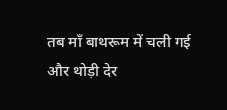तब माँ बाथरूम में चली गई और थोड़ी देर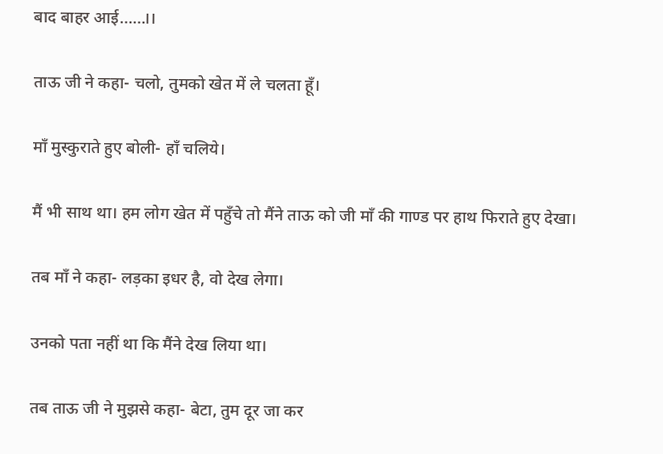बाद बाहर आई……।।

ताऊ जी ने कहा- चलो, तुमको खेत में ले चलता हूँ।

माँ मुस्कुराते हुए बोली- हाँ चलिये।

मैं भी साथ था। हम लोग खेत में पहुँचे तो मैंने ताऊ को जी माँ की गाण्ड पर हाथ फिराते हुए देखा।

तब माँ ने कहा- लड़का इधर है, वो देख लेगा।

उनको पता नहीं था कि मैंने देख लिया था।

तब ताऊ जी ने मुझसे कहा- बेटा, तुम दूर जा कर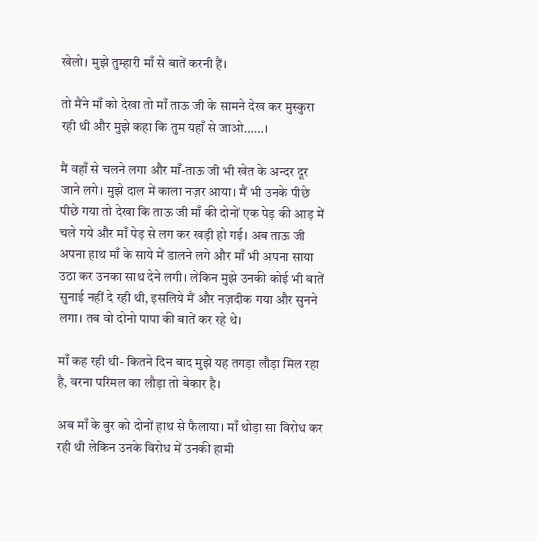खेलो। मुझे तुम्हारी माँ से बातें करनी हैं।

तो मैंने माँ को देखा तो माँ ताऊ जी के सामने देख कर मुस्कुरा रही थी और मुझे कहा कि तुम यहाँ से जाओ……।

मैं वहाँ से चलने लगा और माँ-ताऊ जी भी खेत के अन्दर दूर जाने लगे। मुझे दाल में काला नज़र आया। मैं भी उनके पीछे पीछे गया तो देखा कि ताऊ जी माँ की दोनों एक पेड़ की आड़ में चले गये और माँ पेड़ से लग कर खड़ी हो गई। अब ताऊ जी अपना हाथ माँ के साये में डालने लगे और माँ भी अपना साया उठा कर उनका साथ देने लगी। लेकिन मुझे उनकी कोई भी बातें सुनाई नहीं दे रही थी, इसलिये मैं और नज़दीक गया और सुनने लगा। तब वो दोनो पापा की बातें कर रहे थे।

माँ कह रही थी- कितने दिन बाद मुझे यह तगड़ा लौड़ा मिल रहा है, वरना परिमल का लौड़ा तो बेकार है।

अब माँ के बुर को दोनों हाथ से फैलाया। माँ थोड़ा सा विरोध कर रही थी लेकिन उनके विरोध में उनकी हामी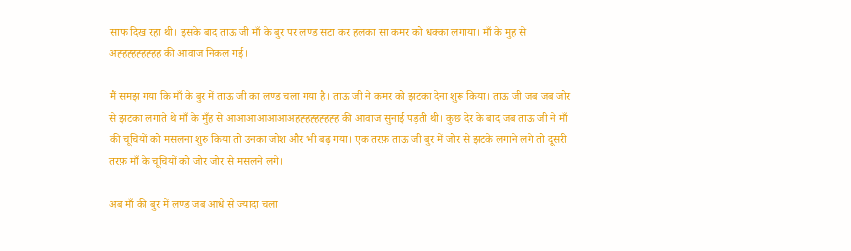साफ दिख रहा थी। इसके बाद ताऊ जी माँ के बुर पर लण्ड सटा कर हलका सा कमर को धक्का लगाया। माँ के मुह से अह्हह्हह्हह्हह की आवाज निकल गई।

मैं समझ गया कि माँ के बुर में ताऊ जी का लण्ड चला गया है। ताऊ जी ने कमर को झटका देना शुरू किया। ताऊ जी जब जब जोर से झटका लगाते थे माँ के मुँह से आआआआआआअहह्हह्हह्हह्ह की आवाज सुनाई पड़ती थी। कुछ देर के बाद जब ताऊ जी ने माँ की चूचियों को मसलना शुरु किया तो उनका जोश और भी बढ़ गया। एक तरफ़ ताऊ जी बुर में जोर से झटके लगाने लगे तो दूसरी तरफ़ माँ के चूचियों को जोर जोर से मसलने लगे।

अब माँ की बुर में लण्ड जब आधे से ज्यादा चला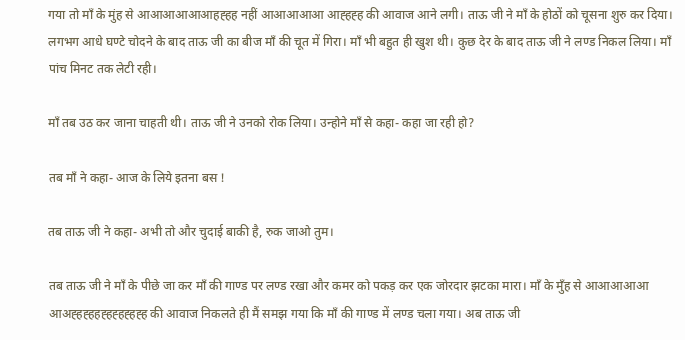गया तो माँ के मुंह से आआआआआआहह्हह नहीं आआआआआ आह्हह्ह की आवाज आने लगी। ताऊ जी ने माँ के होठों को चूसना शुरु कर दिया। लगभग आधे घण्टे चोदने के बाद ताऊ जी का बीज माँ की चूत में गिरा। माँ भी बहुत ही खुश थी। कुछ देर के बाद ताऊ जी ने लण्ड निकल लिया। माँ पांच मिनट तक लेटी रही।

माँ तब उठ कर जाना चाहती थी। ताऊ जी ने उनको रोक लिया। उन्होने माँ से कहा- कहा जा रही हो?

तब माँ ने कहा- आज के लिये इतना बस !

तब ताऊ जी ने कहा- अभी तो और चुदाई बाकी है, रुक जाओ तुम।

तब ताऊ जी ने माँ के पीछे जा कर माँ की गाण्ड पर लण्ड रखा और कमर को पकड़ कर एक जोरदार झटका मारा। माँ के मुँह से आआआआआ आअह्हह्हहह्हह्हह्हह्ह की आवाज निकलते ही मैं समझ गया कि माँ की गाण्ड में लण्ड चला गया। अब ताऊ जी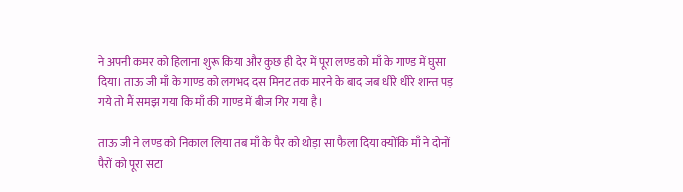ने अपनी कमर को हिलाना शुरू किया और कुछ ही देर में पूरा लण्ड को माँ के गाण्ड में घुसा दिया। ताऊ जी माँ के गाण्ड को लगभद दस मिनट तक मारने के बाद जब धीरे धीरे शान्त पड़ गये तो मैं समझ गया कि माँ की गाण्ड में बीज गिर गया है।

ताऊ जी ने लण्ड को निकाल लिया तब माँ के पैर को थोड़ा सा फैला दिया क्योंकि माँ ने दोनों पैरों को पूरा सटा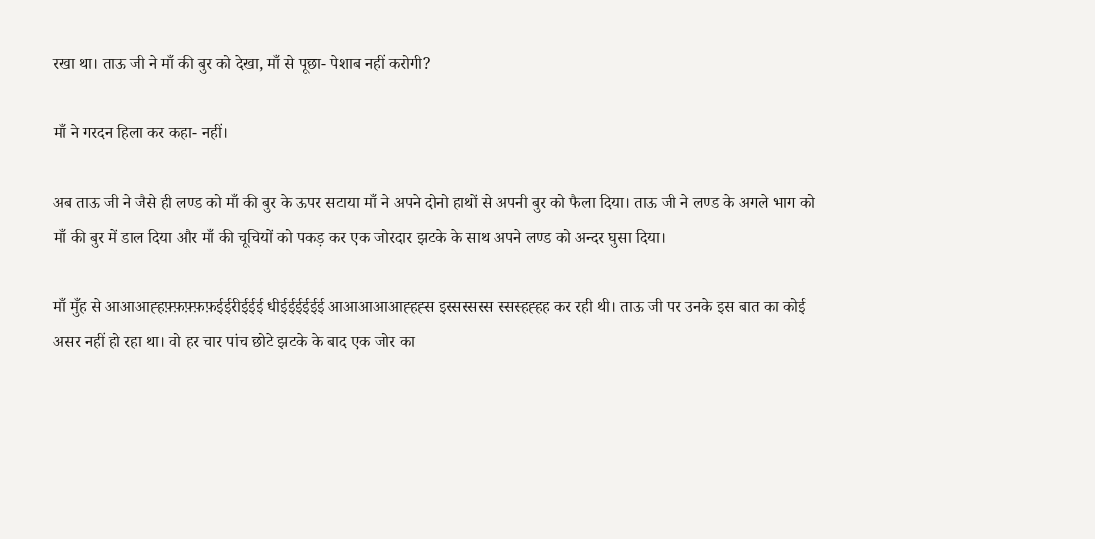रखा था। ताऊ जी ने माँ की बुर को देखा, माँ से पूछा- पेशाब नहीं करोगी?

माँ ने गरदन हिला कर कहा- नहीं।

अब ताऊ जी ने जैसे ही लण्ड को माँ की बुर के ऊपर सटाया माँ ने अपने दोनो हाथों से अपनी बुर को फैला दिया। ताऊ जी ने लण्ड के अगले भाग को माँ की बुर में डाल दिया और माँ की चूचियों को पकड़ कर एक जोरदार झटके के साथ अपने लण्ड को अन्दर घुसा दिया।

माँ मुँह से आआआह्हफ़्फ़फ़्फ़फ़ईईरीईईई धीईईईईईई आआआआआह्हह्स इस्सस्सस्स स्सस्हह्हह कर रही थी। ताऊ जी पर उनके इस बात का कोई असर नहीं हो रहा था। वो हर चार पांच छोटे झटके के बाद एक जोर का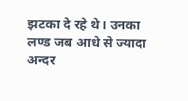झटका दे रहे थे। उनका लण्ड जब आधे से ज्यादा अन्दर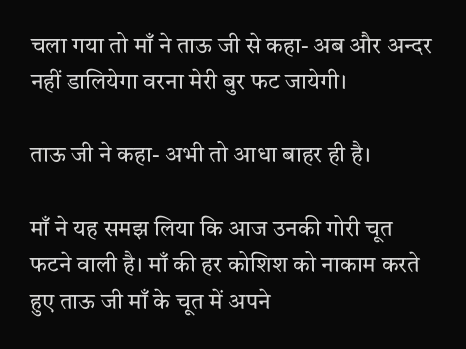चला गया तो माँ ने ताऊ जी से कहा- अब और अन्दर नहीं डालियेगा वरना मेरी बुर फट जायेगी।

ताऊ जी ने कहा- अभी तो आधा बाहर ही है।

माँ ने यह समझ लिया कि आज उनकी गोरी चूत फटने वाली है। माँ की हर कोशिश को नाकाम करते हुए ताऊ जी माँ के चूत में अपने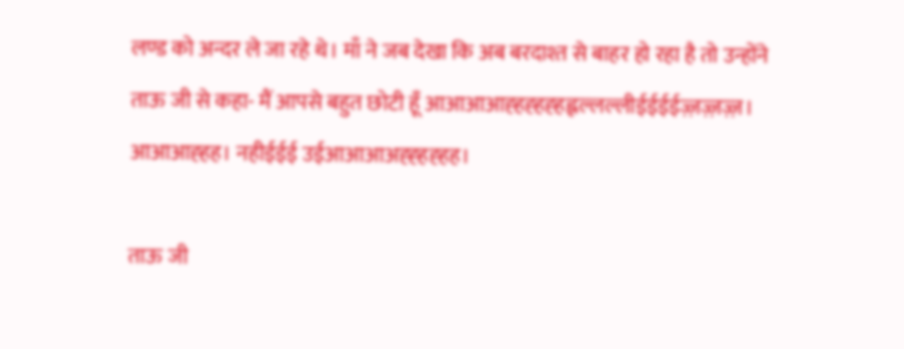लण्ड को अन्दर ले जा रहे थे। माँ ने जब देखा कि अब बरदाश्त से बाहर हो रहा है तो उन्होंने ताऊ जी से कहा- मैं आपसे बहुत छोटी हूँ आआआआह्हह्हह्हह्लल्लल्लीईईईईज़्ज़ज़्ज़ज़्ज़। आआआह्हह। नहीईईई उईआआआअह्ह्हह्हह।

ताऊ जी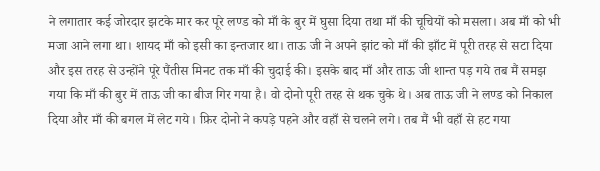ने लगातार कई जोरदार झटके मार कर पूरे लण्ड को माँ के बुर में घुसा दिया तथा माँ की चूचियों को मसला। अब माँ को भी मजा आने लगा था। शायद माँ को इसी का इन्तजार था। ताऊ जी ने अपने झांट को माँ की झाँट में पूरी तरह से सटा दिया और इस तरह से उन्होंने पूरे पैंतीस मिनट तक माँ की चुदाई की। इसके बाद माँ और ताऊ जी शान्त पड़ गये तब मैं समझ गया कि माँ की बुर में ताऊ जी का बीज गिर गया है। वो दोनो पूरी तरह से थक चुके थे। अब ताऊ जी ने लण्ड को निकाल दिया और माँ की बगल में लेट गये। फ़िर दोनो ने कपड़े पहने और वहाँ से चलने लगे। तब मैं भी वहाँ से हट गया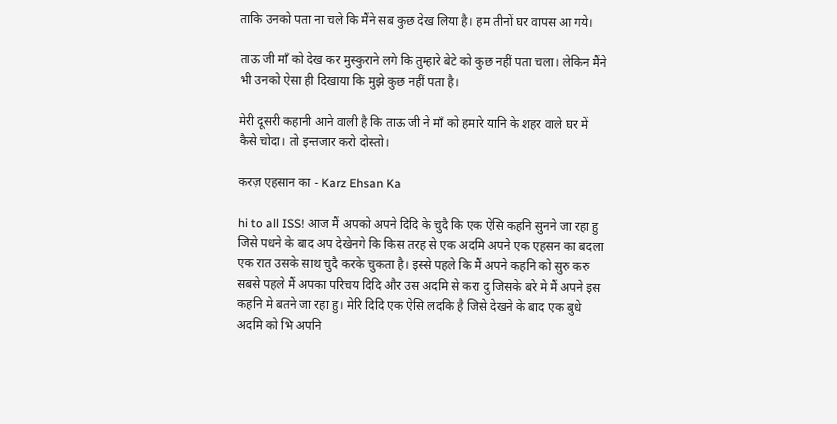ताकि उनको पता ना चले कि मैंने सब कुछ देख लिया है। हम तीनों घर वापस आ गये।

ताऊ जी माँ को देख कर मुस्कुराने लगे कि तुम्हारे बेटे को कुछ नहीं पता चला। लेकिन मैंने भी उनको ऐसा ही दिखाया कि मुझे कुछ नहीं पता है।

मेरी दूसरी कहानी आने वाली है कि ताऊ जी ने माँ को हमारे यानि के शहर वाले घर में कैसे चोदा। तो इन्तजार करो दोस्तो।

करज़ एहसान का - Karz Ehsan Ka

hi to all ISS! आज मैं अपको अपने दिदि के चुदै कि एक ऐसि कहनि सुनने जा रहा हु जिसे पधने के बाद अप देखेनगे कि किस तरह से एक अदमि अपने एक एहसन का बदला एक रात उसके साथ चुदै करके चुकता है। इस्से पहले कि मैं अपने कहनि को सुरु करु सबसे पहले मैं अपका परिचय दिदि और उस अदमि से करा दु जिसके बरे मे मैं अपने इस कहनि मे बतने जा रहा हु। मेरि दिदि एक ऐसि लदकि है जिसे देखने के बाद एक बुधे अदमि को भि अपनि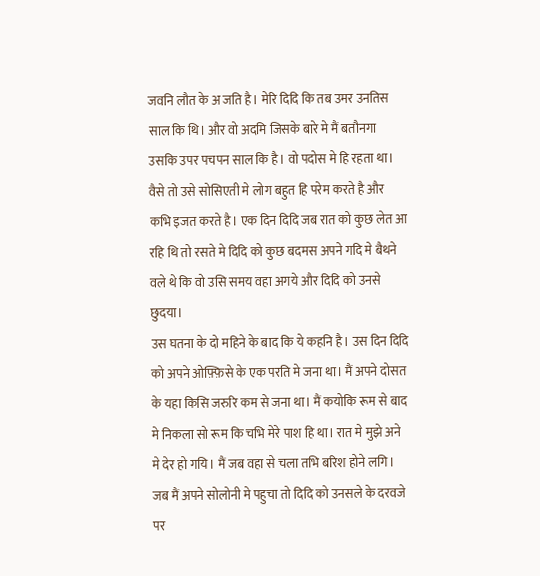जवनि लौत के अ जति है। मेरि दिदि कि तब उमर उनतिस साल कि थि। और वो अदमि जिसके बारे मे मैं बतौनगा उसकि उपर पचपन साल कि है। वो पदोस मे हि रहता था। वैसे तो उसे सोसिएती मे लोग बहुत हि परेम करते है और कभि इजत करते है। एक दिन दिदि जब रात को कुछ लेत आ रहि थि तो रसते मे दिदि को कुछ बदमस अपने गदि मे बैथने वले थे कि वो उसि समय वहा अगये और दिदि को उनसे छुदया।
उस घतना के दो महिने के बाद कि ये कहनि है। उस दिन दिदि को अपने ओफ़्फ़िसे के एक परति मे जना था। मैं अपने दोसत के यहा किसि जरुरि कम से जना था। मैं कयोकि रूम से बाद मे निकला सो रूम कि चभि मेरे पाश हि था। रात मे मुझे अने मे देर हो गयि। मैं जब वहा से चला तभि बरिश होने लगि। जब मैं अपने सोलोनी मे पहुचा तो दिदि को उनसले के दरवजे पर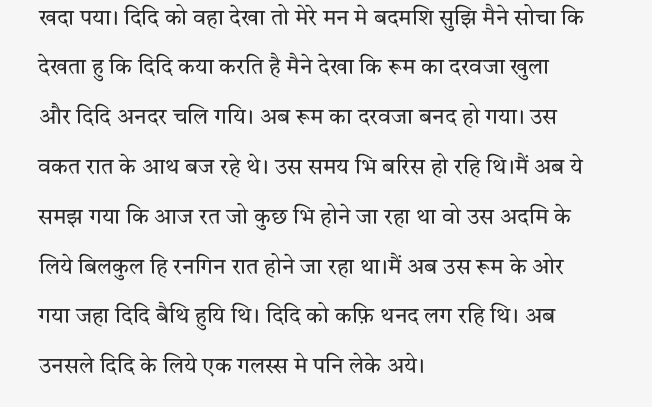खदा पया। दिदि को वहा देखा तो मेरे मन मे बदमशि सुझि मैने सोचा कि देखता हु कि दिदि कया करति है मैने देखा कि रूम का दरवजा खुला और दिदि अनदर चलि गयि। अब रूम का दरवजा बनद हो गया। उस वकत रात के आथ बज रहे थे। उस समय भि बरिस हो रहि थि।मैं अब ये समझ गया कि आज रत जो कुछ भि होने जा रहा था वो उस अदमि के लिये बिलकुल हि रनगिन रात होने जा रहा था।मैं अब उस रूम के ओर गया जहा दिदि बैथि हुयि थि। दिदि को कफ़ि थनद लग रहि थि। अब उनसले दिदि के लिये एक गलस्स मे पनि लेके अये।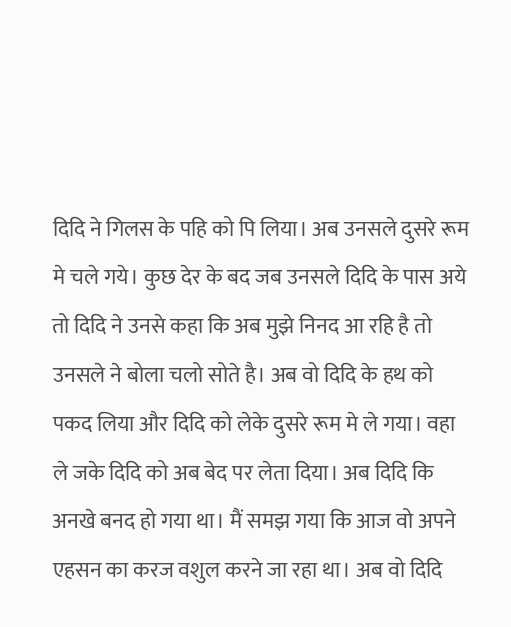दिदि ने गिलस के पहि को पि लिया। अब उनसले दुसरे रूम मे चले गये। कुछ देर के बद जब उनसले दिदि के पास अये तो दिदि ने उनसे कहा कि अब मुझे निनद आ रहि है तो उनसले ने बोला चलो सोते है। अब वो दिदि के हथ को पकद लिया और दिदि को लेके दुसरे रूम मे ले गया। वहा ले जके दिदि को अब बेद पर लेता दिया। अब दिदि कि अनखे बनद हो गया था। मैं समझ गया कि आज वो अपने एहसन का करज वशुल करने जा रहा था। अब वो दिदि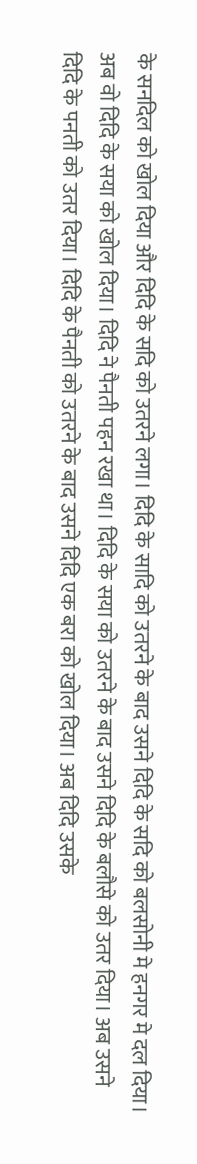के सनदिल को खोल दिया और दिदि के सदि को उतरने लगा। दिदि के सादि को उतरने के बाद उसने दिदि के सदि को बलसोनी मे हनगर मे दल दिया। अब वो दिदि के सया को खोल दिया। दिदि ने पैनती पहन रखा था। दिदि के सया को उतरने के बाद उसने दिदि के बलौसे को उतर दिया। अब उसने दिदि के पनती को उतर दिया। दिदि के पैनती को उतरने के बाद उसने दिदि एक बरा को खोल दिया। अब दिदि उसके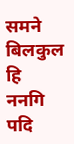समने बिलकुल हि ननगि पदि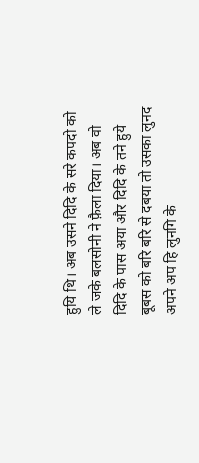हुयि थि। अब उसने दिदि के सरे कपदो को ले जके बलसोनी ने फ़ैला दिया। अब वो दिदि के पास अया और दिदि के तने हुये बूबस को बरि बरि से दबया तो उसका लुनद अपने अप हि लुनगि के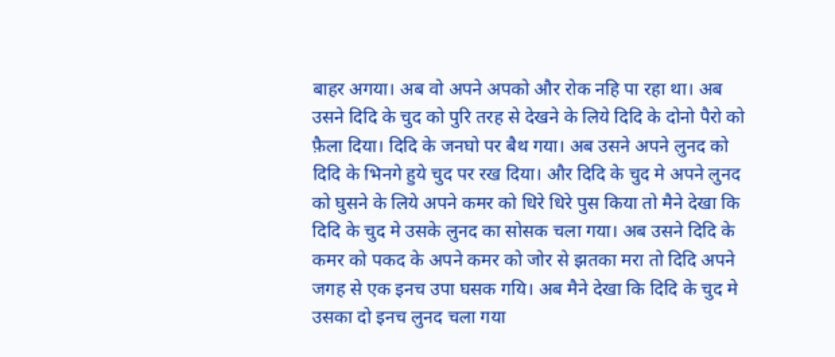बाहर अगया। अब वो अपने अपको और रोक नहि पा रहा था। अब उसने दिदि के चुद को पुरि तरह से देखने के लिये दिदि के दोनो पैरो को फ़ैला दिया। दिदि के जनघो पर बैथ गया। अब उसने अपने लुनद को दिदि के भिनगे हुये चुद पर रख दिया। और दिदि के चुद मे अपने लुनद को घुसने के लिये अपने कमर को धिरे धिरे पुस किया तो मैने देखा कि दिदि के चुद मे उसके लुनद का सोसक चला गया। अब उसने दिदि के कमर को पकद के अपने कमर को जोर से झतका मरा तो दिदि अपने जगह से एक इनच उपा घसक गयि। अब मैने देखा कि दिदि के चुद मे उसका दो इनच लुनद चला गया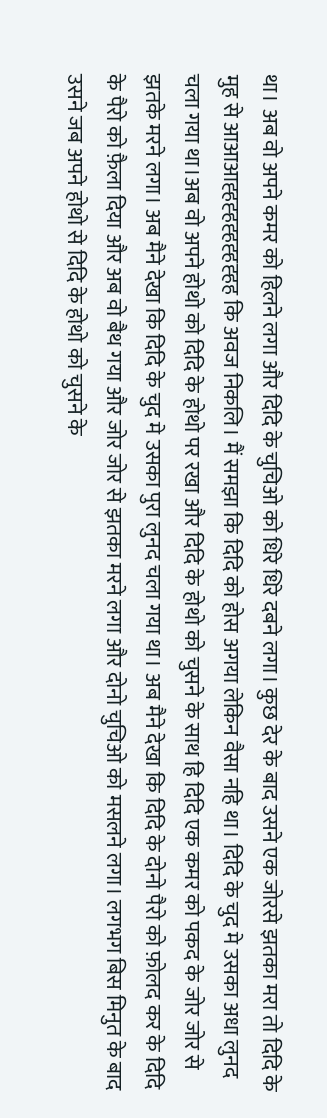था। अब वो अपने कमर को हिलने लगा और दिदि के चुचिओ को धिरे धिरे दबने लगा। कुछ देर के बाद उसने एक जोरसे झतका मरा तो दिदि के मुह से आआआह्हह्हह्हह्हह्हह कि अवज निकलि। मैं समझा कि दिदि को होस अगया लेकिन वैसा नहि था। दिदि के चुद मे उसका अधा लुनद चला गया था।अब वो अपने होथो को दिदि के होथो पर रखा और दिदि के होथो को चुसने के साथ हि दिदि एक कमर को पकद के जोर जोर से झतके मरने लगा। अब मैने देखा कि दिदि के चुद मे उसका पुरा लुनद चला गया था। अब मैने देखा कि दिदि के दोनो पैरो को फ़ोलद कर के दिदि के पैरो को फ़ैला दिया और अब वो बैथ गया और जोर जोर से झतका मरने लगा और दोनो चुचिओ को मसलने लगा। लगभग बिस मिनुत के बाद उसने जब अपने होथो से दिदि के होथो को चुसने के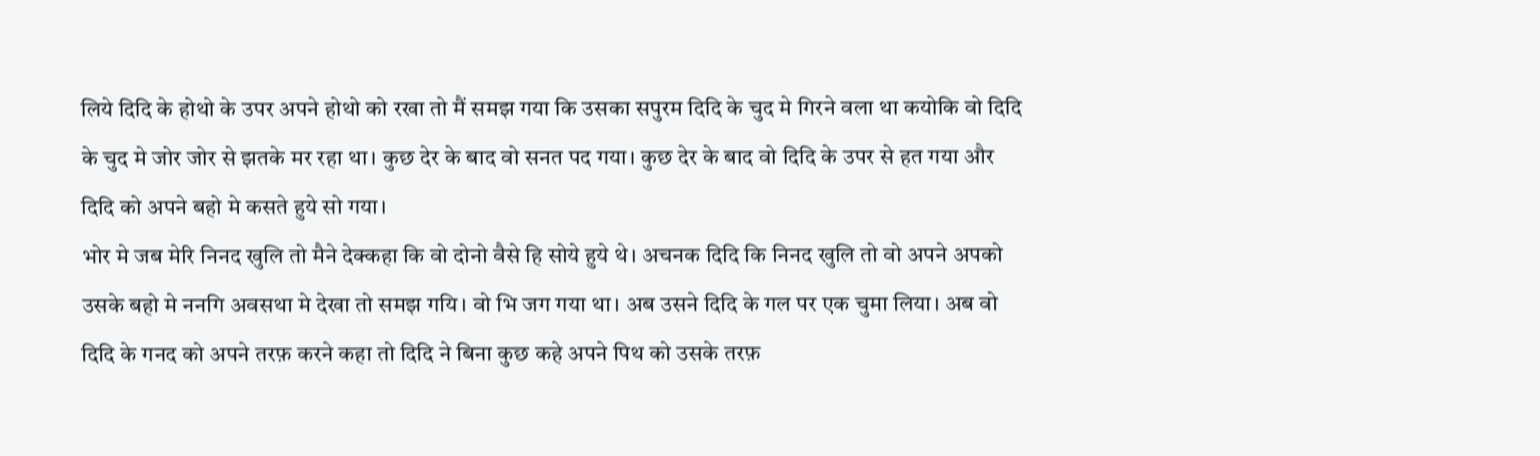लिये दिदि के होथो के उपर अपने होथो को रखा तो मैं समझ गया कि उसका सपुरम दिदि के चुद मे गिरने वला था कयोकि वो दिदि के चुद मे जोर जोर से झतके मर रहा था। कुछ देर के बाद वो सनत पद गया। कुछ देर के बाद वो दिदि के उपर से हत गया और दिदि को अपने बहो मे कसते हुये सो गया।
भोर मे जब मेरि निनद खुलि तो मैने देक्कहा कि वो दोनो वैसे हि सोये हुये थे। अचनक दिदि कि निनद खुलि तो वो अपने अपको उसके बहो मे ननगि अवसथा मे देखा तो समझ गयि। वो भि जग गया था। अब उसने दिदि के गल पर एक चुमा लिया। अब वो दिदि के गनद को अपने तरफ़ करने कहा तो दिदि ने बिना कुछ कहे अपने पिथ को उसके तरफ़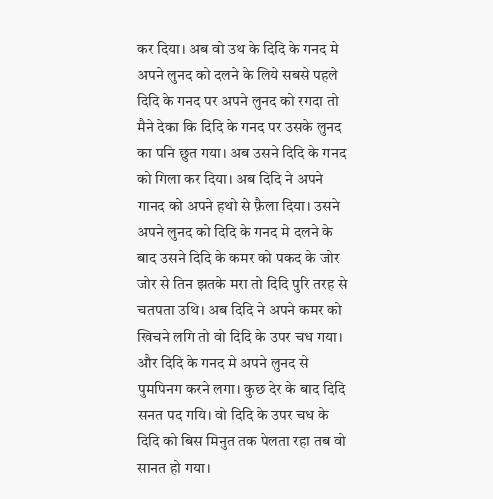कर दिया। अब वो उथ के दिदि के गनद मे अपने लुनद को दलने के लिये सबसे पहले दिदि के गनद पर अपने लुनद को रगदा तो मैने देका कि दिदि के गनद पर उसके लुनद का पनि छुत गया। अब उसने दिदि के गनद को गिला कर दिया। अब दिदि ने अपने गानद को अपने हथो से फ़ैला दिया। उसने अपने लुनद को दिदि के गनद मे दलने के बाद उसने दिदि के कमर को पकद के जोर जोर से तिन झतके मरा तो दिदि पुरि तरह से चतपता उथि। अब दिदि ने अपने कमर को खिचने लगि तो वो दिदि के उपर चध गया। और दिदि के गनद मे अपने लुनद से पुमपिनग करने लगा। कुछ देर के बाद दिदि सनत पद गयि। वो दिदि के उपर चध के दिदि को बिस मिनुत तक पेलता रहा तब वो सानत हो गया।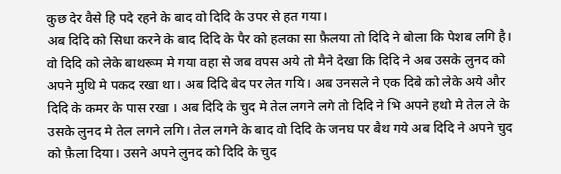कुछ देर वैसे हि पदे रहने के बाद वो दिदि के उपर से हत गया।
अब दिदि को सिधा करने के बाद दिदि के पैर को हलका सा फ़ैलया तो दिदि ने बोला कि पेशब लगि है। वो दिदि को लेके बाथरूम मे गया वहा से जब वपस अये तो मैने देखा कि दिदि ने अब उसके लुनद को अपने मुथि मे पकद रखा था। अब दिदि बेद पर लेत गयि। अब उनसले ने एक दिबे को लेके अये और दिदि के कमर के पास रखा । अब दिदि के चुद मे तेल लगने लगे तो दिदि ने भि अपने हथो मे तेल ले के उसके लुनद मे तेल लगने लगि। तेल लगने के बाद वो दिदि के जनघ पर बैथ गये अब दिदि ने अपने चुद को फ़ैला दिया। उसने अपने लुनद को दिदि के चुद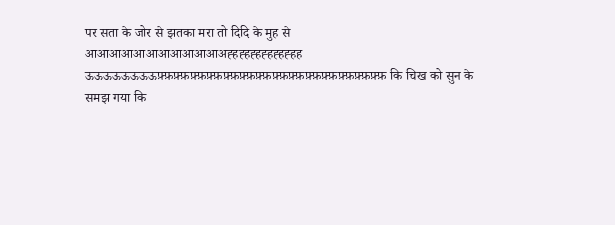पर सता के जोर से झतका मरा तो दिदि के मुह से आआआआआआआआआआआअह्हह्हह्हह्हह्हह्हह ऊऊऊऊऊऊऊऊफ़्फ़फ़्फ़फ़्फ़फ़्फ़फ़्फ़फ़्फ़फ़्फ़फ़्फ़फ़्फ़फ़्फ़फ़्फ़फ़्फ़फ़्फ़फ़्फ़ कि चिख को सुन के समझ गया कि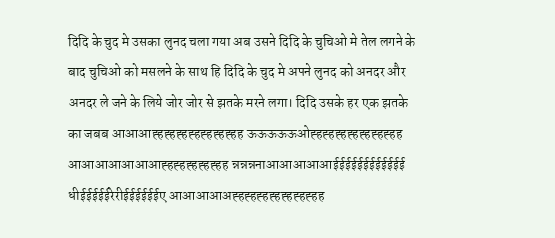दिदि के चुद मे उसका लुनद चला गया अब उसने दिदि के चुचिओ मे तेल लगने के बाद चुचिओ को मसलने के साथ हि दिदि के चुद मे अपने लुनद को अनदर और अनदर ले जने के लिये जोर जोर से झतके मरने लगा। दिदि उसके हर एक झतके का जबब आआआह्हह्हह्हह्हह्हह्हह्हह ऊऊऊऊऊओह्हह्हह्हह्हह्हह्हह्हह आआआआआआआह्हह्हह्हह्हह्हह न्नन्नन्ननाआआआआआईईईईईईईईईईईई धीईईईईईरेरीईईईईईईए आआआआअह्हह्हह्हह्हह्हह्हह्हह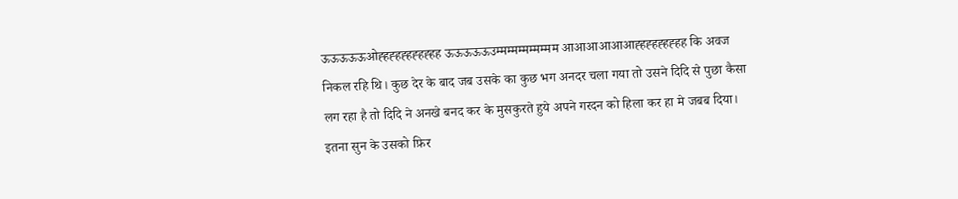ऊऊऊऊऊओह्हह्हह्हह्हह्हह ऊऊऊऊऊउम्मम्मम्मम्मम्मम आआआआआआह्हह्हह्हह्हह कि अवज निकल रहि थि। कुछ देर के बाद जब उसके का कुछ भग अनदर चला गया तो उसने दिदि से पुछा कैसा लग रहा है तो दिदि ने अनखे बनद कर के मुसकुरते हुये अपने गरदन को हिला कर हा मे जबब दिया। इतना सुन के उसको फ़िर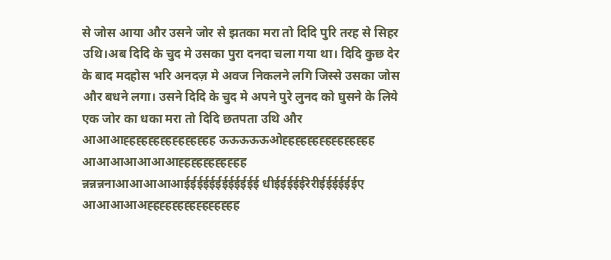से जोस आया और उसने जोर से झतका मरा तो दिदि पुरि तरह से सिहर उथि।अब दिदि के चुद मे उसका पुरा दनदा चला गया था। दिदि कुछ देर के बाद मदहोस भरि अनदज़ मे अवज निकलने लगि जिस्से उसका जोस और बधने लगा। उसने दिदि के चुद मे अपने पुरे लुनद को घुसने के लिये एक जोर का धका मरा तो दिदि छतपता उथि और आआआह्हह्हह्हह्हह्हह्हह्हह ऊऊऊऊऊओह्हह्हह्हह्हह्हह्हह्हह आआआआआआआह्हह्हह्हह्हह्हह न्नन्नन्ननाआआआआआईईईईईईईईईईईई धीईईईईईरेरीईईईईईईए आआआआअह्हह्हह्हह्हह्हह्हह्हह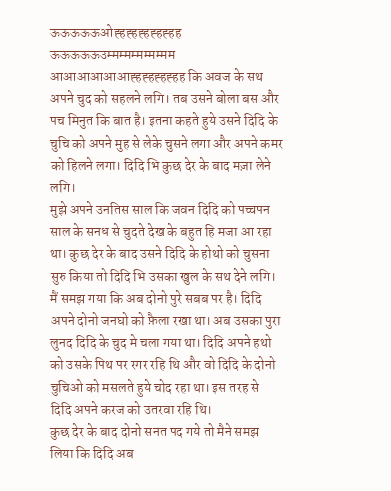ऊऊऊऊऊओह्हह्हह्हह्हह्हह ऊऊऊऊऊउम्मम्मम्मम्मम्मम आआआआआआह्हह्हह्हह्हह कि अवज के सथ अपने चुद को सहलने लगि। तब उसने बोला बस और पच मिनुत कि बात है। इतना कहते हुये उसने दिदि के चुचि को अपने मुह से लेके चुसने लगा और अपने कमर को हिलने लगा। दिदि भि कुछ देर के बाद मज़ा लेने लगि।
मुझे अपने उनतिस साल कि जवन दिदि को पच्चपन साल के सनध से चुदते देख के बहुत हि मजा आ रहा था। कुछ देर के बाद उसने दिदि के होथो को चुसना सुरु किया तो दिदि भि उसका खुल के सथ देने लगि। मैं समझ गया कि अब दोनो पुरे सबब पर है। दिदि अपने दोनो जनघो को फ़ैला रखा था। अब उसका पुरा लुनद दिदि के चुद मे चला गया था। दिदि अपने हथो को उसके पिथ पर रगर रहि थि और वो दिदि के दोनो चुचिओ को मसलते हुये चोद रहा था। इस तरह से दिदि अपने करज को उतरवा रहि थि।
कुछ देर के बाद दोनो सनत पद गये तो मैने समझ लिया कि दिदि अब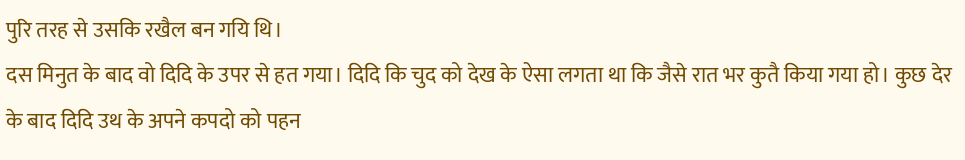पुरि तरह से उसकि रखैल बन गयि थि।
दस मिनुत के बाद वो दिदि के उपर से हत गया। दिदि कि चुद को देख के ऐसा लगता था कि जैसे रात भर कुतै किया गया हो। कुछ देर के बाद दिदि उथ के अपने कपदो को पहन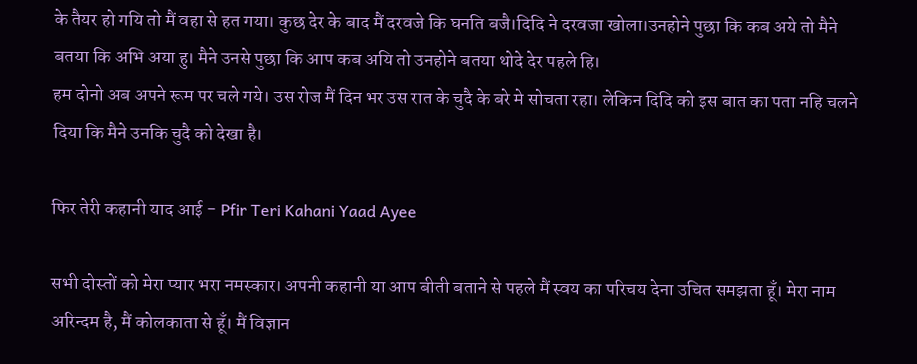के तैयर हो गयि तो मैं वहा से हत गया। कुछ देर के बाद मैं दरवजे कि घनति बजै।दिदि ने दरवजा खोला।उनहोने पुछा कि कब अये तो मैने बतया कि अभि अया हु। मैने उनसे पुछा कि आप कब अयि तो उनहोने बतया थोदे देर पहले हि।
हम दोनो अब अपने रूम पर चले गये। उस रोज मैं दिन भर उस रात के चुदै के बरे मे सोचता रहा। लेकिन दिदि को इस बात का पता नहि चलने दिया कि मैने उनकि चुदै को देखा है।

फिर तेरी कहानी याद आई - Pfir Teri Kahani Yaad Ayee

सभी दोस्तों को मेरा प्यार भरा नमस्कार। अपनी कहानी या आप बीती बताने से पहले मैं स्वय का परिचय देना उचित समझता हूँ। मेरा नाम अरिन्दम है, मैं कोलकाता से हूँ। मैं विज्ञान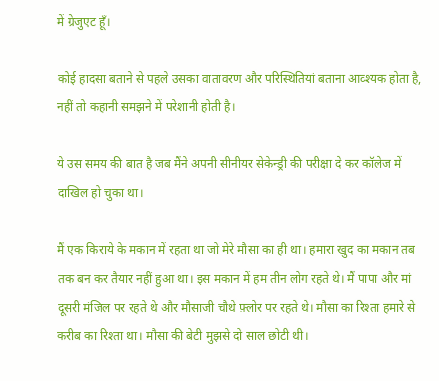में ग्रेजुएट हूँ।

कोई हादसा बताने से पहले उसका वातावरण और परिस्थितियां बताना आव्श्यक होता है, नहीं तो कहानी समझने में परेशानी होती है।

ये उस समय की बात है जब मैंने अपनी सीनीयर सेकेन्ड्री की परीक्षा दे कर कॉलेज में दाखिल हो चुका था।

मैं एक किराये के मकान में रहता था जो मेरे मौसा का ही था। हमारा खुद का मकान तब तक बन कर तैयार नहीं हुआ था। इस मकान में हम तीन लोग रहते थे। मैं पापा और मां दूसरी मंजिल पर रहते थे और मौसाजी चौथे फ़्लोर पर रहते थे। मौसा का रिश्ता हमारे से करीब का रिश्ता था। मौसा की बेटी मुझसे दो साल छोटी थी।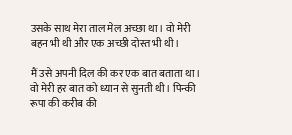उसके साथ मेरा ताल मेल अच्छा था। वो मेरी बहन भी थी और एक अच्छी दोस्त भी थी।

मैं उसे अपनी दिल की कर एक बात बताता था। वो मेरी हर बात को ध्यान से सुनती थी। पिन्की रूपा की करीब की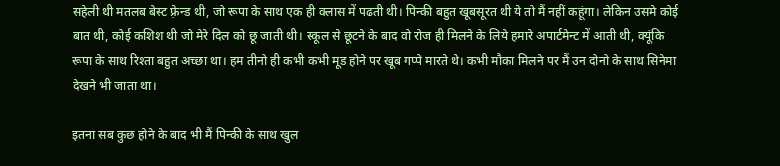सहेली थी मतलब बेस्ट फ़्रेन्ड थी, जो रूपा के साथ एक ही क्लास में पढती थी। पिन्की बहुत खूबसूरत थी ये तो मैं नहीं कहूंगा। लेकिन उसमे कोई बात थी, कोई कशिश थी जो मेरे दिल को छू जाती थी। स्कूल से छूटने के बाद वो रोज ही मिलने के लिये हमारे अपार्टमेन्ट में आती थी, क्यूंकि रूपा के साथ रिश्ता बहुत अच्छा था। हम तीनो ही कभी कभी मूड होने पर खूब गप्पे मारते थे। कभी मौका मिलने पर मैं उन दोनो के साथ सिनेमा देखने भी जाता था।

इतना सब कुछ होने के बाद भी मैं पिन्की के साथ खुल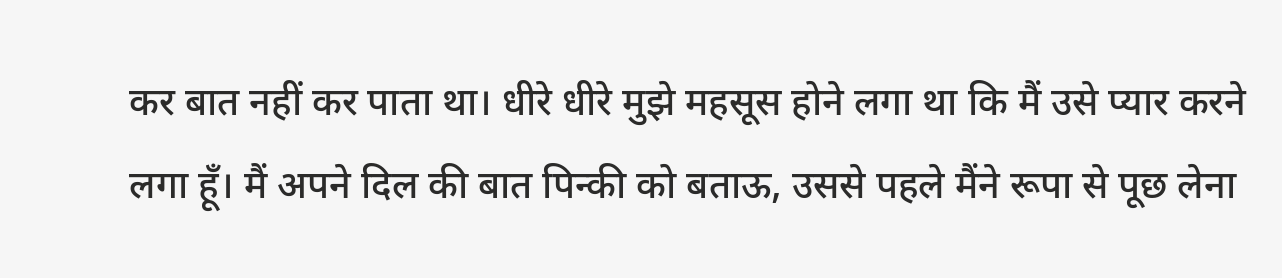कर बात नहीं कर पाता था। धीरे धीरे मुझे महसूस होने लगा था कि मैं उसे प्यार करने लगा हूँ। मैं अपने दिल की बात पिन्की को बताऊ, उससे पहले मैंने रूपा से पूछ लेना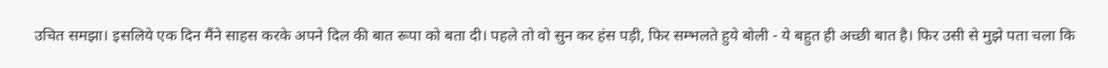उचित समझा। इसलिये एक दिन मैंने साहस करके अपने दिल की बात रूपा को बता दी। पहले तो वो सुन कर हंस पड़ी, फिर सम्भलते हुये बोली - ये बहुत ही अच्छी बात है। फिर उसी से मुझे पता चला कि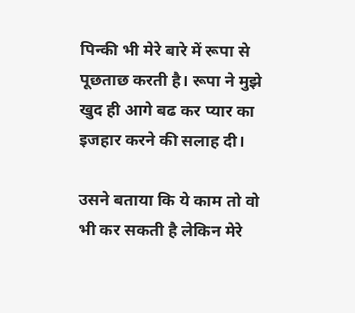पिन्की भी मेरे बारे में रूपा से पूछताछ करती है। रूपा ने मुझे खुद ही आगे बढ कर प्यार का इजहार करने की सलाह दी।

उसने बताया कि ये काम तो वो भी कर सकती है लेकिन मेरे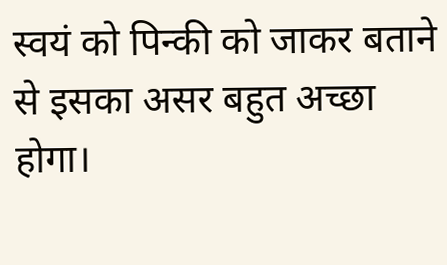स्वयं को पिन्की को जाकर बताने से इसका असर बहुत अच्छा होगा।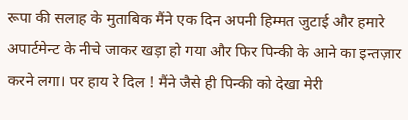रूपा की सलाह के मुताबिक मैंने एक दिन अपनी हिम्मत जुटाई और हमारे अपार्टमेन्ट के नीचे जाकर खड़ा हो गया और फिर पिन्की के आने का इन्तज़ार करने लगा। पर हाय रे दिल ! मैंने जैसे ही पिन्की को देखा मेरी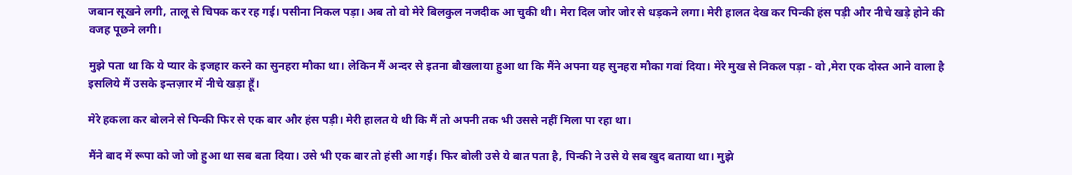जबान सूखने लगी, तालू से चिपक कर रह गई। पसीना निकल पड़ा। अब तो वो मेरे बिलकुल नजदीक आ चुकी थी। मेरा दिल जोर जोर से धड़कने लगा। मेरी हालत देख कर पिन्की हंस पड़ी और नीचे खड़े होने की वजह पूछने लगी।

मुझे पता था कि ये प्यार के इजहार करने का सुनहरा मौका था। लेकिन मैं अन्दर से इतना बौखलाया हुआ था कि मैंने अपना यह सुनहरा मौका गवां दिया। मेरे मुख से निकल पड़ा - वो ,मेरा एक दोस्त आने वाला है इसलिये मैं उसके इन्तज़ार में नीचे खड़ा हूँ।

मेरे हकला कर बोलने से पिन्की फिर से एक बार और हंस पड़ी। मेरी हालत ये थी कि मैं तो अपनी तक भी उससे नहीं मिला पा रहा था।

मैंने बाद में रूपा को जो जो हुआ था सब बता दिया। उसे भी एक बार तो हंसी आ गई। फिर बोली उसे ये बात पता है, पिन्की ने उसे ये सब खुद बताया था। मुझे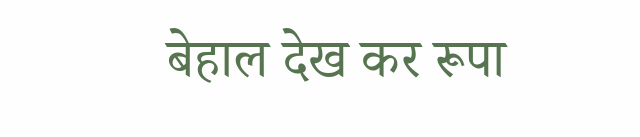बेहाल देख कर रूपा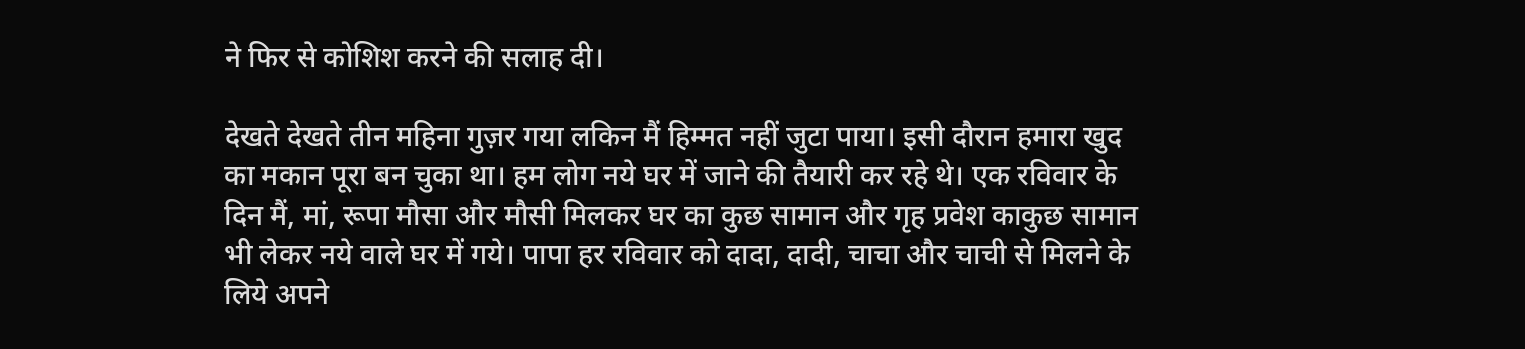ने फिर से कोशिश करने की सलाह दी।

देखते देखते तीन महिना गुज़र गया लकिन मैं हिम्मत नहीं जुटा पाया। इसी दौरान हमारा खुद का मकान पूरा बन चुका था। हम लोग नये घर में जाने की तैयारी कर रहे थे। एक रविवार के दिन मैं, मां, रूपा मौसा और मौसी मिलकर घर का कुछ सामान और गृह प्रवेश काकुछ सामान भी लेकर नये वाले घर में गये। पापा हर रविवार को दादा, दादी, चाचा और चाची से मिलने के लिये अपने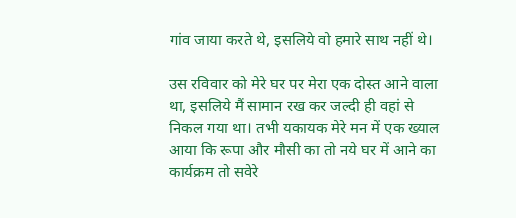गांव जाया करते थे, इसलिये वो हमारे साथ नहीं थे।

उस रविवार को मेरे घर पर मेरा एक दोस्त आने वाला था, इसलिये मैं सामान रख कर जल्दी ही वहां से निकल गया था। तभी यकायक मेरे मन में एक ख्याल आया कि रूपा और मौसी का तो नये घर में आने का कार्यक्रम तो सवेरे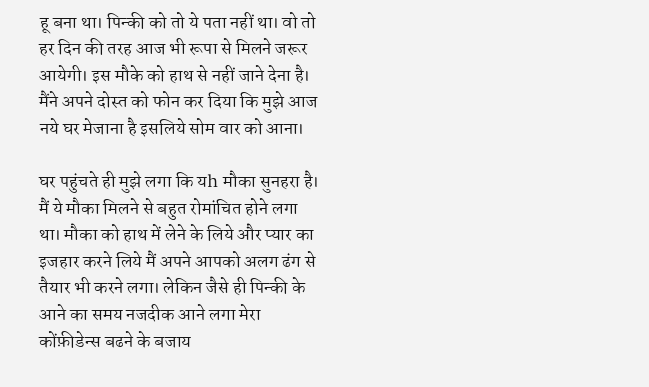हू बना था। पिन्की को तो ये पता नहीं था। वो तो हर दिन की तरह आज भी रूपा से मिलने जरूर आयेगी। इस मौके को हाथ से नहीं जाने देना है। मैंने अपने दोस्त को फोन कर दिया कि मुझे आज नये घर मेजाना है इसलिये सोम वार को आना।

घर पहुंचते ही मुझे लगा कि यh मौका सुनहरा है। मैं ये मौका मिलने से बहुत रोमांचित होने लगा था। मौका को हाथ में लेने के लिये और प्यार का इजहार करने लिये मैं अपने आपको अलग ढंग से तैयार भी करने लगा। लेकिन जैसे ही पिन्की के आने का समय नजदीक आने लगा मेरा कोंफ़ीडेन्स बढने के बजाय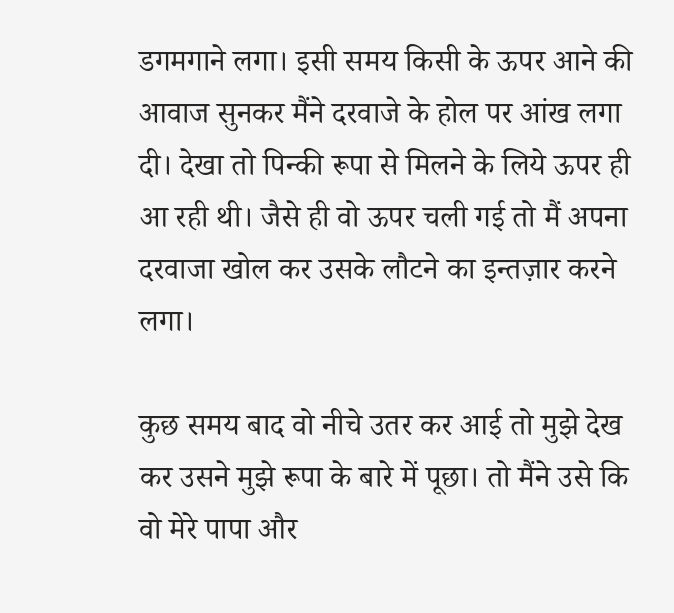डगमगाने लगा। इसी समय किसी के ऊपर आने की आवाज सुनकर मैंने दरवाजे के होल पर आंख लगा दी। देखा तो पिन्की रूपा से मिलने के लिये ऊपर ही आ रही थी। जैसे ही वो ऊपर चली गई तो मैं अपना दरवाजा खोल कर उसके लौटने का इन्तज़ार करने लगा।

कुछ समय बाद वो नीचे उतर कर आई तो मुझे देख कर उसने मुझे रूपा के बारे में पूछा। तो मैंने उसे कि वो मेरे पापा और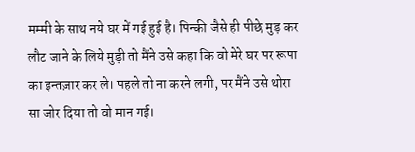मम्मी के साथ नये घर में गई हुई है। पिन्की जैसे ही पीछे मुड़ कर लौट जाने के लिये मुड़ी तो मैंने उसे कहा कि वो मेरे घर पर रूपा का इन्तज़ार कर ले। पहले तो ना करने लगी, पर मैंने उसे थोरा सा जोर दिया तो वो मान गई।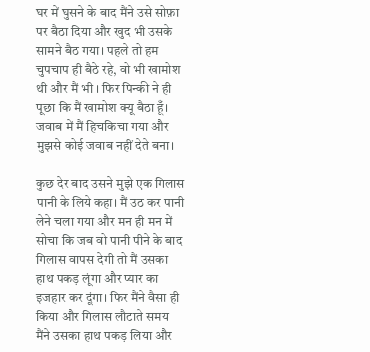घर में घुसने के बाद मैंने उसे सोफ़ा पर बैठा दिया और खुद भी उसके सामने बैठ गया। पहले तो हम चुपचाप ही बैठे रहे, वो भी खामोश थी और मैं भी । फिर पिन्की ने ही पूछा कि मैं खामोश क्यू बैठा हूँ। जवाब में मैं हिचकिचा गया और मुझसे कोई जवाब नहीं देते बना।

कुछ देर बाद उसने मुझे एक गिलास पानी के लिये कहा। मैं उठ कर पानी लेने चला गया और मन ही मन में सोचा कि जब वो पानी पीने के बाद गिलास वापस देगी तो मैं उसका हाथ पकड़ लूंगा और प्यार का इजहार कर दूंगा। फिर मैंने वैसा ही किया और गिलास लौटाते समय मैंने उसका हाथ पकड़ लिया और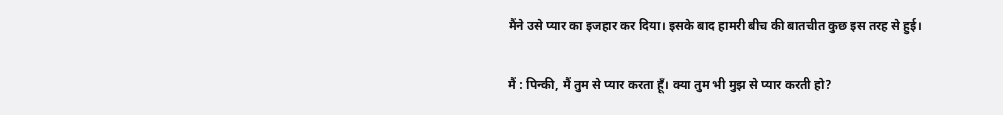मैंने उसे प्यार का इजहार कर दिया। इसके बाद हामरी बीच की बातचीत कुछ इस तरह से हुई।

मैं : पिन्की, मैं तुम से प्यार करता हूँ। क्या तुम भी मुझ से प्यार करती हो?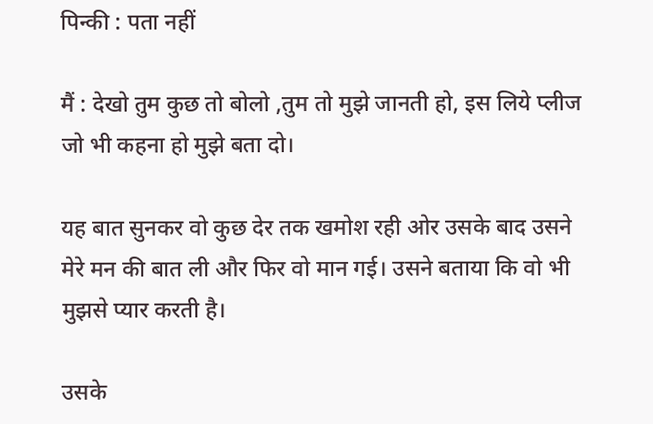पिन्की : पता नहीं

मैं : देखो तुम कुछ तो बोलो ,तुम तो मुझे जानती हो, इस लिये प्लीज जो भी कहना हो मुझे बता दो।

यह बात सुनकर वो कुछ देर तक खमोश रही ओर उसके बाद उसने मेरे मन की बात ली और फिर वो मान गई। उसने बताया कि वो भी मुझसे प्यार करती है।

उसके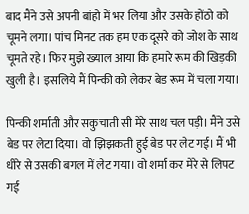बाद मैंने उसे अपनी बांहो में भर लिया और उसके होंठो को चूमने लगा। पांच मिनट तक हम एक दूसरे को जोश के साथ चूमते रहे। फिर मुझे ख्याल आया कि हमारे रूम की खिड़की खुली है। इसलिये मैं पिन्की को लेकर बेड रूम में चला गया।

पिन्की शर्माती और सकुचाती सी मेरे साथ चल पड़ी। मैंने उसे बेड पर लेटा दिया। वो झिझकती हुई बेड पर लेट गई। मैं भी धीरे से उसकी बगल में लेट गया। वो शर्मा कर मेरे से लिपट गई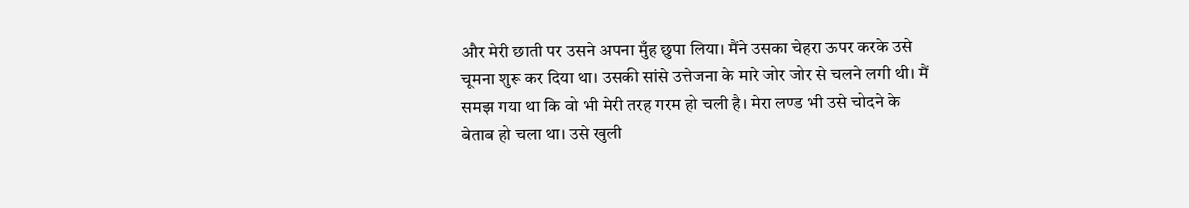और मेरी छाती पर उसने अपना मुँह छुपा लिया। मैंने उसका चेहरा ऊपर करके उसे चूमना शुरू कर दिया था। उसकी सांसे उत्तेजना के मारे जोर जोर से चलने लगी थी। मैं समझ गया था कि वो भी मेरी तरह गरम हो चली है। मेरा लण्ड भी उसे चोदने के बेताब हो चला था। उसे खुली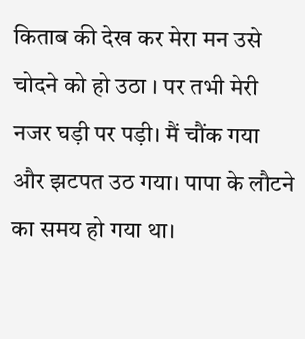किताब की देख कर मेरा मन उसे चोदने को हो उठा । पर तभी मेरी नजर घड़ी पर पड़ी। मैं चौंक गया और झटपत उठ गया। पापा के लौटने का समय हो गया था।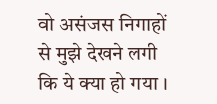वो असंजस निगाहों से मुझे देखने लगी कि ये क्या हो गया ।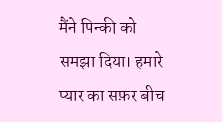मैंने पिन्की को समझा दिया। हमारे प्यार का सफ़र बीच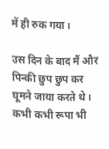में ही रुक गया।

उस दिन के बाद मैं और पिन्की छुप छुप कर घूमने जाया करते थे। कभी कभी रूपा भी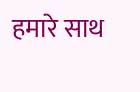हमारे साथ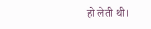हो लेती थी।